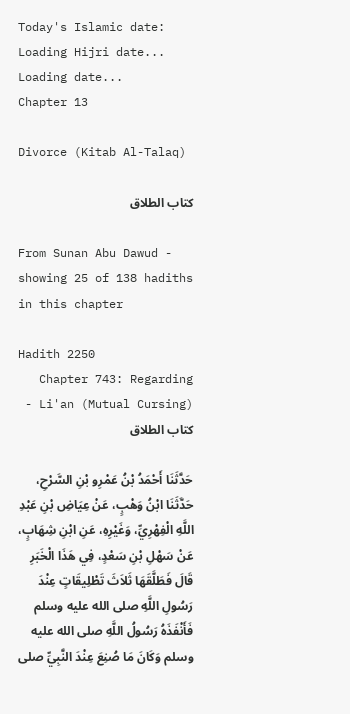Today's Islamic date: Loading Hijri date...
Loading date...
Chapter 13

Divorce (Kitab Al-Talaq)

كتاب الطلاق

From Sunan Abu Dawud - showing 25 of 138 hadiths in this chapter

Hadith 2250
Chapter 743: Regarding Li'an (Mutual Cursing) - كتاب الطلاق

حَدَّثَنَا أَحْمَدُ بْنُ عَمْرِو بْنِ السَّرْحِ، حَدَّثَنَا ابْنُ وَهْبٍ، عَنْ عِيَاضِ بْنِ عَبْدِ اللَّهِ الْفِهْرِيِّ، وَغَيْرِهِ، عَنِ ابْنِ شِهَابٍ، عَنْ سَهْلِ بْنِ سَعْدٍ، فِي هَذَا الْخَبَرِ قَالَ فَطَلَّقَهَا ثَلاَثَ تَطْلِيقَاتٍ عِنْدَ رَسُولِ اللَّهِ صلى الله عليه وسلم فَأَنْفَذَهُ رَسُولُ اللَّهِ صلى الله عليه وسلم وَكَانَ مَا صُنِعَ عِنْدَ النَّبِيِّ صلى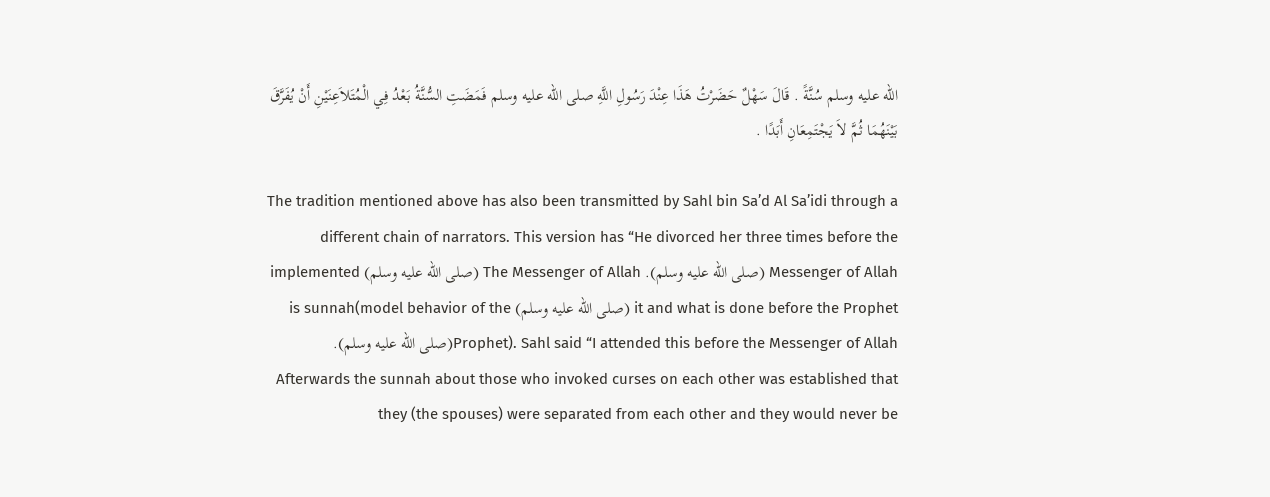الله عليه وسلم سُنَّةً . قَالَ سَهْلٌ حَضَرْتُ هَذَا عِنْدَ رَسُولِ اللَّهِ صلى الله عليه وسلم فَمَضَتِ السُّنَّةُ بَعْدُ فِي الْمُتَلاَعِنَيْنِ أَنْ يُفَرَّقَ بَيْنَهُمَا ثُمَّ لاَ يَجْتَمِعَانِ أَبَدًا .

The tradition mentioned above has also been transmitted by Sahl bin Sa’d Al Sa’idi through a different chain of narrators. This version has “He divorced her three times before the Messenger of Allah (صلى الله عليه وسلم). The Messenger of Allah (صلى الله عليه وسلم) implemented it and what is done before the Prophet (صلى الله عليه وسلم) is sunnah(model behavior of the Prophet). Sahl said “I attended this before the Messenger of Allah(صلى الله عليه وسلم). Afterwards the sunnah about those who invoked curses on each other was established that they (the spouses) were separated from each other and they would never be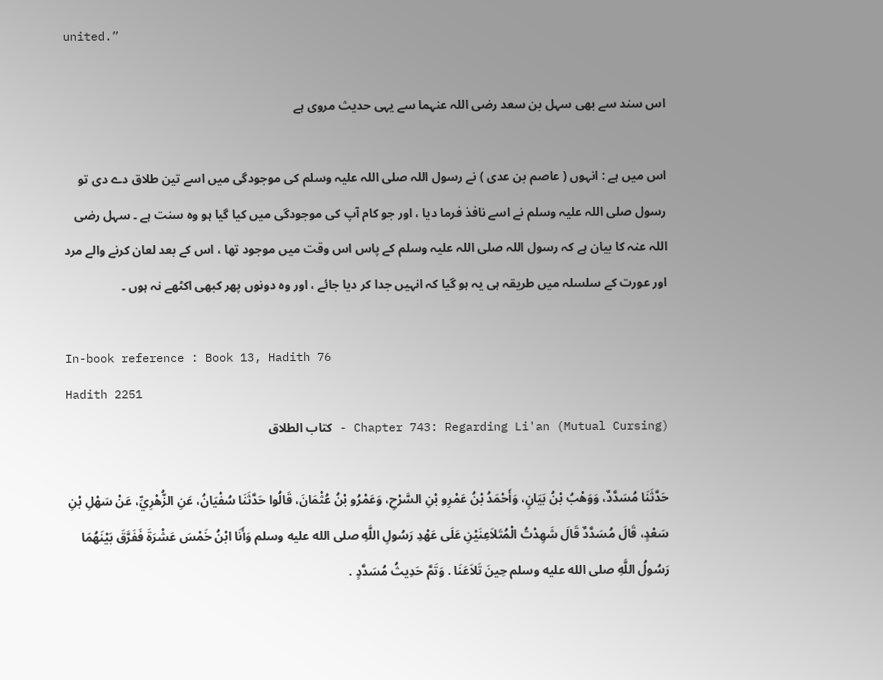united.”

اس سند سے بھی سہل بن سعد رضی اللہ عنہما سے یہی حدیث مروی ہے

اس میں ہے : انہوں ( عاصم بن عدی ) نے رسول اللہ صلی اللہ علیہ وسلم کی موجودگی میں اسے تین طلاق دے دی تو رسول صلی اللہ علیہ وسلم نے اسے نافذ فرما دیا ، اور جو کام آپ کی موجودگی میں کیا گیا ہو وہ سنت ہے ۔ سہل رضی اللہ عنہ کا بیان ہے کہ رسول اللہ صلی اللہ علیہ وسلم کے پاس اس وقت میں موجود تھا ، اس کے بعد لعان کرنے والے مرد اور عورت کے سلسلہ میں طریقہ ہی یہ ہو گیا کہ انہیں جدا کر دیا جائے ، اور وہ دونوں پھر کبھی اکٹھے نہ ہوں ۔

In-book reference : Book 13, Hadith 76
Hadith 2251
Chapter 743: Regarding Li'an (Mutual Cursing) - كتاب الطلاق

حَدَّثَنَا مُسَدَّدٌ، وَوَهْبُ بْنُ بَيَانٍ، وَأَحْمَدُ بْنُ عَمْرِو بْنِ السَّرْحِ، وَعَمْرُو بْنُ عُثْمَانَ، قَالُوا حَدَّثَنَا سُفْيَانُ، عَنِ الزُّهْرِيِّ، عَنْ سَهْلِ بْنِ سَعْدٍ، قَالَ مُسَدَّدٌ قَالَ شَهِدْتُ الْمُتَلاَعِنَيْنِ عَلَى عَهْدِ رَسُولِ اللَّهِ صلى الله عليه وسلم وَأَنَا ابْنُ خَمْسَ عَشْرَةَ فَفَرَّقَ بَيْنَهُمَا رَسُولُ اللَّهِ صلى الله عليه وسلم حِينَ تَلاَعَنَا . وَتَمَّ حَدِيثُ مُسَدَّدٍ .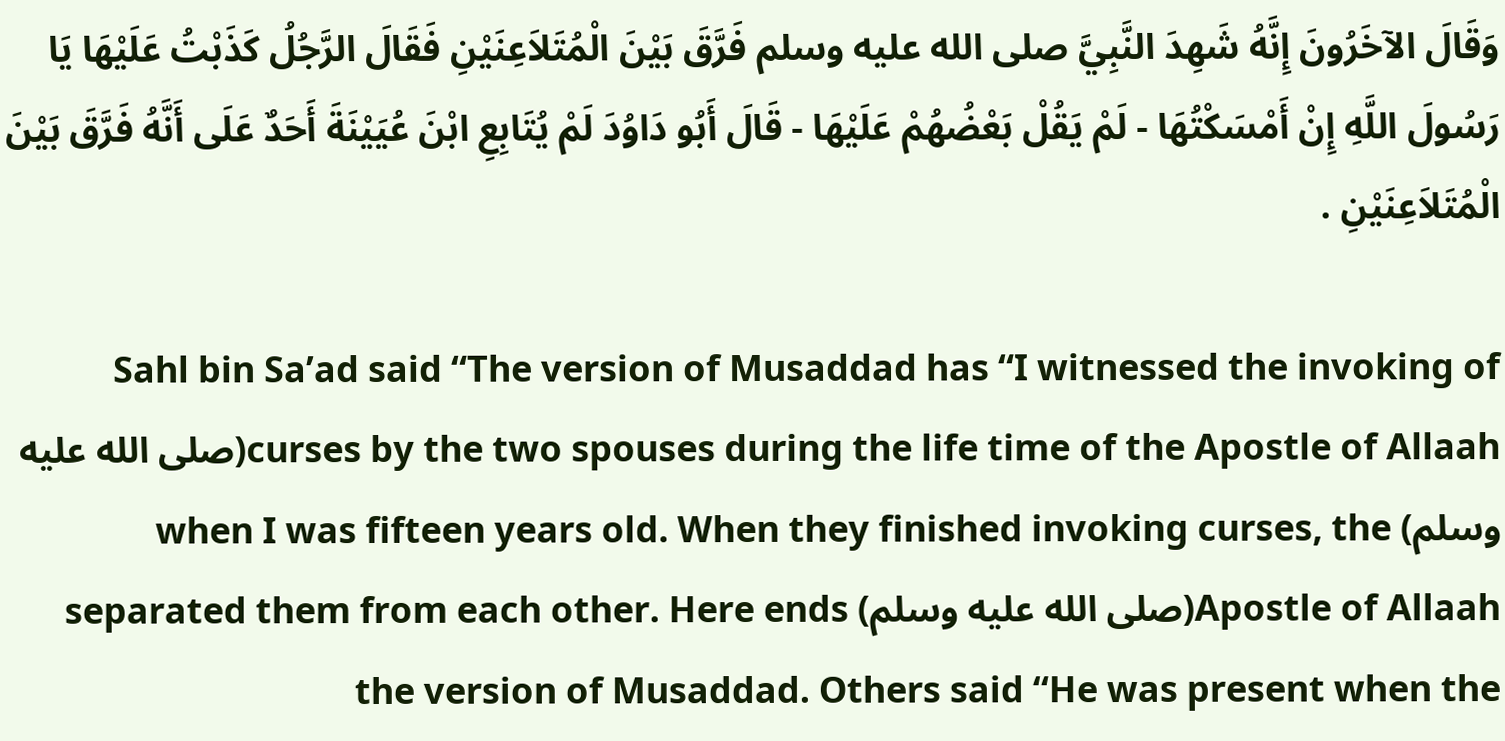وَقَالَ الآخَرُونَ إِنَّهُ شَهِدَ النَّبِيَّ صلى الله عليه وسلم فَرَّقَ بَيْنَ الْمُتَلاَعِنَيْنِ فَقَالَ الرَّجُلُ كَذَبْتُ عَلَيْهَا يَا رَسُولَ اللَّهِ إِنْ أَمْسَكْتُهَا - لَمْ يَقُلْ بَعْضُهُمْ عَلَيْهَا - قَالَ أَبُو دَاوُدَ لَمْ يُتَابِعِ ابْنَ عُيَيْنَةَ أَحَدٌ عَلَى أَنَّهُ فَرَّقَ بَيْنَ الْمُتَلاَعِنَيْنِ .

Sahl bin Sa’ad said “The version of Musaddad has “I witnessed the invoking of curses by the two spouses during the life time of the Apostle of Allaah(صلى الله عليه وسلم) when I was fifteen years old. When they finished invoking curses, the Apostle of Allaah(صلى الله عليه وسلم) separated them from each other. Here ends the version of Musaddad. Others said “He was present when the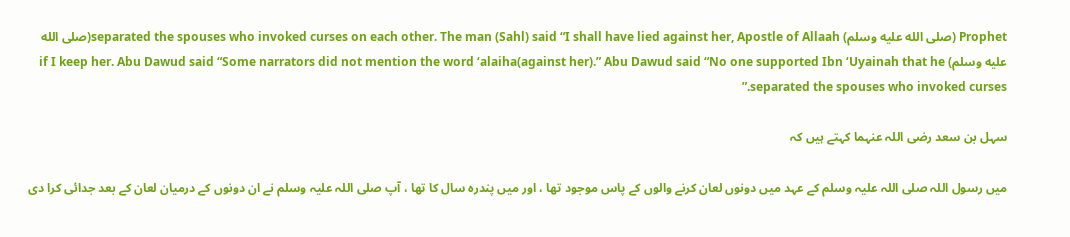Prophet (صلى الله عليه وسلم) separated the spouses who invoked curses on each other. The man (Sahl) said “I shall have lied against her, Apostle of Allaah(صلى الله عليه وسلم) if I keep her. Abu Dawud said “Some narrators did not mention the word ‘alaiha(against her).” Abu Dawud said “No one supported Ibn ‘Uyainah that he separated the spouses who invoked curses.”

سہل بن سعد رضی اللہ عنہما کہتے ہیں کہ

میں رسول اللہ صلی اللہ علیہ وسلم کے عہد میں دونوں لعان کرنے والوں کے پاس موجود تھا ، اور میں پندرہ سال کا تھا ، آپ صلی اللہ علیہ وسلم نے ان دونوں کے درمیان لعان کے بعد جدائی کرا دی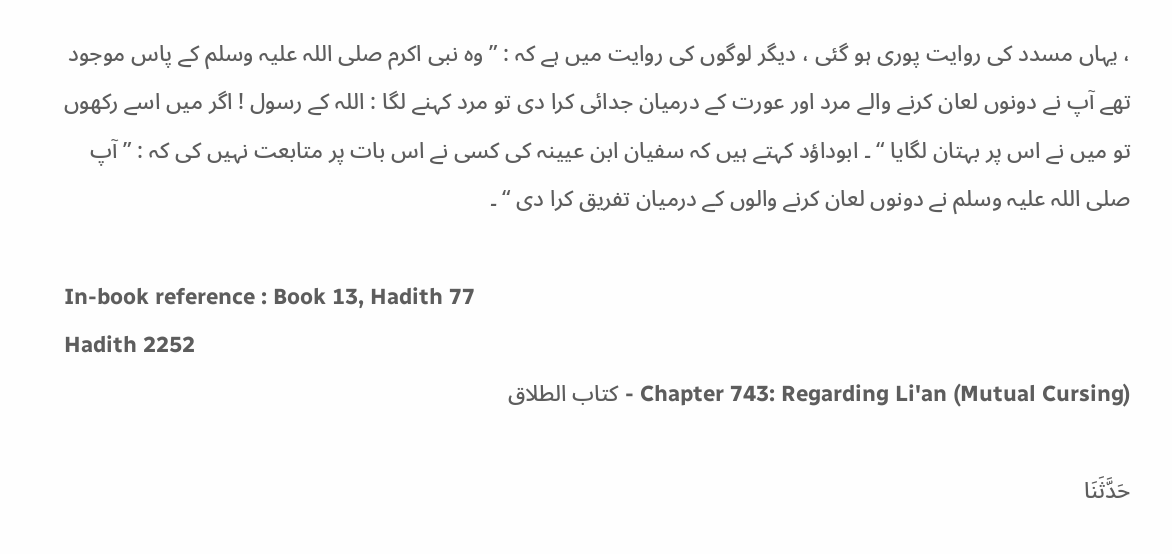، یہاں مسدد کی روایت پوری ہو گئی ، دیگر لوگوں کی روایت میں ہے کہ : ” وہ نبی اکرم صلی اللہ علیہ وسلم کے پاس موجود تھے آپ نے دونوں لعان کرنے والے مرد اور عورت کے درمیان جدائی کرا دی تو مرد کہنے لگا : اللہ کے رسول ! اگر میں اسے رکھوں تو میں نے اس پر بہتان لگایا “ ۔ ابوداؤد کہتے ہیں کہ سفیان ابن عیینہ کی کسی نے اس بات پر متابعت نہیں کی کہ : ” آپ صلی اللہ علیہ وسلم نے دونوں لعان کرنے والوں کے درمیان تفریق کرا دی “ ۔

In-book reference : Book 13, Hadith 77
Hadith 2252
Chapter 743: Regarding Li'an (Mutual Cursing) - كتاب الطلاق

حَدَّثَنَا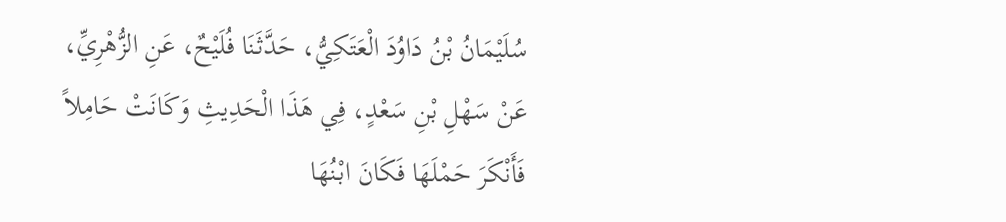سُلَيْمَانُ بْنُ دَاوُدَ الْعَتَكِيُّ، حَدَّثَنَا فُلَيْحٌ، عَنِ الزُّهْرِيِّ، عَنْ سَهْلِ بْنِ سَعْدٍ، فِي هَذَا الْحَدِيثِ وَكَانَتْ حَامِلاً فَأَنْكَرَ حَمْلَهَا فَكَانَ ابْنُهَا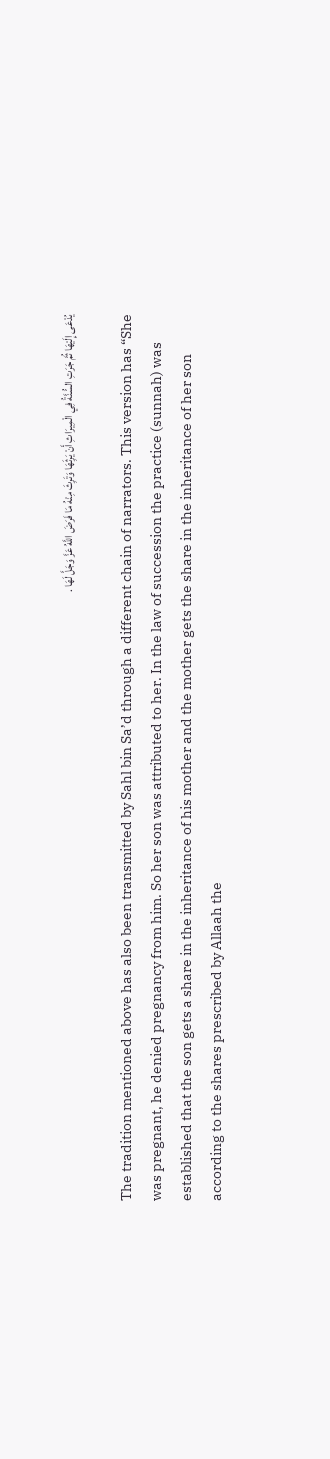يُدْعَى إِلَيْهَا ثُمَّ جَرَتِ السُّنَّةُ فِي الْمِيرَاثِ أَنْ يَرِثَهَا وَتَرِثَ مِنْهُ مَا فَرَضَ اللَّهُ عَزَّ وَجَلَّ لَهَا .

The tradition mentioned above has also been transmitted by Sahl bin Sa’d through a different chain of narrators. This version has “She was pregnant, he denied pregnancy from him. So her son was attributed to her. In the law of succession the practice (sunnah) was established that the son gets a share in the inheritance of his mother and the mother gets the share in the inheritance of her son according to the shares prescribed by Allaah the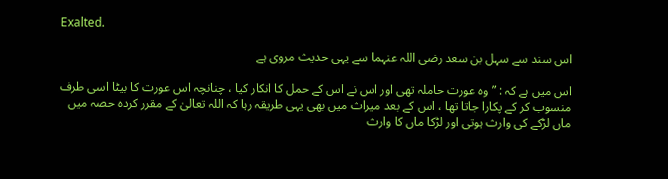Exalted.

اس سند سے سہل بن سعد رضی اللہ عنہما سے یہی حدیث مروی ہے

اس میں ہے کہ : ” وہ عورت حاملہ تھی اور اس نے اس کے حمل کا انکار کیا ، چنانچہ اس عورت کا بیٹا اسی طرف منسوب کر کے پکارا جاتا تھا ، اس کے بعد میراث میں بھی یہی طریقہ رہا کہ اللہ تعالیٰ کے مقرر کردہ حصہ میں ماں لڑکے کی وارث ہوتی اور لڑکا ماں کا وارث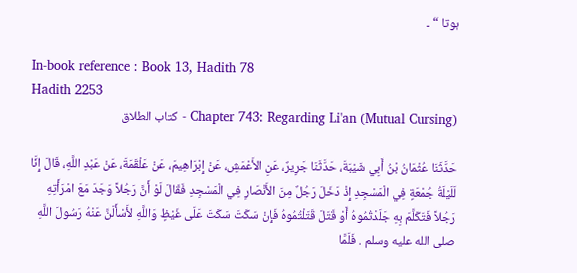ہوتا “ ۔

In-book reference : Book 13, Hadith 78
Hadith 2253
Chapter 743: Regarding Li'an (Mutual Cursing) - كتاب الطلاق

حَدَّثَنَا عُثْمَانُ بْنُ أَبِي شَيْبَةَ، حَدَّثَنَا جَرِيرٌ، عَنِ الأَعْمَشِ، عَنْ إِبْرَاهِيمَ، عَنْ عَلْقَمَةَ، عَنْ عَبْدِ اللَّهِ، قَالَ إِنَّا لَلَيْلَةُ جُمْعَةٍ فِي الْمَسْجِدِ إِذْ دَخَلَ رَجُلٌ مِنَ الأَنْصَارِ فِي الْمَسْجِدِ فَقَالَ لَوْ أَنَّ رَجُلاً وَجَدَ مَعَ امْرَأَتِهِ رَجُلاً فَتَكَلَّمَ بِهِ جَلَدْتُمُوهُ أَوْ قَتَلَ قَتَلْتُمُوهُ فَإِنْ سَكَتَ سَكَتَ عَلَى غَيْظٍ وَاللَّهِ لأَسْأَلَنَّ عَنْهُ رَسُولَ اللَّهِ صلى الله عليه وسلم . فَلَمَّا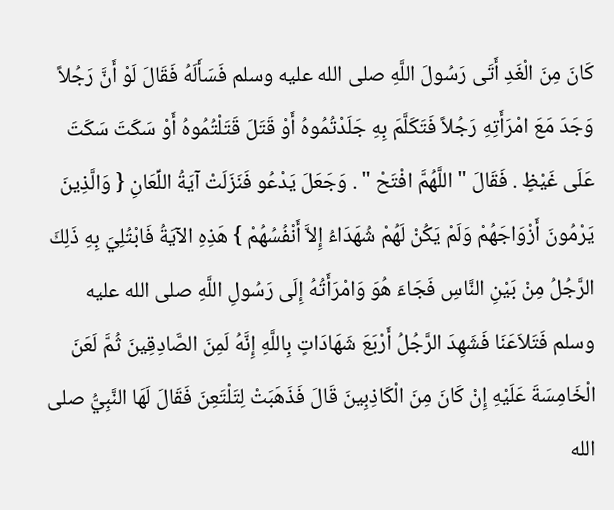كَانَ مِنَ الْغَدِ أَتَى رَسُولَ اللَّهِ صلى الله عليه وسلم فَسَأَلَهُ فَقَالَ لَوْ أَنَّ رَجُلاً وَجَدَ مَعَ امْرَأَتِهِ رَجُلاً فَتَكَلَّمَ بِهِ جَلَدْتُمُوهُ أَوْ قَتَلَ قَتَلْتُمُوهُ أَوْ سَكَتَ سَكَتَ عَلَى غَيْظٍ . فَقَالَ " اللَّهُمَّ افْتَحْ " . وَجَعَلَ يَدْعُو فَنَزَلَتْ آيَةُ اللِّعَانِ { وَالَّذِينَ يَرْمُونَ أَزْوَاجَهُمْ وَلَمْ يَكُنْ لَهُمْ شُهَدَاءُ إِلاَّ أَنْفُسُهُمْ } هَذِهِ الآيَةُ فَابْتُلِيَ بِهِ ذَلِكَ الرَّجُلُ مِنْ بَيْنِ النَّاسِ فَجَاءَ هُوَ وَامْرَأَتُهُ إِلَى رَسُولِ اللَّهِ صلى الله عليه وسلم فَتَلاَعَنَا فَشَهِدَ الرَّجُلُ أَرْبَعَ شَهَادَاتٍ بِاللَّهِ إِنَّهُ لَمِنَ الصَّادِقِينَ ثُمَّ لَعَنَ الْخَامِسَةَ عَلَيْهِ إِنْ كَانَ مِنَ الْكَاذِبِينَ قَالَ فَذَهَبَتْ لِتَلْتَعِنَ فَقَالَ لَهَا النَّبِيُّ صلى الله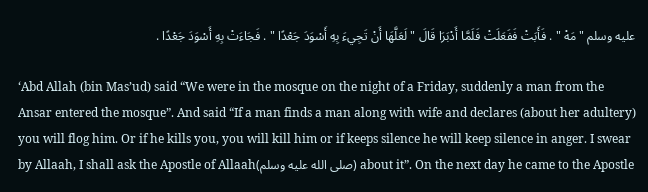عليه وسلم " مَهْ " . فَأَبَتْ فَفَعَلَتْ فَلَمَّا أَدْبَرَا قَالَ " لَعَلَّهَا أَنْ تَجِيءَ بِهِ أَسْوَدَ جَعْدًا " . فَجَاءَتْ بِهِ أَسْوَدَ جَعْدًا .

‘Abd Allah (bin Mas’ud) said “We were in the mosque on the night of a Friday, suddenly a man from the Ansar entered the mosque”. And said “If a man finds a man along with wife and declares (about her adultery) you will flog him. Or if he kills you, you will kill him or if keeps silence he will keep silence in anger. I swear by Allaah, I shall ask the Apostle of Allaah(صلى الله عليه وسلم) about it”. On the next day he came to the Apostle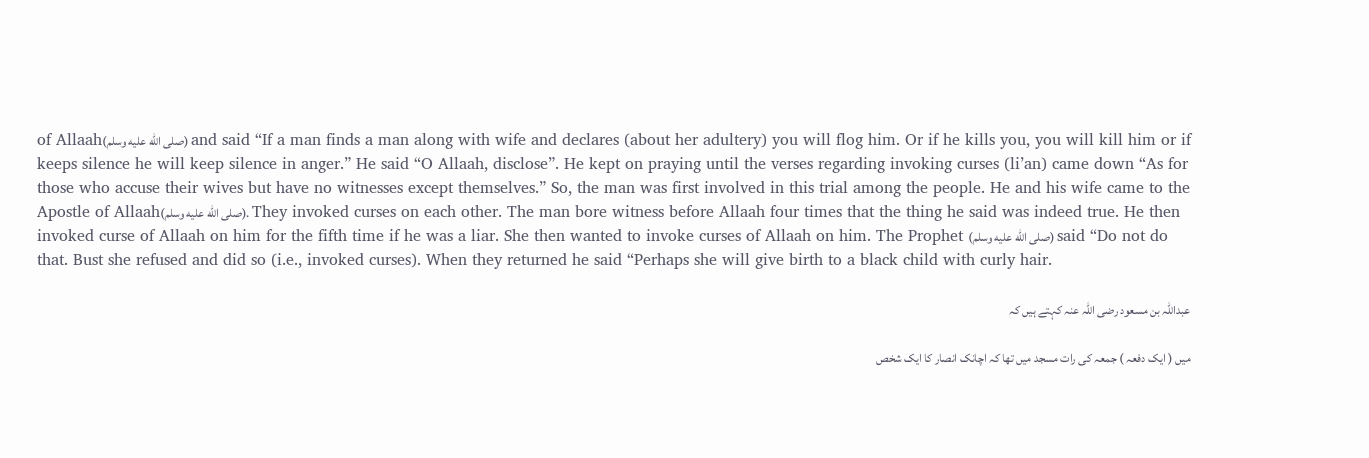of Allaah(صلى الله عليه وسلم) and said “If a man finds a man along with wife and declares (about her adultery) you will flog him. Or if he kills you, you will kill him or if keeps silence he will keep silence in anger.” He said “O Allaah, disclose”. He kept on praying until the verses regarding invoking curses (li’an) came down “As for those who accuse their wives but have no witnesses except themselves.” So, the man was first involved in this trial among the people. He and his wife came to the Apostle of Allaah(صلى الله عليه وسلم). They invoked curses on each other. The man bore witness before Allaah four times that the thing he said was indeed true. He then invoked curse of Allaah on him for the fifth time if he was a liar. She then wanted to invoke curses of Allaah on him. The Prophet (صلى الله عليه وسلم) said “Do not do that. Bust she refused and did so (i.e., invoked curses). When they returned he said “Perhaps she will give birth to a black child with curly hair.

عبداللہ بن مسعود رضی اللہ عنہ کہتے ہیں کہ

میں ( ایک دفعہ ) جمعہ کی رات مسجد میں تھا کہ اچانک انصار کا ایک شخص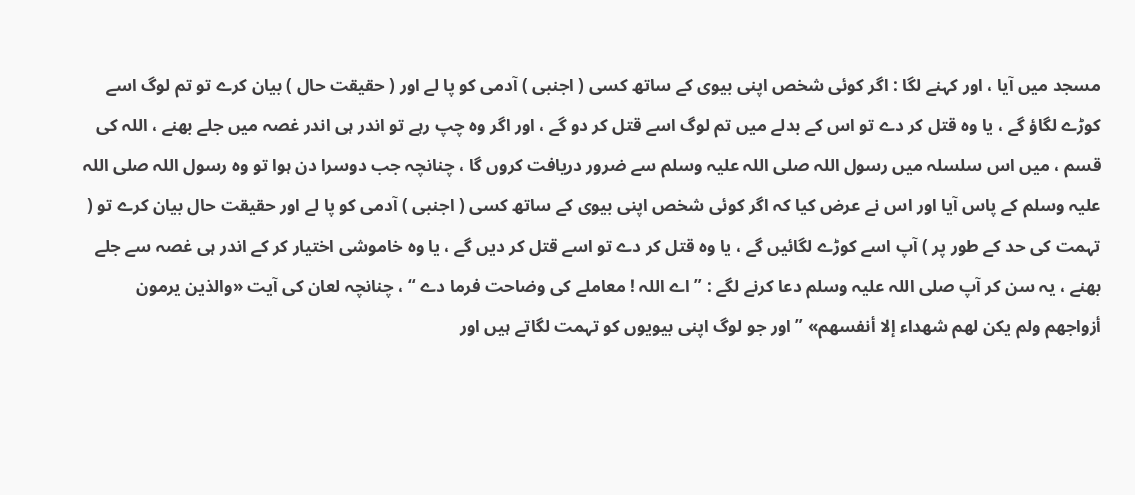مسجد میں آیا ، اور کہنے لگا : اگر کوئی شخص اپنی بیوی کے ساتھ کسی ( اجنبی ) آدمی کو پا لے اور ( حقیقت حال ) بیان کرے تو تم لوگ اسے کوڑے لگاؤ گے ، یا وہ قتل کر دے تو اس کے بدلے میں تم لوگ اسے قتل کر دو گے ، اور اگر وہ چپ رہے تو اندر ہی اندر غصہ میں جلے بھنے ، اللہ کی قسم ، میں اس سلسلہ میں رسول اللہ صلی اللہ علیہ وسلم سے ضرور دریافت کروں گا ، چنانچہ جب دوسرا دن ہوا تو وہ رسول اللہ صلی اللہ علیہ وسلم کے پاس آیا اور اس نے عرض کیا کہ اگر کوئی شخص اپنی بیوی کے ساتھ کسی ( اجنبی ) آدمی کو پا لے اور حقیقت حال بیان کرے تو ( تہمت کی حد کے طور پر ) آپ اسے کوڑے لگائیں گے ، یا وہ قتل کر دے تو اسے قتل کر دیں گے ، یا وہ خاموشی اختیار کر کے اندر ہی غصہ سے جلے بھنے ، یہ سن کر آپ صلی اللہ علیہ وسلم دعا کرنے لگے : ” اے اللہ ! معاملے کی وضاحت فرما دے “ ، چنانچہ لعان کی آیت «والذين يرمون أزواجهم ولم يكن لهم شهداء إلا أنفسهم» ” اور جو لوگ اپنی بیویوں کو تہمت لگاتے ہیں اور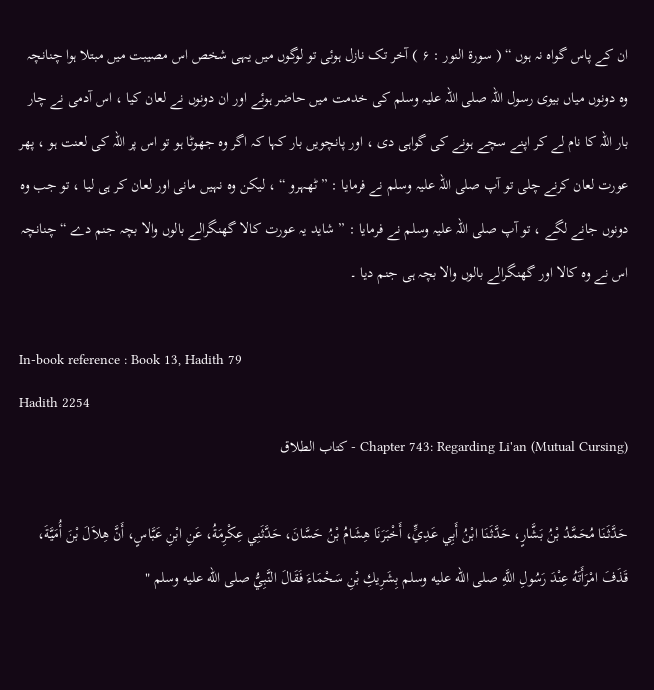ان کے پاس گواہ نہ ہوں “ ( سورۃ النور : ۶ ) آخر تک نازل ہوئی تو لوگوں میں یہی شخص اس مصیبت میں مبتلا ہوا چنانچہ وہ دونوں میاں بیوی رسول اللہ صلی اللہ علیہ وسلم کی خدمت میں حاضر ہوئے اور ان دونوں نے لعان کیا ، اس آدمی نے چار بار اللہ کا نام لے کر اپنے سچے ہونے کی گواہی دی ، اور پانچویں بار کہا کہ اگر وہ جھوٹا ہو تو اس پر اللہ کی لعنت ہو ، پھر عورت لعان کرنے چلی تو آپ صلی اللہ علیہ وسلم نے فرمایا : ” ٹھہرو “ ، لیکن وہ نہیں مانی اور لعان کر ہی لیا ، تو جب وہ دونوں جانے لگے ، تو آپ صلی اللہ علیہ وسلم نے فرمایا : ” شاید یہ عورت کالا گھنگرالے بالوں والا بچہ جنم دے “ چنانچہ اس نے وہ کالا اور گھنگرالے بالوں والا بچہ ہی جنم دیا ۔

In-book reference : Book 13, Hadith 79
Hadith 2254
Chapter 743: Regarding Li'an (Mutual Cursing) - كتاب الطلاق

حَدَّثَنَا مُحَمَّدُ بْنُ بَشَّارٍ، حَدَّثَنَا ابْنُ أَبِي عَدِيٍّ، أَخْبَرَنَا هِشَامُ بْنُ حَسَّانَ، حَدَّثَنِي عِكْرِمَةُ، عَنِ ابْنِ عَبَّاسٍ، أَنَّ هِلاَلَ بْنَ أُمَيَّةَ، قَذَفَ امْرَأَتَهُ عِنْدَ رَسُولِ اللَّهِ صلى الله عليه وسلم بِشَرِيكِ بْنِ سَحْمَاءَ فَقَالَ النَّبِيُّ صلى الله عليه وسلم "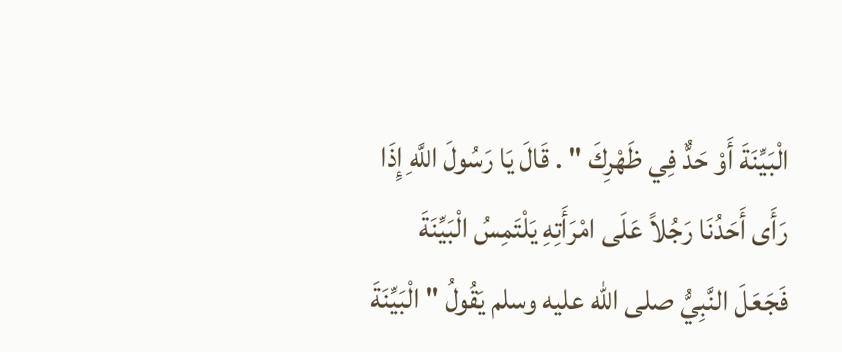الْبَيِّنَةَ أَوْ حَدٌّ فِي ظَهْرِكَ " . قَالَ يَا رَسُولَ اللَّهِ إِذَا رَأَى أَحَدُنَا رَجُلاً عَلَى امْرَأَتِهِ يَلْتَمِسُ الْبَيِّنَةَ فَجَعَلَ النَّبِيُّ صلى الله عليه وسلم يَقُولُ " الْبَيِّنَةَ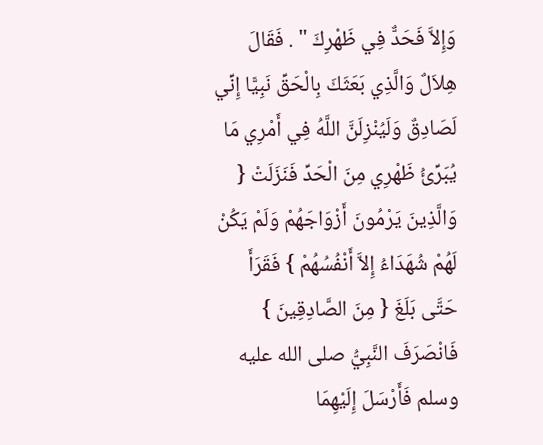وَإِلاَّ فَحَدٌّ فِي ظَهْرِكَ " . فَقَالَ هِلاَلٌ وَالَّذِي بَعَثَكَ بِالْحَقِّ نَبِيًّا إِنِّي لَصَادِقٌ وَلَيُنْزِلَنَّ اللَّهُ فِي أَمْرِي مَا يُبَرِّئُ ظَهْرِي مِنَ الْحَدِّ فَنَزَلَتْ { وَالَّذِينَ يَرْمُونَ أَزْوَاجَهُمْ وَلَمْ يَكُنْ لَهُمْ شُهَدَاءُ إِلاَّ أَنْفُسُهُمْ } فَقَرَأَ حَتَّى بَلَغَ { مِنَ الصَّادِقِينَ } فَانْصَرَفَ النَّبِيُّ صلى الله عليه وسلم فَأَرْسَلَ إِلَيْهِمَا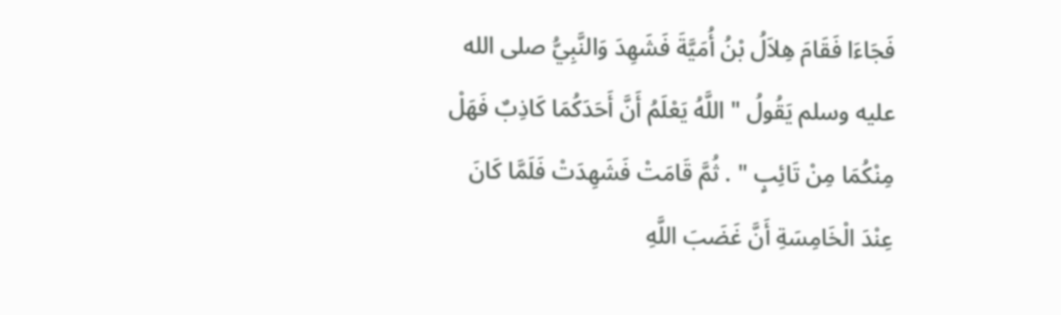فَجَاءَا فَقَامَ هِلاَلُ بْنُ أُمَيَّةَ فَشَهِدَ وَالنَّبِيُّ صلى الله عليه وسلم يَقُولُ " اللَّهُ يَعْلَمُ أَنَّ أَحَدَكُمَا كَاذِبٌ فَهَلْ مِنْكُمَا مِنْ تَائِبٍ " . ثُمَّ قَامَتْ فَشَهِدَتْ فَلَمَّا كَانَ عِنْدَ الْخَامِسَةِ أَنَّ غَضَبَ اللَّهِ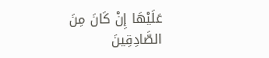عَلَيْهَا إِنْ كَانَ مِنَ الصَّادِقِينَ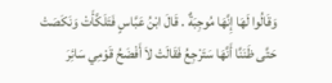وَقَالُوا لَهَا إِنَّهَا مُوجِبَةٌ . قَالَ ابْنُ عَبَّاسٍ فَتَلَكَّأَتْ وَنَكَصَتْ حَتَّى ظَنَنَّا أَنَّهَا سَتَرْجِعُ فَقَالَتْ لاَ أَفْضَحُ قَوْمِي سَائِرَ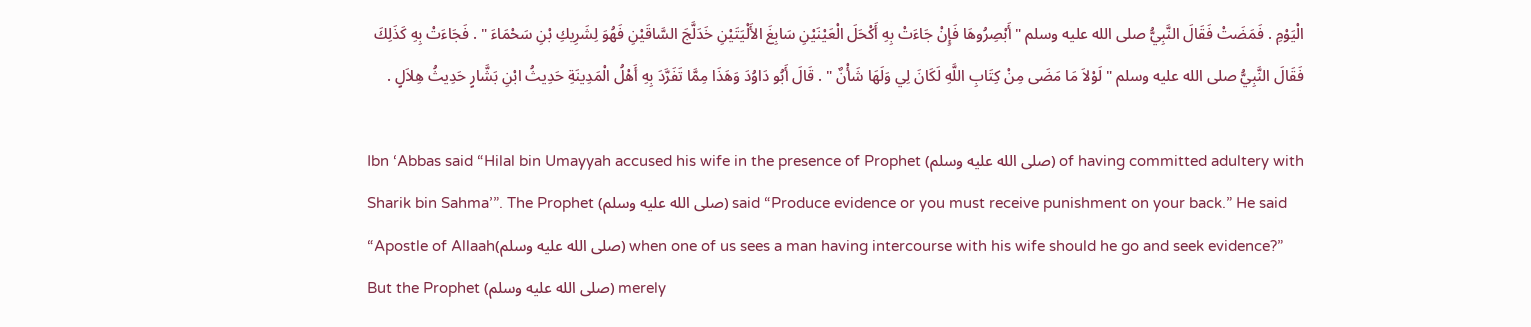الْيَوْمِ . فَمَضَتْ فَقَالَ النَّبِيُّ صلى الله عليه وسلم " أَبْصِرُوهَا فَإِنْ جَاءَتْ بِهِ أَكْحَلَ الْعَيْنَيْنِ سَابِغَ الأَلْيَتَيْنِ خَدَلَّجَ السَّاقَيْنِ فَهُوَ لِشَرِيكِ بْنِ سَحْمَاءَ " . فَجَاءَتْ بِهِ كَذَلِكَ فَقَالَ النَّبِيُّ صلى الله عليه وسلم " لَوْلاَ مَا مَضَى مِنْ كِتَابِ اللَّهِ لَكَانَ لِي وَلَهَا شَأْنٌ " . قَالَ أَبُو دَاوُدَ وَهَذَا مِمَّا تَفَرَّدَ بِهِ أَهْلُ الْمَدِينَةِ حَدِيثُ ابْنِ بَشَّارٍ حَدِيثُ هِلاَلٍ .

Ibn ‘Abbas said “Hilal bin Umayyah accused his wife in the presence of Prophet (صلى الله عليه وسلم) of having committed adultery with Sharik bin Sahma’”. The Prophet (صلى الله عليه وسلم) said “Produce evidence or you must receive punishment on your back.” He said “Apostle of Allaah(صلى الله عليه وسلم) when one of us sees a man having intercourse with his wife should he go and seek evidence?” But the Prophet (صلى الله عليه وسلم) merely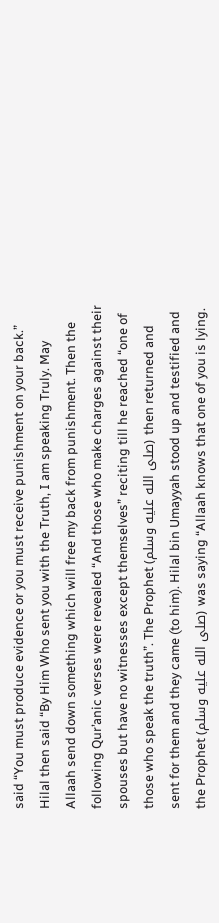said “You must produce evidence or you must receive punishment on your back.” Hilal then said “By Him Who sent you with the Truth, I am speaking Truly. May Allaah send down something which will free my back from punishment. Then the following Qur’anic verses were revealed “And those who make charges against their spouses but have no witnesses except themselves” reciting till he reached “one of those who speak the truth”. The Prophet (صلى الله عليه وسلم) then returned and sent for them and they came (to him). Hilal bin Umayyah stood up and testified and the Prophet (صلى الله عليه وسلم) was saying “Allaah knows that one of you is lying.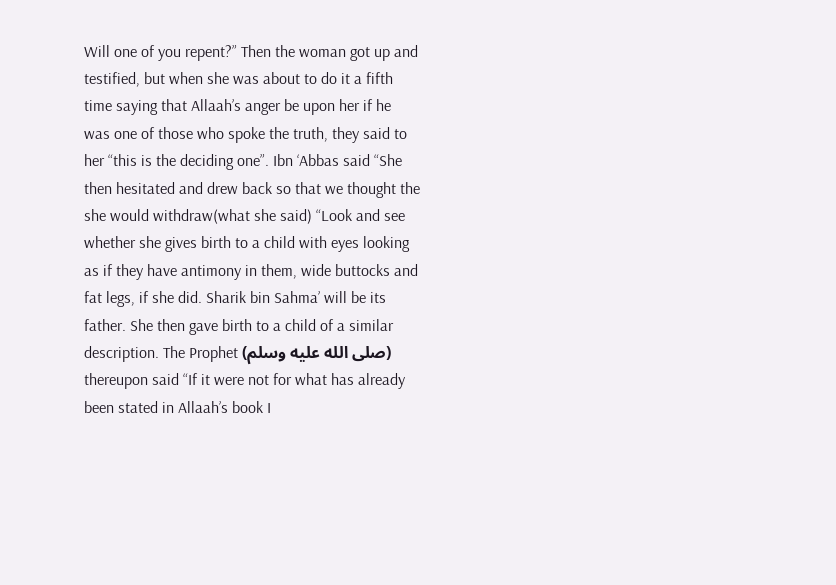Will one of you repent?” Then the woman got up and testified, but when she was about to do it a fifth time saying that Allaah’s anger be upon her if he was one of those who spoke the truth, they said to her “this is the deciding one”. Ibn ‘Abbas said “She then hesitated and drew back so that we thought the she would withdraw(what she said) “Look and see whether she gives birth to a child with eyes looking as if they have antimony in them, wide buttocks and fat legs, if she did. Sharik bin Sahma’ will be its father. She then gave birth to a child of a similar description. The Prophet (صلى الله عليه وسلم) thereupon said “If it were not for what has already been stated in Allaah’s book I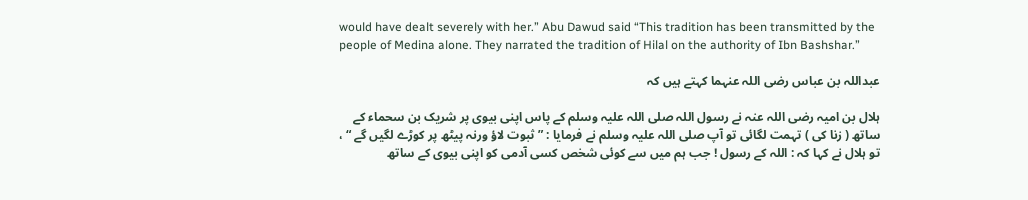would have dealt severely with her.” Abu Dawud said “This tradition has been transmitted by the people of Medina alone. They narrated the tradition of Hilal on the authority of Ibn Bashshar.”

عبداللہ بن عباس رضی اللہ عنہما کہتے ہیں کہ

ہلال بن امیہ رضی اللہ عنہ نے رسول اللہ صلی اللہ علیہ وسلم کے پاس اپنی بیوی پر شریک بن سحماء کے ساتھ ( زنا کی ) تہمت لگائی تو آپ صلی اللہ علیہ وسلم نے فرمایا : ” ثبوت لاؤ ورنہ پیٹھ پر کوڑے لگیں گے “ ، تو ہلال نے کہا کہ : اللہ کے رسول ! جب ہم میں سے کوئی شخص کسی آدمی کو اپنی بیوی کے ساتھ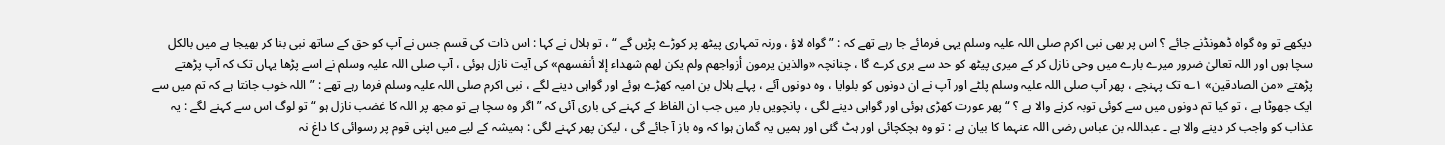دیکھے تو وہ گواہ ڈھونڈنے جائے ؟ اس پر بھی نبی اکرم صلی اللہ علیہ وسلم یہی فرمائے جا رہے تھے کہ : ” گواہ لاؤ ، ورنہ تمہاری پیٹھ پر کوڑے پڑیں گے “ ، تو ہلال نے کہا : اس ذات کی قسم جس نے آپ کو حق کے ساتھ نبی بنا کر بھیجا ہے میں بالکل سچا ہوں اور اللہ تعالیٰ ضرور میرے بارے میں وحی نازل کر کے میری پیٹھ کو حد سے بری کرے گا ، چنانچہ «والذين يرمون أزواجهم ولم يكن لهم شهداء إلا أنفسهم» کی آیت نازل ہوئی ، آپ صلی اللہ علیہ وسلم نے اسے پڑھا یہاں تک کہ آپ پڑھتے پڑھتے «من الصادقين» ۱؎ تک پہنچے ، پھر آپ صلی اللہ علیہ وسلم پلٹے اور آپ نے ان دونوں کو بلوایا ، وہ دونوں آئے ، پہلے ہلال بن امیہ کھڑے ہوئے اور گواہی دینے لگے ، نبی اکرم صلی اللہ علیہ وسلم فرما رہے تھے : ” اللہ خوب جانتا ہے کہ تم میں سے ایک جھوٹا ہے ، تو کیا تم دونوں میں سے کوئی توبہ کرنے والا ہے ؟ “ پھر عورت کھڑی ہوئی اور گواہی دینے لگی ، پانچویں بار میں جب ان الفاظ کے کہنے کی باری آئی کہ ” اگر وہ سچا ہے تو مجھ پر اللہ کا غضب نازل ہو “ تو لوگ اس سے کہنے لگے : یہ عذاب کو واجب کر دینے والا ہے ۔ عبداللہ بن عباس رضی اللہ عنہما کا بیان ہے : تو وہ ہچکچائی اور ہٹ گئی اور ہمیں یہ گمان ہوا کہ وہ باز آ جائے گی ، لیکن پھر کہنے لگی : ہمیشہ کے لیے میں اپنی قوم پر رسوائی کا داغ نہ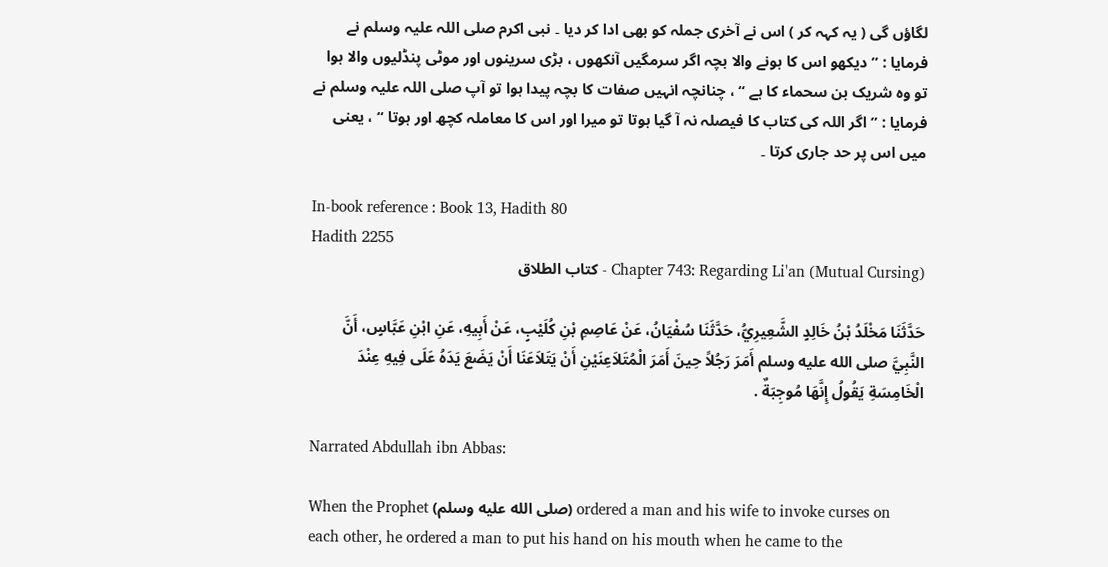لگاؤں گی ( یہ کہہ کر ) اس نے آخری جملہ کو بھی ادا کر دیا ۔ نبی اکرم صلی اللہ علیہ وسلم نے فرمایا : ” دیکھو اس کا ہونے والا بچہ اگر سرمگیں آنکھوں ، بڑی سرینوں اور موٹی پنڈلیوں والا ہوا تو وہ شریک بن سحماء کا ہے “ ، چنانچہ انہیں صفات کا بچہ پیدا ہوا تو آپ صلی اللہ علیہ وسلم نے فرمایا : ” اگر اللہ کی کتاب کا فیصلہ نہ آ گیا ہوتا تو میرا اور اس کا معاملہ کچھ اور ہوتا “ ، یعنی میں اس پر حد جاری کرتا ۔

In-book reference : Book 13, Hadith 80
Hadith 2255
Chapter 743: Regarding Li'an (Mutual Cursing) - كتاب الطلاق

حَدَّثَنَا مَخْلَدُ بْنُ خَالِدٍ الشَّعِيرِيُّ، حَدَّثَنَا سُفْيَانُ، عَنْ عَاصِمِ بْنِ كُلَيْبٍ، عَنْ أَبِيهِ، عَنِ ابْنِ عَبَّاسٍ، أَنَّ النَّبِيَّ صلى الله عليه وسلم أَمَرَ رَجُلاً حِينَ أَمَرَ الْمُتَلاَعِنَيْنِ أَنْ يَتَلاَعَنَا أَنْ يَضَعَ يَدَهُ عَلَى فِيهِ عِنْدَ الْخَامِسَةِ يَقُولُ إِنَّهَا مُوجِبَةٌ .

Narrated Abdullah ibn Abbas:

When the Prophet (صلى الله عليه وسلم) ordered a man and his wife to invoke curses on each other, he ordered a man to put his hand on his mouth when he came to the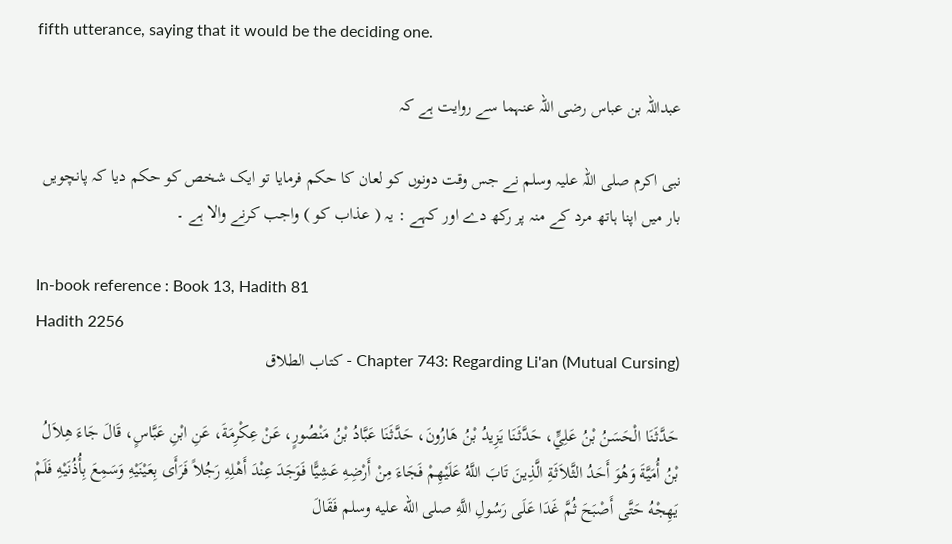fifth utterance, saying that it would be the deciding one.

عبداللہ بن عباس رضی اللہ عنہما سے روایت ہے کہ

نبی اکرم صلی اللہ علیہ وسلم نے جس وقت دونوں کو لعان کا حکم فرمایا تو ایک شخص کو حکم دیا کہ پانچویں بار میں اپنا ہاتھ مرد کے منہ پر رکھ دے اور کہے : یہ ( عذاب کو ) واجب کرنے والا ہے ۔

In-book reference : Book 13, Hadith 81
Hadith 2256
Chapter 743: Regarding Li'an (Mutual Cursing) - كتاب الطلاق

حَدَّثَنَا الْحَسَنُ بْنُ عَلِيٍّ، حَدَّثَنَا يَزِيدُ بْنُ هَارُونَ، حَدَّثَنَا عَبَّادُ بْنُ مَنْصُورٍ، عَنْ عِكْرِمَةَ، عَنِ ابْنِ عَبَّاسٍ، قَالَ جَاءَ هِلاَلُ بْنُ أُمَيَّةَ وَهُوَ أَحَدُ الثَّلاَثَةِ الَّذِينَ تَابَ اللَّهُ عَلَيْهِمْ فَجَاءَ مِنْ أَرْضِهِ عَشِيًّا فَوَجَدَ عِنْدَ أَهْلِهِ رَجُلاً فَرَأَى بِعَيْنَيْهِ وَسَمِعَ بِأُذُنَيْهِ فَلَمْ يَهِجْهُ حَتَّى أَصْبَحَ ثُمَّ غَدَا عَلَى رَسُولِ اللَّهِ صلى الله عليه وسلم فَقَالَ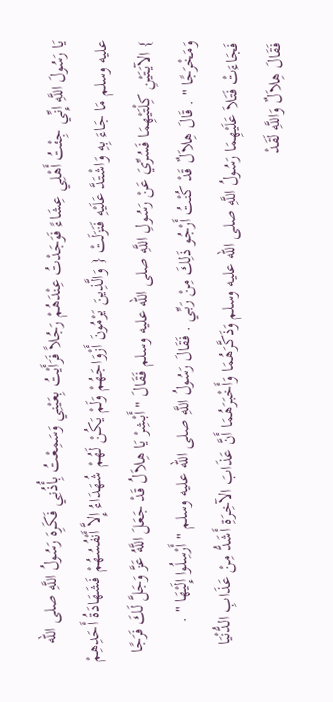يَا رَسُولَ اللَّهِ إِنِّي جِئْتُ أَهْلِي عِشَاءً فَوَجَدْتُ عِنْدَهُمْ رَجُلاً فَرَأَيْتُ بِعَيْنِي وَسَمِعْتُ بِأُذُنِي فَكَرِهَ رَسُولُ اللَّهِ صلى الله عليه وسلم مَا جَاءَ بِهِ وَاشْتَدَّ عَلَيْهِ فَنَزَلَتْ { وَالَّذِينَ يَرْمُونَ أَزْوَاجَهُمْ وَلَمْ يَكُنْ لَهُمْ شُهَدَاءُ إِلاَّ أَنْفُسُهُمْ فَشَهَادَةُ أَحَدِهِمْ } الآيَتَيْنِ كِلْتَيْهِمَا فَسُرِّيَ عَنْ رَسُولِ اللَّهِ صلى الله عليه وسلم فَقَالَ " أَبْشِرْ يَا هِلاَلُ قَدْ جَعَلَ اللَّهُ عَزَّ وَجَلَّ لَكَ فَرَجًا وَمَخْرَجًا " . قَالَ هِلاَلٌ قَدْ كُنْتُ أَرْجُو ذَلِكَ مِنْ رَبِّي . فَقَالَ رَسُولُ اللَّهِ صلى الله عليه وسلم " أَرْسِلُوا إِلَيْهَا " . فَجَاءَتْ فَتَلاَ عَلَيْهِمَا رَسُولُ اللَّهِ صلى الله عليه وسلم وَذَكَّرَهُمَا وَأَخْبَرَهُمَا أَنَّ عَذَابَ الآخِرَةِ أَشَدُّ مِنْ عَذَابِ الدُّنْيَا فَقَالَ هِلاَلٌ وَاللَّهِ لَقَدْ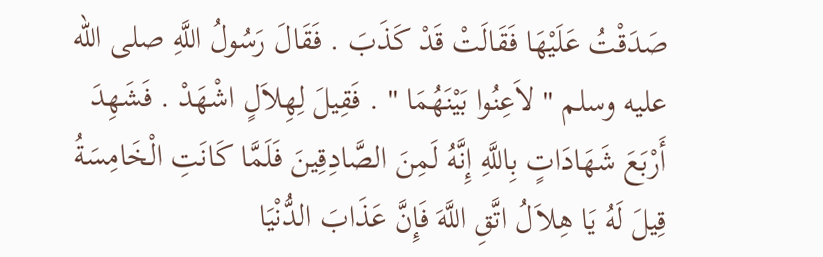صَدَقْتُ عَلَيْهَا فَقَالَتْ قَدْ كَذَبَ . فَقَالَ رَسُولُ اللَّهِ صلى الله عليه وسلم " لاَعِنُوا بَيْنَهُمَا " . فَقِيلَ لِهِلاَلٍ اشْهَدْ . فَشَهِدَ أَرْبَعَ شَهَادَاتٍ بِاللَّهِ إِنَّهُ لَمِنَ الصَّادِقِينَ فَلَمَّا كَانَتِ الْخَامِسَةُ قِيلَ لَهُ يَا هِلاَلُ اتَّقِ اللَّهَ فَإِنَّ عَذَابَ الدُّنْيَا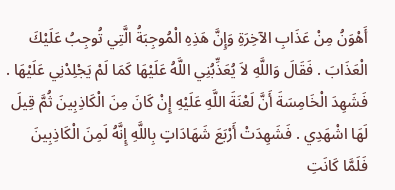أَهْوَنُ مِنْ عَذَابِ الآخِرَةِ وَإِنَّ هَذِهِ الْمُوجِبَةُ الَّتِي تُوجِبُ عَلَيْكَ الْعَذَابَ . فَقَالَ وَاللَّهِ لاَ يُعَذِّبُنِي اللَّهُ عَلَيْهَا كَمَا لَمْ يَجْلِدْنِي عَلَيْهَا . فَشَهِدَ الْخَامِسَةَ أَنَّ لَعْنَةَ اللَّهِ عَلَيْهِ إِنْ كَانَ مِنَ الْكَاذِبِينَ ثُمَّ قِيلَ لَهَا اشْهَدِي . فَشَهِدَتْ أَرْبَعَ شَهَادَاتٍ بِاللَّهِ إِنَّهُ لَمِنَ الْكَاذِبِينَ فَلَمَّا كَانَتِ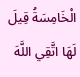الْخَامِسَةُ قِيلَ لَهَا اتَّقِي اللَّهَ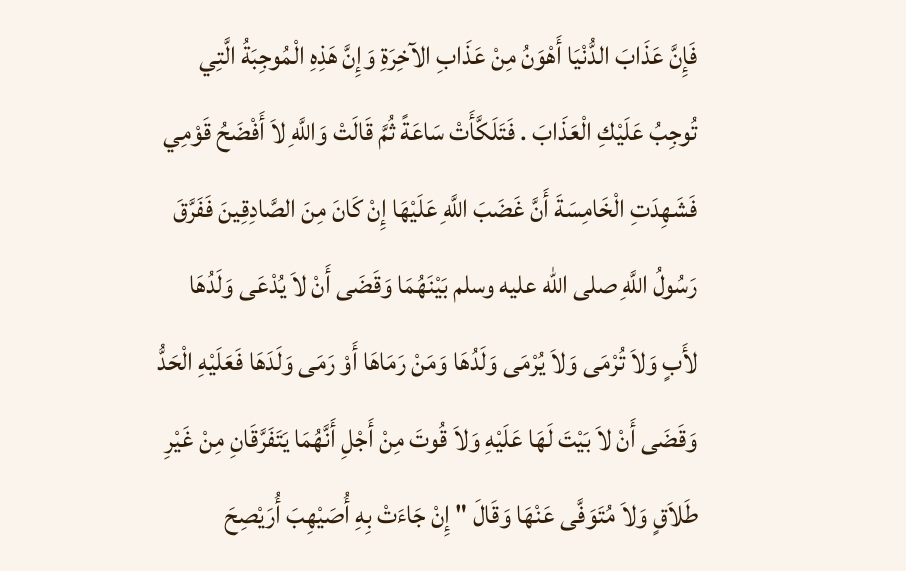فَإِنَّ عَذَابَ الدُّنْيَا أَهْوَنُ مِنْ عَذَابِ الآخِرَةِ وَإِنَّ هَذِهِ الْمُوجِبَةُ الَّتِي تُوجِبُ عَلَيْكِ الْعَذَابَ . فَتَلَكَّأَتْ سَاعَةً ثُمَّ قَالَتْ وَاللَّهِ لاَ أَفْضَحُ قَوْمِي فَشَهِدَتِ الْخَامِسَةَ أَنَّ غَضَبَ اللَّهِ عَلَيْهَا إِنْ كَانَ مِنَ الصَّادِقِينَ فَفَرَّقَ رَسُولُ اللَّهِ صلى الله عليه وسلم بَيْنَهُمَا وَقَضَى أَنْ لاَ يُدْعَى وَلَدُهَا لأَبٍ وَلاَ تُرْمَى وَلاَ يُرْمَى وَلَدُهَا وَمَنْ رَمَاهَا أَوْ رَمَى وَلَدَهَا فَعَلَيْهِ الْحَدُّ وَقَضَى أَنْ لاَ بَيْتَ لَهَا عَلَيْهِ وَلاَ قُوتَ مِنْ أَجْلِ أَنَّهُمَا يَتَفَرَّقَانِ مِنْ غَيْرِ طَلاَقٍ وَلاَ مُتَوَفَّى عَنْهَا وَقَالَ " إِنْ جَاءَتْ بِهِ أُصَيْهِبَ أُرَيْصِحَ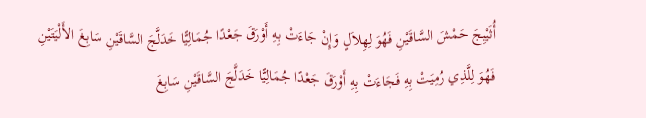أُثَيْبِجَ حَمْشَ السَّاقَيْنِ فَهُوَ لِهِلاَلٍ وَإِنْ جَاءَتْ بِهِ أَوْرَقَ جَعْدًا جُمَالِيًّا خَدَلَّجَ السَّاقَيْنِ سَابِغَ الأَلْيَتَيْنِ فَهُوَ لِلَّذِي رُمِيَتْ بِهِ فَجَاءَتْ بِهِ أَوْرَقَ جَعْدًا جُمَالِيًّا خَدَلَّجَ السَّاقَيْنِ سَابِغَ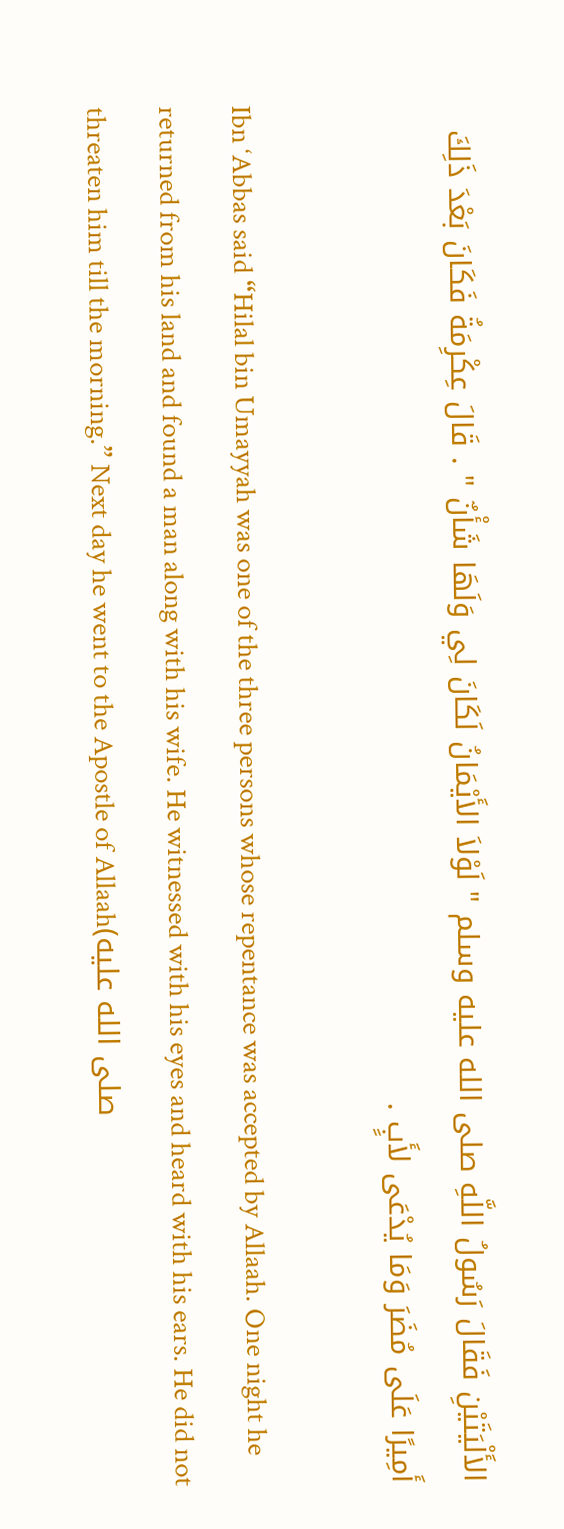الأَلْيَتَيْنِ فَقَالَ رَسُولُ اللَّهِ صلى الله عليه وسلم " لَوْلاَ الأَيْمَانُ لَكَانَ لِي وَلَهَا شَأْنٌ " . قَالَ عِكْرِمَةُ فَكَانَ بَعْدَ ذَلِكَ أَمِيرًا عَلَى مُضَرَ وَمَا يُدْعَى لأَبٍ .

Ibn ‘Abbas said “Hilal bin Umayyah was one of the three persons whose repentance was accepted by Allaah. One night he returned from his land and found a man along with his wife. He witnessed with his eyes and heard with his ears. He did not threaten him till the morning.” Next day he went to the Apostle of Allaah(صلى الله عليه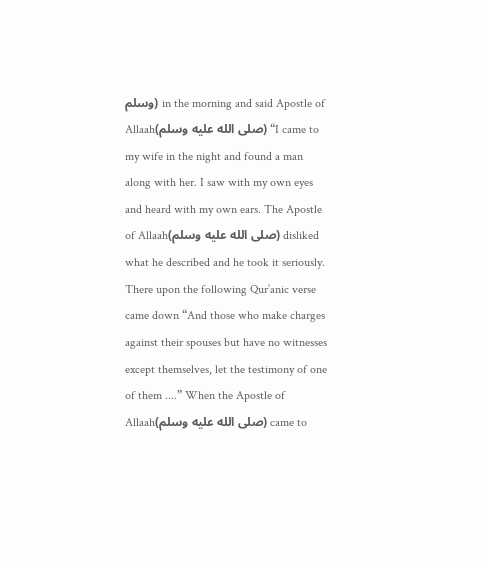وسلم) in the morning and said Apostle of Allaah(صلى الله عليه وسلم) “I came to my wife in the night and found a man along with her. I saw with my own eyes and heard with my own ears. The Apostle of Allaah(صلى الله عليه وسلم) disliked what he described and he took it seriously. There upon the following Qur’anic verse came down “And those who make charges against their spouses but have no witnesses except themselves, let the testimony of one of them ....” When the Apostle of Allaah(صلى الله عليه وسلم) came to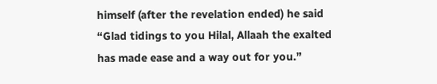himself (after the revelation ended) he said “Glad tidings to you Hilal, Allaah the exalted has made ease and a way out for you.”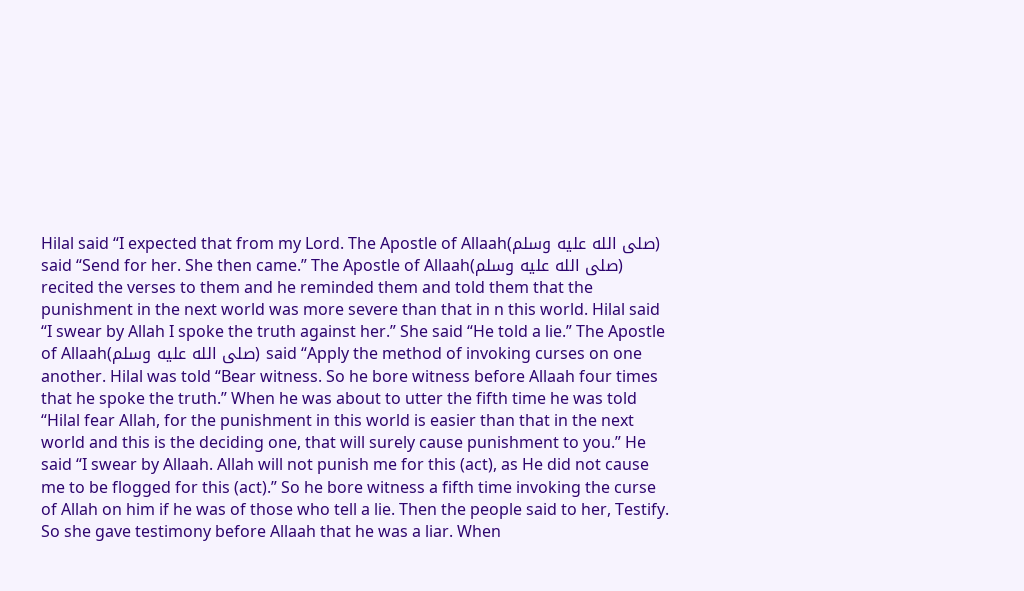Hilal said “I expected that from my Lord. The Apostle of Allaah(صلى الله عليه وسلم) said “Send for her. She then came.” The Apostle of Allaah(صلى الله عليه وسلم) recited the verses to them and he reminded them and told them that the punishment in the next world was more severe than that in n this world. Hilal said “I swear by Allah I spoke the truth against her.” She said “He told a lie.” The Apostle of Allaah(صلى الله عليه وسلم) said “Apply the method of invoking curses on one another. Hilal was told “Bear witness. So he bore witness before Allaah four times that he spoke the truth.” When he was about to utter the fifth time he was told “Hilal fear Allah, for the punishment in this world is easier than that in the next world and this is the deciding one, that will surely cause punishment to you.” He said “I swear by Allaah. Allah will not punish me for this (act), as He did not cause me to be flogged for this (act).” So he bore witness a fifth time invoking the curse of Allah on him if he was of those who tell a lie. Then the people said to her, Testify. So she gave testimony before Allaah that he was a liar. When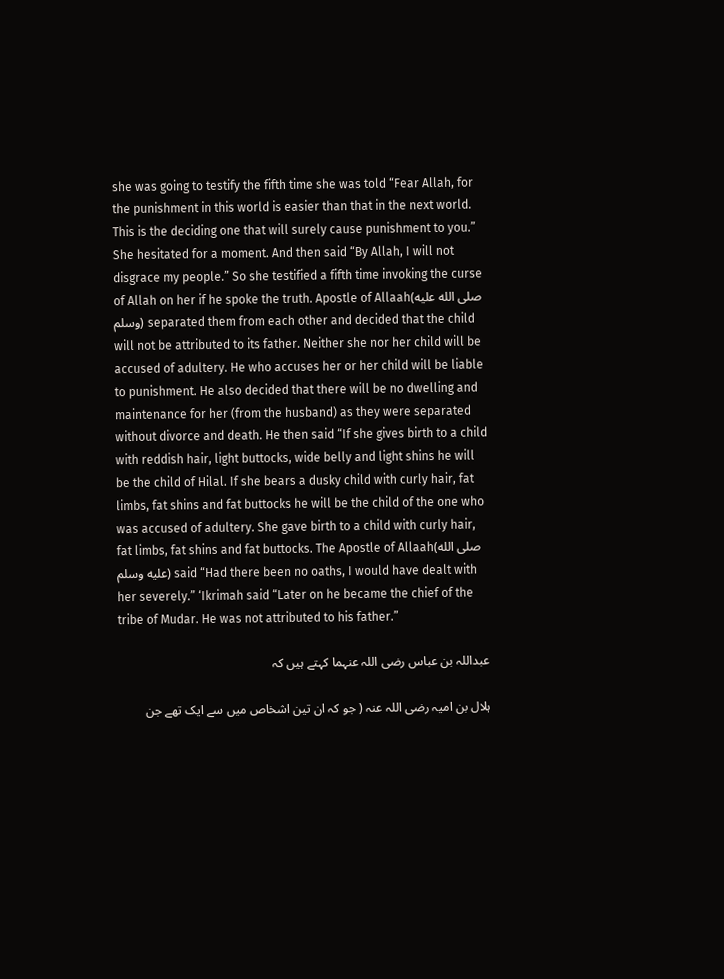she was going to testify the fifth time she was told “Fear Allah, for the punishment in this world is easier than that in the next world. This is the deciding one that will surely cause punishment to you.” She hesitated for a moment. And then said “By Allah, I will not disgrace my people.” So she testified a fifth time invoking the curse of Allah on her if he spoke the truth. Apostle of Allaah(صلى الله عليه وسلم) separated them from each other and decided that the child will not be attributed to its father. Neither she nor her child will be accused of adultery. He who accuses her or her child will be liable to punishment. He also decided that there will be no dwelling and maintenance for her (from the husband) as they were separated without divorce and death. He then said “If she gives birth to a child with reddish hair, light buttocks, wide belly and light shins he will be the child of Hilal. If she bears a dusky child with curly hair, fat limbs, fat shins and fat buttocks he will be the child of the one who was accused of adultery. She gave birth to a child with curly hair, fat limbs, fat shins and fat buttocks. The Apostle of Allaah(صلى الله عليه وسلم) said “Had there been no oaths, I would have dealt with her severely.” ‘Ikrimah said “Later on he became the chief of the tribe of Mudar. He was not attributed to his father.”

عبداللہ بن عباس رضی اللہ عنہما کہتے ہیں کہ

ہلال بن امیہ رضی اللہ عنہ ( جو کہ ان تین اشخاص میں سے ایک تھے جن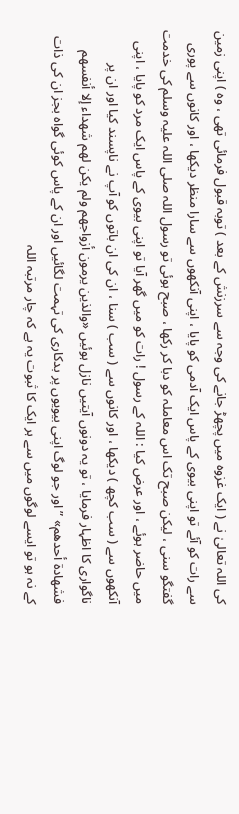کی اللہ تعالیٰ نے ( ایک غزوہ میں پچھڑ جانے کی وجہ سے سرزنش کے بعد ) توبہ قبول فرمائی تھی ، وہ ) اپنی زمین سے رات کو آئے تو اپنی بیوی کے پاس ایک آدمی کو پایا ، اپنی آنکھوں سے سارا منظر دیکھا ، اور کانوں سے پوری گفتگو سنی ، لیکن صبح تک اس معاملہ کو دبا کر رکھا ، صبح ہوئی تو رسول اللہ صلی اللہ علیہ وسلم کی خدمت میں حاضر ہوئے ، اور عرض کیا : اللہ کے رسول ! رات کو میں گھر آیا تو اپنی بیوی کے پاس ایک مرد کو پایا ، اپنی آنکھوں سے ( سب کچھ ) دیکھا ، اور کانوں سے ( سب ) سنا ، ان کی ان باتوں کو آپ نے ناپسند کیا اور ان پر ناگواری کا اظہار فرمایا ، تو یہ دونوں آیتیں نازل ہوئیں «والذين يرمون أزواجهم ولم يكن لهم شهداء إلا أنفسهم فشهادة أحدهم» ” اور جو لوگ اپنی بیویوں پر بدکاری کی تہمت لگائیں اور ان کے پاس کوئی گواہ بجز ان کی ذات کے نہ ہو تو ایسے لوگوں میں سے ہر ایک کا ثبوت یہ ہے کہ چار مرتبہ اللہ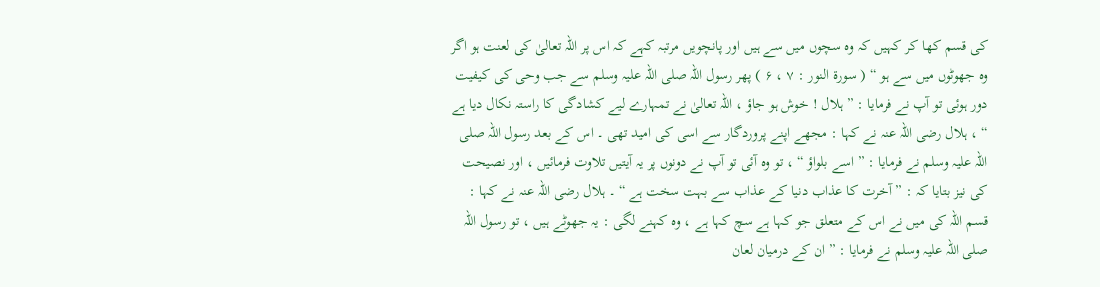کی قسم کھا کر کہیں کہ وہ سچوں میں سے ہیں اور پانچویں مرتبہ کہے کہ اس پر اللہ تعالیٰ کی لعنت ہو اگر وہ جھوٹوں میں سے ہو “ ( سورۃ النور : ۷ ، ۶ ) پھر رسول اللہ صلی اللہ علیہ وسلم سے جب وحی کی کیفیت دور ہوئی تو آپ نے فرمایا : ” ہلال ! خوش ہو جاؤ ، اللہ تعالیٰ نے تمہارے لیے کشادگی کا راستہ نکال دیا ہے “ ، ہلال رضی اللہ عنہ نے کہا : مجھے اپنے پروردگار سے اسی کی امید تھی ۔ اس کے بعد رسول اللہ صلی اللہ علیہ وسلم نے فرمایا : ” اسے بلواؤ “ ، تو وہ آئی تو آپ نے دونوں پر یہ آیتیں تلاوت فرمائیں ، اور نصیحت کی نیز بتایا کہ : ” آخرت کا عذاب دنیا کے عذاب سے بہت سخت ہے “ ۔ ہلال رضی اللہ عنہ نے کہا : قسم اللہ کی میں نے اس کے متعلق جو کہا ہے سچ کہا ہے ، وہ کہنے لگی : یہ جھوٹے ہیں ، تو رسول اللہ صلی اللہ علیہ وسلم نے فرمایا : ” ان کے درمیان لعان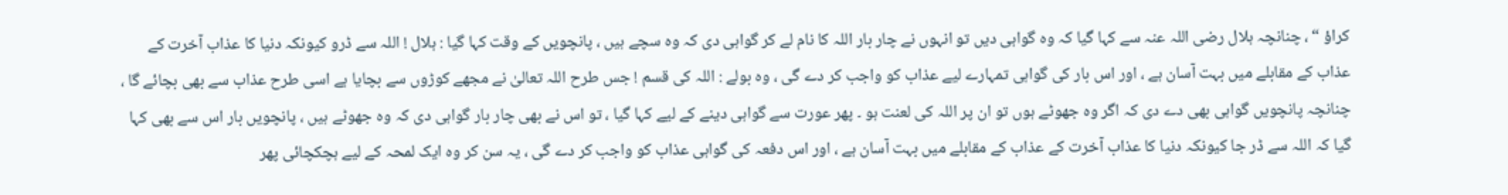کراؤ “ ، چنانچہ ہلال رضی اللہ عنہ سے کہا گیا کہ وہ گواہی دیں تو انہوں نے چار بار اللہ کا نام لے کر گواہی دی کہ وہ سچے ہیں ، پانچویں کے وقت کہا گیا : ہلال ! اللہ سے ڈرو کیونکہ دنیا کا عذاب آخرت کے عذاب کے مقابلے میں بہت آسان ہے ، اور اس بار کی گواہی تمہارے لیے عذاب کو واجب کر دے گی ، وہ بولے : اللہ کی قسم ! جس طرح اللہ تعالیٰ نے مجھے کوڑوں سے بچایا ہے اسی طرح عذاب سے بھی بچائے گا ، چنانچہ پانچویں گواہی بھی دے دی کہ اگر وہ جھوٹے ہوں تو ان پر اللہ کی لعنت ہو ۔ پھر عورت سے گواہی دینے کے لیے کہا گیا ، تو اس نے بھی چار بار گواہی دی کہ وہ جھوٹے ہیں ، پانچویں بار اس سے بھی کہا گیا کہ اللہ سے ڈر جا کیونکہ دنیا کا عذاب آخرت کے عذاب کے مقابلے میں بہت آسان ہے ، اور اس دفعہ کی گواہی عذاب کو واجب کر دے گی ، یہ سن کر وہ ایک لمحہ کے لیے ہچکچائی پھر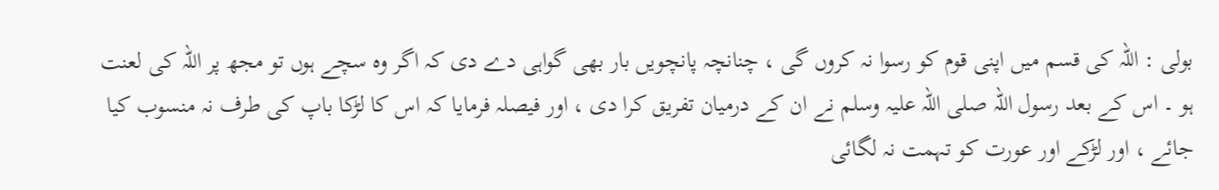بولی : اللہ کی قسم میں اپنی قوم کو رسوا نہ کروں گی ، چنانچہ پانچویں بار بھی گواہی دے دی کہ اگر وہ سچے ہوں تو مجھ پر اللہ کی لعنت ہو ۔ اس کے بعد رسول اللہ صلی اللہ علیہ وسلم نے ان کے درمیان تفریق کرا دی ، اور فیصلہ فرمایا کہ اس کا لڑکا باپ کی طرف نہ منسوب کیا جائے ، اور لڑکے اور عورت کو تہمت نہ لگائی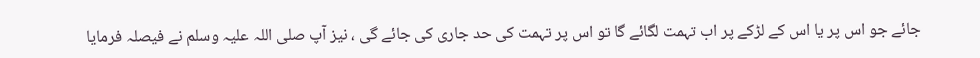جائے جو اس پر یا اس کے لڑکے پر اب تہمت لگائے گا تو اس پر تہمت کی حد جاری کی جائے گی ، نیز آپ صلی اللہ علیہ وسلم نے فیصلہ فرمایا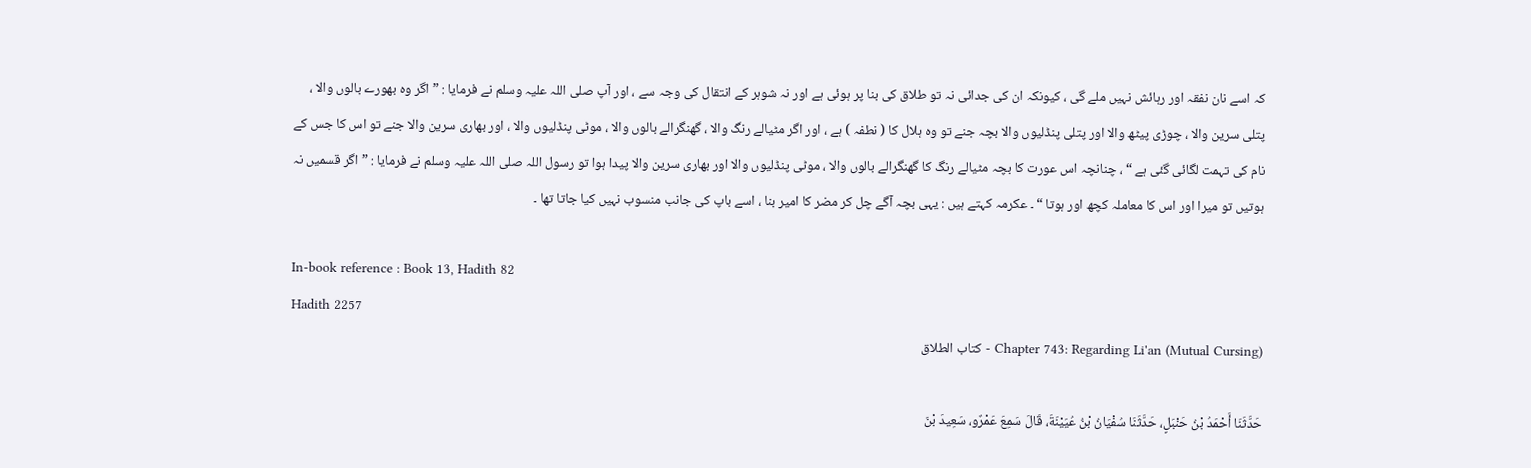کہ اسے نان نفقہ اور رہائش نہیں ملے گی ، کیونکہ ان کی جدائی نہ تو طلاق کی بنا پر ہوئی ہے اور نہ شوہر کے انتقال کی وجہ سے ، اور آپ صلی اللہ علیہ وسلم نے فرمایا : ” اگر وہ بھورے بالوں والا ، پتلی سرین والا ، چوڑی پیٹھ والا اور پتلی پنڈلیوں والا بچہ جنے تو وہ ہلال کا ( نطفہ ) ہے ، اور اگر مٹیالے رنگ والا ، گھنگرالے بالوں والا ، موٹی پنڈلیوں والا ، اور بھاری سرین والا جنے تو اس کا جس کے نام کی تہمت لگائی گئی ہے “ ، چنانچہ اس عورت کا بچہ مٹیالے رنگ کا گھنگرالے بالوں والا ، موٹی پنڈلیوں والا اور بھاری سرین والا پیدا ہوا تو رسول اللہ صلی اللہ علیہ وسلم نے فرمایا : ” اگر قسمیں نہ ہوتیں تو میرا اور اس کا معاملہ کچھ اور ہوتا “ ۔ عکرمہ کہتے ہیں : یہی بچہ آگے چل کر مضر کا امیر بنا ، اسے باپ کی جانب منسوب نہیں کیا جاتا تھا ۔

In-book reference : Book 13, Hadith 82
Hadith 2257
Chapter 743: Regarding Li'an (Mutual Cursing) - كتاب الطلاق

حَدَّثَنَا أَحْمَدُ بْنُ حَنْبَلٍ، حَدَّثَنَا سُفْيَانُ بْنُ عُيَيْنَةَ، قَالَ سَمِعَ عَمْرٌو، سَعِيدَ بْنَ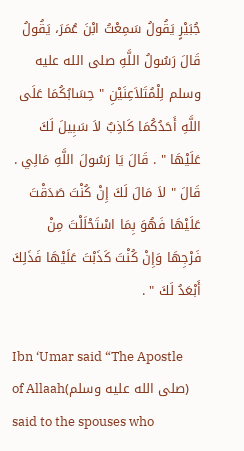جُبَيْرٍ يَقُولُ سَمِعْتُ ابْنَ عُمَرَ، يَقُولُ قَالَ رَسُولُ اللَّهِ صلى الله عليه وسلم لِلْمُتَلاَعِنَيْنِ " حِسَابُكُمَا عَلَى اللَّهِ أَحَدُكُمَا كَاذِبٌ لاَ سَبِيلَ لَكَ عَلَيْهَا " . قَالَ يَا رَسُولَ اللَّهِ مَالِي . قَالَ " لاَ مَالَ لَكَ إِنْ كُنْتَ صَدَقْتَ عَلَيْهَا فَهُوَ بِمَا اسْتَحْلَلْتَ مِنْ فَرْجِهَا وَإِنْ كُنْتَ كَذَبْتَ عَلَيْهَا فَذَلِكَ أَبْعَدُ لَكَ " .

Ibn ‘Umar said “The Apostle of Allaah(صلى الله عليه وسلم) said to the spouses who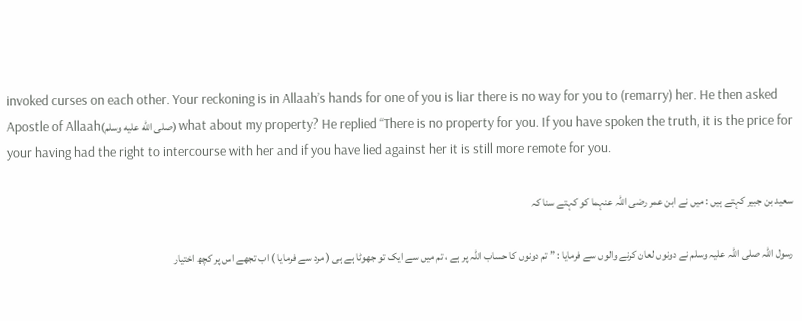invoked curses on each other. Your reckoning is in Allaah’s hands for one of you is liar there is no way for you to (remarry) her. He then asked Apostle of Allaah(صلى الله عليه وسلم) what about my property? He replied “There is no property for you. If you have spoken the truth, it is the price for your having had the right to intercourse with her and if you have lied against her it is still more remote for you.

سعید بن جبیر کہتے ہیں : میں نے ابن عمر رضی اللہ عنہما کو کہتے سنا کہ

رسول اللہ صلی اللہ علیہ وسلم نے دونوں لعان کرنے والوں سے فرمایا : ” تم دونوں کا حساب اللہ پر ہے ، تم میں سے ایک تو جھوٹا ہے ہی ( مرد سے فرمایا ) اب تجھے اس پر کچھ اختیار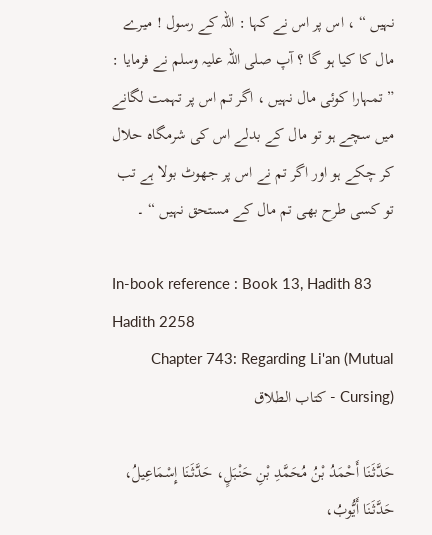نہیں “ ، اس پر اس نے کہا : اللہ کے رسول ! میرے مال کا کیا ہو گا ؟ آپ صلی اللہ علیہ وسلم نے فرمایا : ” تمہارا کوئی مال نہیں ، اگر تم اس پر تہمت لگانے میں سچے ہو تو مال کے بدلے اس کی شرمگاہ حلال کر چکے ہو اور اگر تم نے اس پر جھوٹ بولا ہے تب تو کسی طرح بھی تم مال کے مستحق نہیں “ ۔

In-book reference : Book 13, Hadith 83
Hadith 2258
Chapter 743: Regarding Li'an (Mutual Cursing) - كتاب الطلاق

حَدَّثَنَا أَحْمَدُ بْنُ مُحَمَّدِ بْنِ حَنْبَلٍ، حَدَّثَنَا إِسْمَاعِيلُ، حَدَّثَنَا أَيُّوبُ،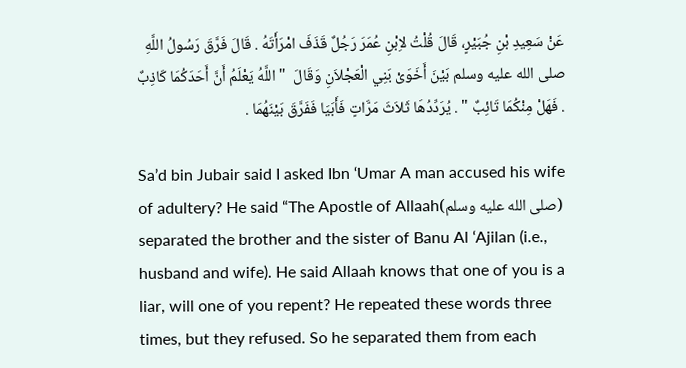عَنْ سَعِيدِ بْنِ جُبَيْرٍ، قَالَ قُلْتُ لاِبْنِ عُمَرَ رَجُلٌ قَذَفَ امْرَأَتَهُ . قَالَ فَرَّقَ رَسُولُ اللَّهِ صلى الله عليه وسلم بَيْنَ أَخَوَىْ بَنِي الْعَجْلاَنِ وَقَالَ  " اللَّهُ يَعْلَمُ أَنَّ أَحَدَكُمَا كَاذِبٌ . فَهَلْ مِنْكُمَا تَائِبٌ " . يُرَدِّدُهَا ثَلاَثَ مَرَّاتٍ فَأَبَيَا فَفَرَّقَ بَيْنَهُمَا .

Sa’d bin Jubair said I asked Ibn ‘Umar A man accused his wife of adultery? He said “The Apostle of Allaah(صلى الله عليه وسلم) separated the brother and the sister of Banu Al ‘Ajilan (i.e., husband and wife). He said Allaah knows that one of you is a liar, will one of you repent? He repeated these words three times, but they refused. So he separated them from each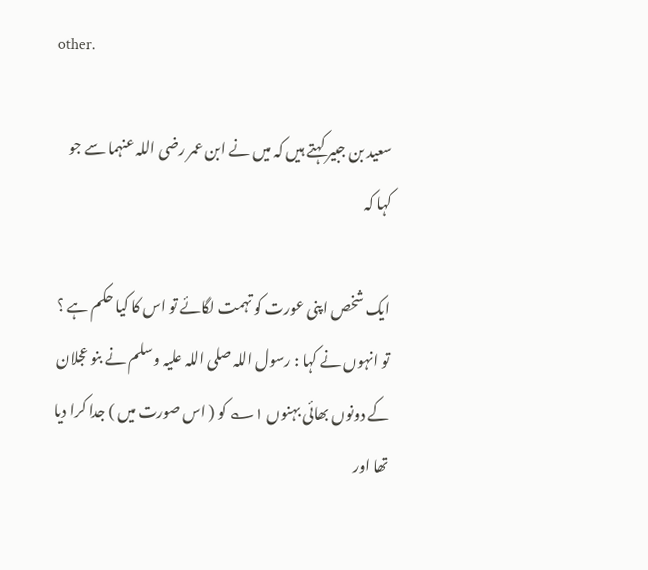other.

سعید بن جبیر کہتے ہیں کہ میں نے ابن عمر رضی اللہ عنہما سے جو کہا کہ

ایک شخص اپنی عورت کو تہمت لگائے تو اس کا کیا حکم ہے ؟ تو انہوں نے کہا : رسول اللہ صلی اللہ علیہ وسلم نے بنو عجلان کے دونوں بھائی بہنوں ۱؎ کو ( اس صورت میں ) جدا کرا دیا تھا اور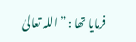فرمایا تھا : ” اللہ تعالیٰ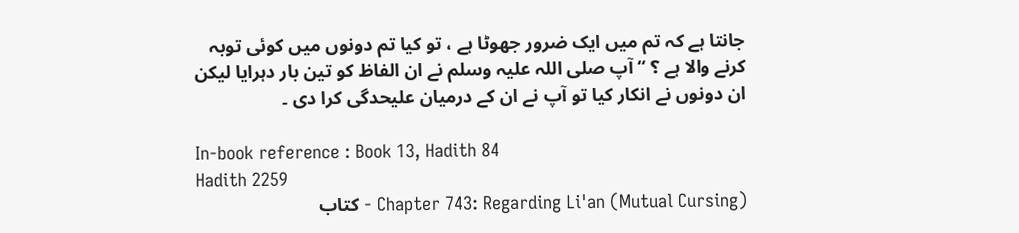جانتا ہے کہ تم میں ایک ضرور جھوٹا ہے ، تو کیا تم دونوں میں کوئی توبہ کرنے والا ہے ؟ “ آپ صلی اللہ علیہ وسلم نے ان الفاظ کو تین بار دہرایا لیکن ان دونوں نے انکار کیا تو آپ نے ان کے درمیان علیحدگی کرا دی ۔

In-book reference : Book 13, Hadith 84
Hadith 2259
Chapter 743: Regarding Li'an (Mutual Cursing) - كتاب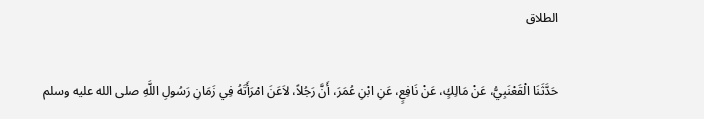الطلاق

حَدَّثَنَا الْقَعْنَبِيُّ، عَنْ مَالِكٍ، عَنْ نَافِعٍ، عَنِ ابْنِ عُمَرَ، أَنَّ رَجُلاً، لاَعَنَ امْرَأَتَهُ فِي زَمَانِ رَسُولِ اللَّهِ صلى الله عليه وسلم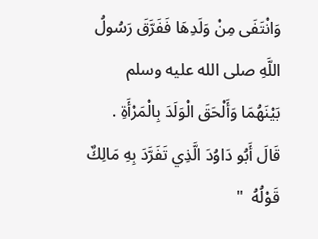وَانْتَفَى مِنْ وَلَدِهَا فَفَرَّقَ رَسُولُ اللَّهِ صلى الله عليه وسلم بَيْنَهُمَا وَأَلْحَقَ الْوَلَدَ بِالْمَرْأَةِ . قَالَ أَبُو دَاوُدَ الَّذِي تَفَرَّدَ بِهِ مَالِكٌ قَوْلُهُ  "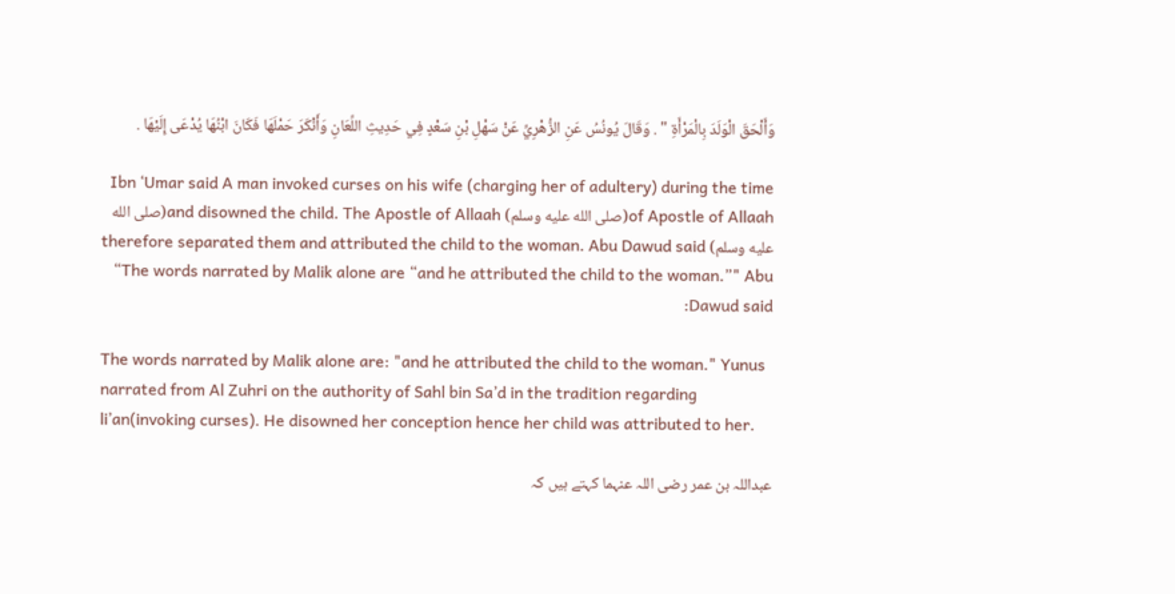وَأَلْحَقَ الْوَلَدَ بِالْمَرْأَةِ " . وَقَالَ يُونُسُ عَنِ الزُّهْرِيِّ عَنْ سَهْلِ بْنِ سَعْدٍ فِي حَدِيثِ اللِّعَانِ وَأَنْكَرَ حَمْلَهَا فَكَانَ ابْنُهَا يُدْعَى إِلَيْهَا .

Ibn ‘Umar said A man invoked curses on his wife (charging her of adultery) during the time of Apostle of Allaah(صلى الله عليه وسلم) and disowned the child. The Apostle of Allaah(صلى الله عليه وسلم) therefore separated them and attributed the child to the woman. Abu Dawud said “The words narrated by Malik alone are “and he attributed the child to the woman.”" Abu Dawud said:

The words narrated by Malik alone are: "and he attributed the child to the woman." Yunus narrated from Al Zuhri on the authority of Sahl bin Sa’d in the tradition regarding li’an(invoking curses). He disowned her conception hence her child was attributed to her.

عبداللہ بن عمر رضی اللہ عنہما کہتے ہیں کہ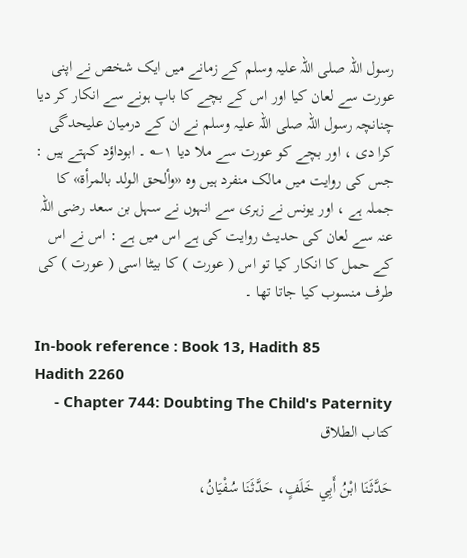رسول اللہ صلی اللہ علیہ وسلم کے زمانے میں ایک شخص نے اپنی عورت سے لعان کیا اور اس کے بچے کا باپ ہونے سے انکار کر دیا چنانچہ رسول اللہ صلی اللہ علیہ وسلم نے ان کے درمیان علیحدگی کرا دی ، اور بچے کو عورت سے ملا دیا ۱؎ ۔ ابوداؤد کہتے ہیں : جس کی روایت میں مالک منفرد ہیں وہ «وألحق الولد بالمرأة» کا جملہ ہے ، اور یونس نے زہری سے انہوں نے سہل بن سعد رضی اللہ عنہ سے لعان کی حدیث روایت کی ہے اس میں ہے : اس نے اس کے حمل کا انکار کیا تو اس ( عورت ) کا بیٹا اسی ( عورت ) کی طرف منسوب کیا جاتا تھا ۔

In-book reference : Book 13, Hadith 85
Hadith 2260
Chapter 744: Doubting The Child's Paternity - كتاب الطلاق

حَدَّثَنَا ابْنُ أَبِي خَلَفٍ، حَدَّثَنَا سُفْيَانُ،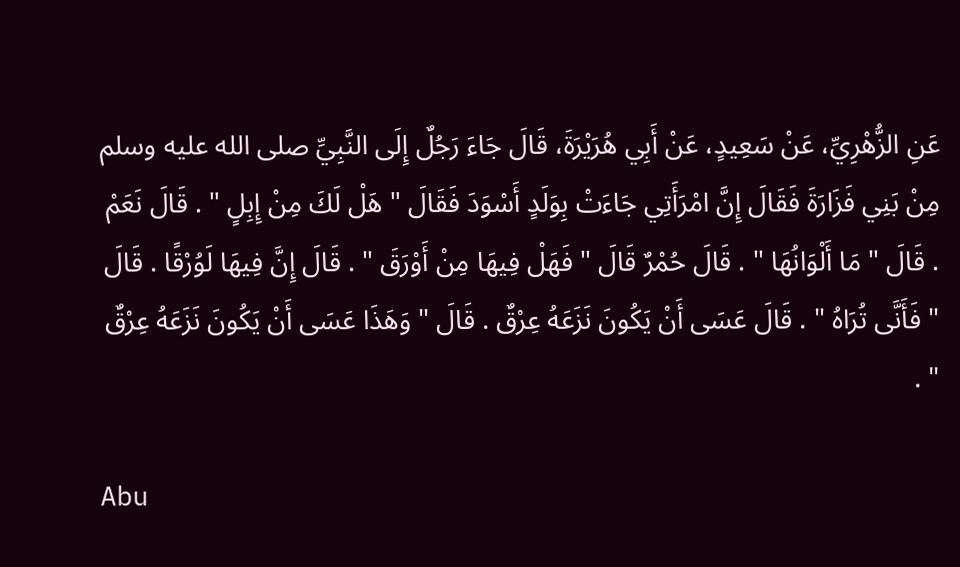عَنِ الزُّهْرِيِّ، عَنْ سَعِيدٍ، عَنْ أَبِي هُرَيْرَةَ، قَالَ جَاءَ رَجُلٌ إِلَى النَّبِيِّ صلى الله عليه وسلم مِنْ بَنِي فَزَارَةَ فَقَالَ إِنَّ امْرَأَتِي جَاءَتْ بِوَلَدٍ أَسْوَدَ فَقَالَ " هَلْ لَكَ مِنْ إِبِلٍ " . قَالَ نَعَمْ . قَالَ " مَا أَلْوَانُهَا " . قَالَ حُمْرٌ قَالَ " فَهَلْ فِيهَا مِنْ أَوْرَقَ " . قَالَ إِنَّ فِيهَا لَوُرْقًا . قَالَ " فَأَنَّى تُرَاهُ " . قَالَ عَسَى أَنْ يَكُونَ نَزَعَهُ عِرْقٌ . قَالَ " وَهَذَا عَسَى أَنْ يَكُونَ نَزَعَهُ عِرْقٌ " .

Abu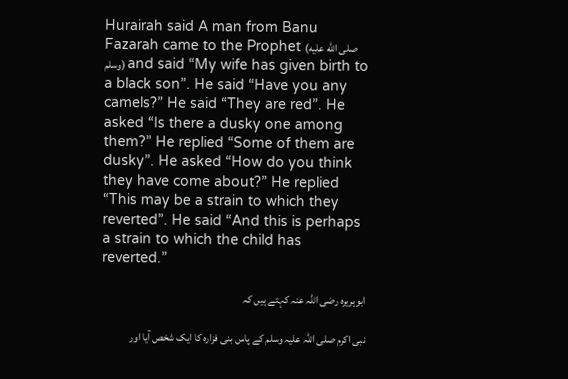Hurairah said A man from Banu Fazarah came to the Prophet (صلى الله عليه وسلم) and said “My wife has given birth to a black son”. He said “Have you any camels?” He said “They are red”. He asked “Is there a dusky one among them?” He replied “Some of them are dusky”. He asked “How do you think they have come about?” He replied “This may be a strain to which they reverted”. He said “And this is perhaps a strain to which the child has reverted.”

ابوہریرہ رضی اللہ عنہ کہتے ہیں کہ

نبی اکرم صلی اللہ علیہ وسلم کے پاس بنی فزارہ کا ایک شخص آیا اور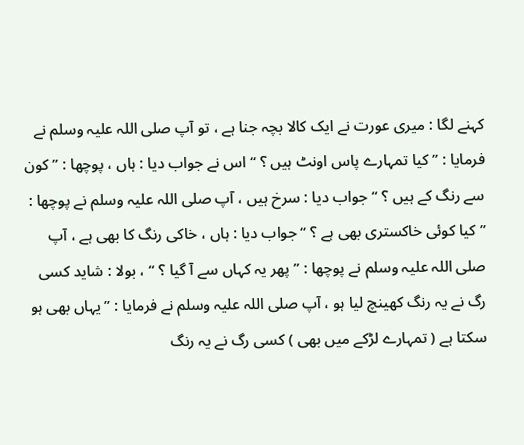کہنے لگا : میری عورت نے ایک کالا بچہ جنا ہے ، تو آپ صلی اللہ علیہ وسلم نے فرمایا : ” کیا تمہارے پاس اونٹ ہیں ؟ “ اس نے جواب دیا : ہاں ، پوچھا : ” کون سے رنگ کے ہیں ؟ “ جواب دیا : سرخ ہیں ، آپ صلی اللہ علیہ وسلم نے پوچھا : ” کیا کوئی خاکستری بھی ہے ؟ “ جواب دیا : ہاں ، خاکی رنگ کا بھی ہے ، آپ صلی اللہ علیہ وسلم نے پوچھا : ” پھر یہ کہاں سے آ گیا ؟ “ ، بولا : شاید کسی رگ نے یہ رنگ کھینچ لیا ہو ، آپ صلی اللہ علیہ وسلم نے فرمایا : ” یہاں بھی ہو سکتا ہے ( تمہارے لڑکے میں بھی ) کسی رگ نے یہ رنگ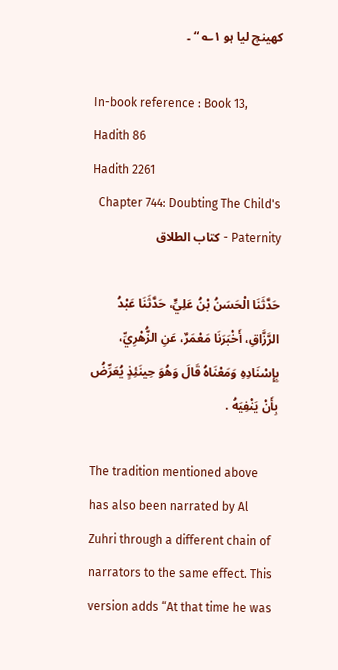کھینچ لیا ہو ۱؎ “ ۔

In-book reference : Book 13, Hadith 86
Hadith 2261
Chapter 744: Doubting The Child's Paternity - كتاب الطلاق

حَدَّثَنَا الْحَسَنُ بْنُ عَلِيٍّ، حَدَّثَنَا عَبْدُ الرَّزَّاقِ، أَخْبَرَنَا مَعْمَرٌ، عَنِ الزُّهْرِيِّ، بِإِسْنَادِهِ وَمَعْنَاهُ قَالَ وَهُوَ حِينَئِذٍ يُعَرِّضُ بِأَنْ يَنْفِيَهُ .

The tradition mentioned above has also been narrated by Al Zuhri through a different chain of narrators to the same effect. This version adds “At that time he was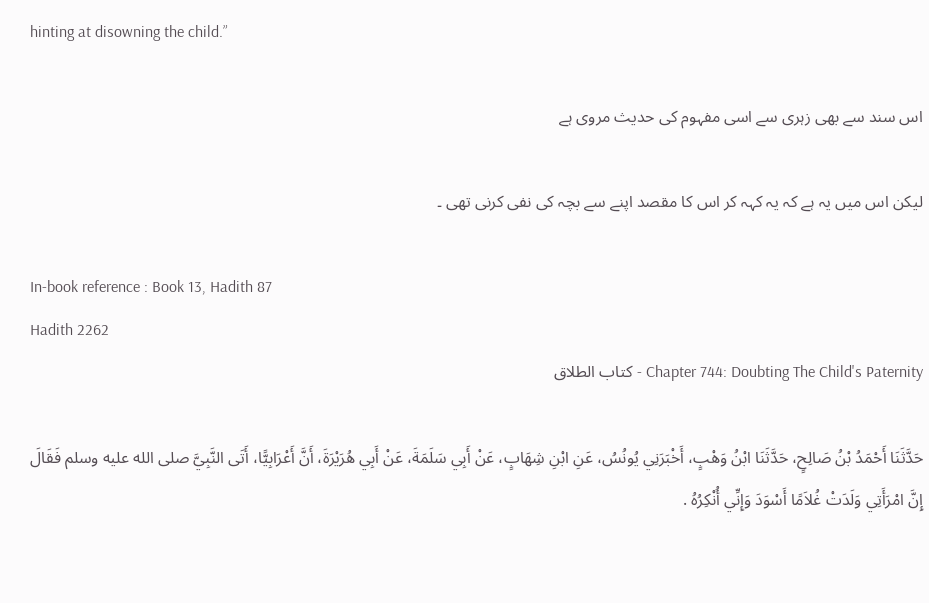hinting at disowning the child.”

اس سند سے بھی زہری سے اسی مفہوم کی حدیث مروی ہے

لیکن اس میں یہ ہے کہ یہ کہہ کر اس کا مقصد اپنے سے بچہ کی نفی کرنی تھی ۔

In-book reference : Book 13, Hadith 87
Hadith 2262
Chapter 744: Doubting The Child's Paternity - كتاب الطلاق

حَدَّثَنَا أَحْمَدُ بْنُ صَالِحٍ، حَدَّثَنَا ابْنُ وَهْبٍ، أَخْبَرَنِي يُونُسُ، عَنِ ابْنِ شِهَابٍ، عَنْ أَبِي سَلَمَةَ، عَنْ أَبِي هُرَيْرَةَ، أَنَّ أَعْرَابِيًّا، أَتَى النَّبِيَّ صلى الله عليه وسلم فَقَالَ إِنَّ امْرَأَتِي وَلَدَتْ غُلاَمًا أَسْوَدَ وَإِنِّي أُنْكِرُهُ .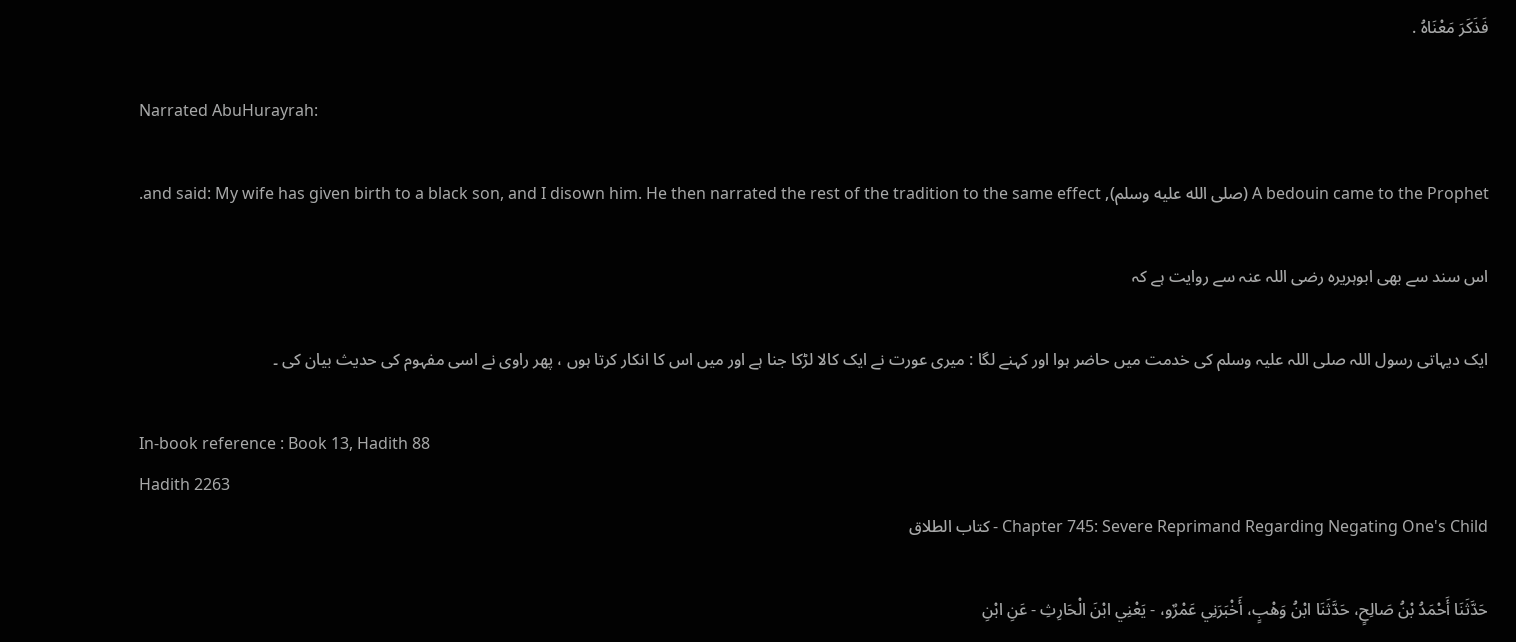فَذَكَرَ مَعْنَاهُ .

Narrated AbuHurayrah:

A bedouin came to the Prophet (صلى الله عليه وسلم), and said: My wife has given birth to a black son, and I disown him. He then narrated the rest of the tradition to the same effect.

اس سند سے بھی ابوہریرہ رضی اللہ عنہ سے روایت ہے کہ

ایک دیہاتی رسول اللہ صلی اللہ علیہ وسلم کی خدمت میں حاضر ہوا اور کہنے لگا : میری عورت نے ایک کالا لڑکا جنا ہے اور میں اس کا انکار کرتا ہوں ، پھر راوی نے اسی مفہوم کی حدیث بیان کی ۔

In-book reference : Book 13, Hadith 88
Hadith 2263
Chapter 745: Severe Reprimand Regarding Negating One's Child - كتاب الطلاق

حَدَّثَنَا أَحْمَدُ بْنُ صَالِحٍ، حَدَّثَنَا ابْنُ وَهْبٍ، أَخْبَرَنِي عَمْرٌو، - يَعْنِي ابْنَ الْحَارِثِ - عَنِ ابْنِ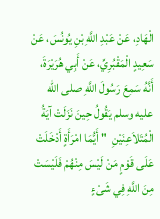الْهَادِ، عَنْ عَبْدِ اللَّهِ بْنِ يُونُسَ، عَنْ سَعِيدٍ الْمَقْبُرِيِّ، عَنْ أَبِي هُرَيْرَةَ، أَنَّهُ سَمِعَ رَسُولَ اللَّهِ صلى الله عليه وسلم يَقُولُ حِينَ نَزَلَتْ آيَةُ الْمُتَلاَعِنَيْنِ  " أَيُّمَا امْرَأَةٍ أَدْخَلَتْ عَلَى قَوْمٍ مَنْ لَيْسَ مِنْهُمْ فَلَيْسَتْ مِنَ اللَّهِ فِي شَىْءٍ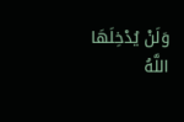وَلَنْ يُدْخِلَهَا اللَّهُ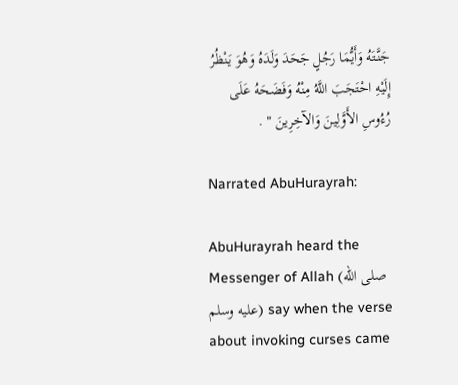جَنَّتَهُ وَأَيُّمَا رَجُلٍ جَحَدَ وَلَدَهُ وَهُوَ يَنْظُرُ إِلَيْهِ احْتَجَبَ اللَّهُ مِنْهُ وَفَضَحَهُ عَلَى رُءُوسِ الأَوَّلِينَ وَالآخِرِينَ " .

Narrated AbuHurayrah:

AbuHurayrah heard the Messenger of Allah (صلى الله عليه وسلم) say when the verse about invoking curses came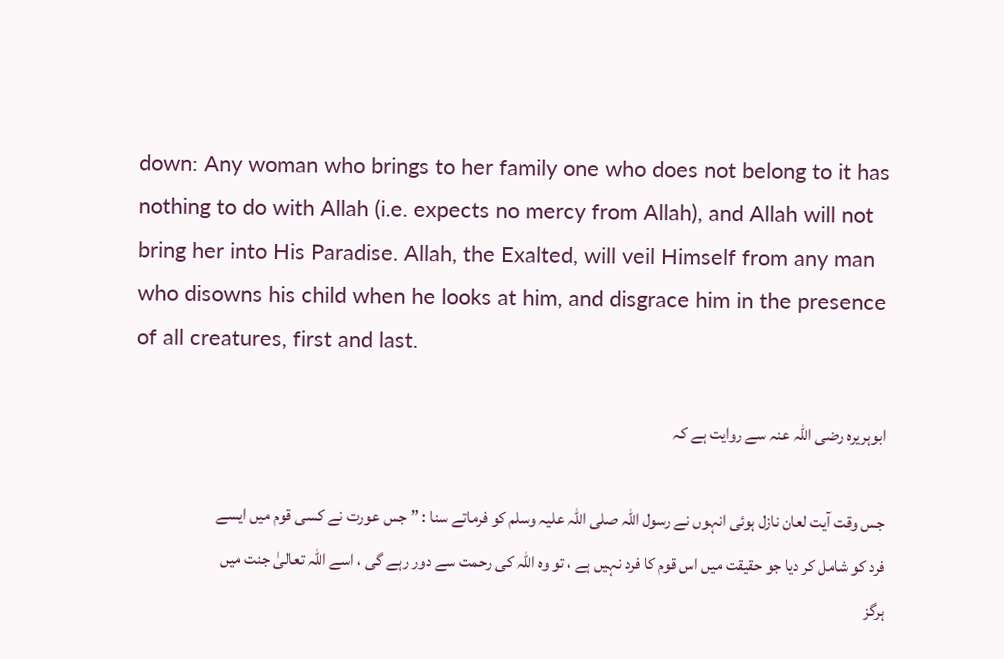down: Any woman who brings to her family one who does not belong to it has nothing to do with Allah (i.e. expects no mercy from Allah), and Allah will not bring her into His Paradise. Allah, the Exalted, will veil Himself from any man who disowns his child when he looks at him, and disgrace him in the presence of all creatures, first and last.

ابوہریرہ رضی اللہ عنہ سے روایت ہے کہ

جس وقت آیت لعان نازل ہوئی انہوں نے رسول اللہ صلی اللہ علیہ وسلم کو فرماتے سنا : ” جس عورت نے کسی قوم میں ایسے فرد کو شامل کر دیا جو حقیقت میں اس قوم کا فرد نہیں ہے ، تو وہ اللہ کی رحمت سے دور رہے گی ، اسے اللہ تعالیٰ جنت میں ہرگز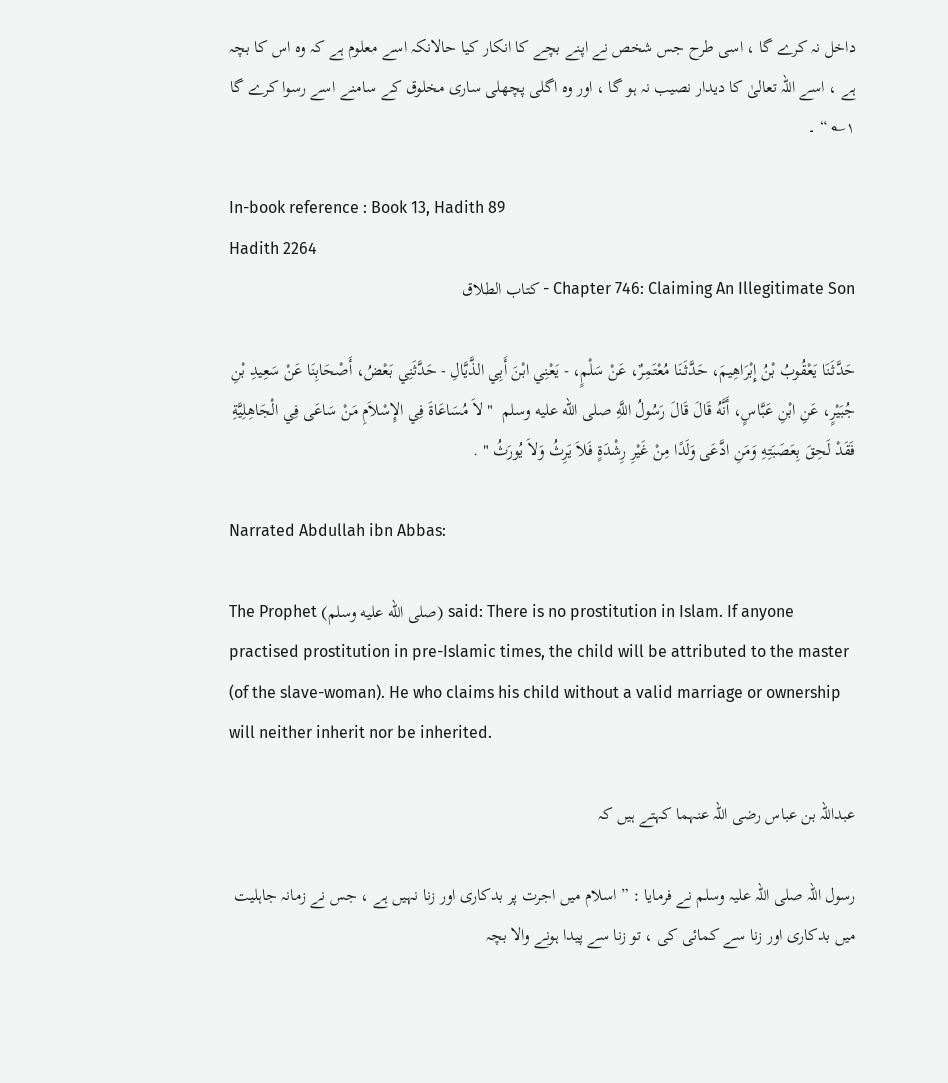داخل نہ کرے گا ، اسی طرح جس شخص نے اپنے بچے کا انکار کیا حالانکہ اسے معلوم ہے کہ وہ اس کا بچہ ہے ، اسے اللہ تعالیٰ کا دیدار نصیب نہ ہو گا ، اور وہ اگلی پچھلی ساری مخلوق کے سامنے اسے رسوا کرے گا ۱؎ “ ۔

In-book reference : Book 13, Hadith 89
Hadith 2264
Chapter 746: Claiming An Illegitimate Son - كتاب الطلاق

حَدَّثَنَا يَعْقُوبُ بْنُ إِبْرَاهِيمَ، حَدَّثَنَا مُعْتَمِرٌ، عَنْ سَلْمٍ، - يَعْنِي ابْنَ أَبِي الذَّيَّالِ - حَدَّثَنِي بَعْضُ، أَصْحَابِنَا عَنْ سَعِيدِ بْنِ جُبَيْرٍ، عَنِ ابْنِ عَبَّاسٍ، أَنَّهُ قَالَ قَالَ رَسُولُ اللَّهِ صلى الله عليه وسلم  " لاَ مُسَاعَاةَ فِي الإِسْلاَمِ مَنْ سَاعَى فِي الْجَاهِلِيَّةِ فَقَدْ لَحِقَ بِعَصَبَتِهِ وَمَنِ ادَّعَى وَلَدًا مِنْ غَيْرِ رِشْدَةٍ فَلاَ يَرِثُ وَلاَ يُورَثُ " .

Narrated Abdullah ibn Abbas:

The Prophet (صلى الله عليه وسلم) said: There is no prostitution in Islam. If anyone practised prostitution in pre-Islamic times, the child will be attributed to the master (of the slave-woman). He who claims his child without a valid marriage or ownership will neither inherit nor be inherited.

عبداللہ بن عباس رضی اللہ عنہما کہتے ہیں کہ

رسول اللہ صلی اللہ علیہ وسلم نے فرمایا : ” اسلام میں اجرت پر بدکاری اور زنا نہیں ہے ، جس نے زمانہ جاہلیت میں بدکاری اور زنا سے کمائی کی ، تو زنا سے پیدا ہونے والا بچہ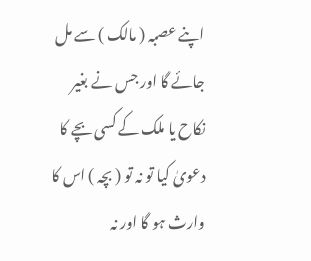اپنے عصبہ ( مالک ) سے مل جائے گا اور جس نے بغیر نکاح یا ملک کے کسی بچے کا دعویٰ کیا تو نہ تو ( بچہ ) اس کا وارث ہو گا اور نہ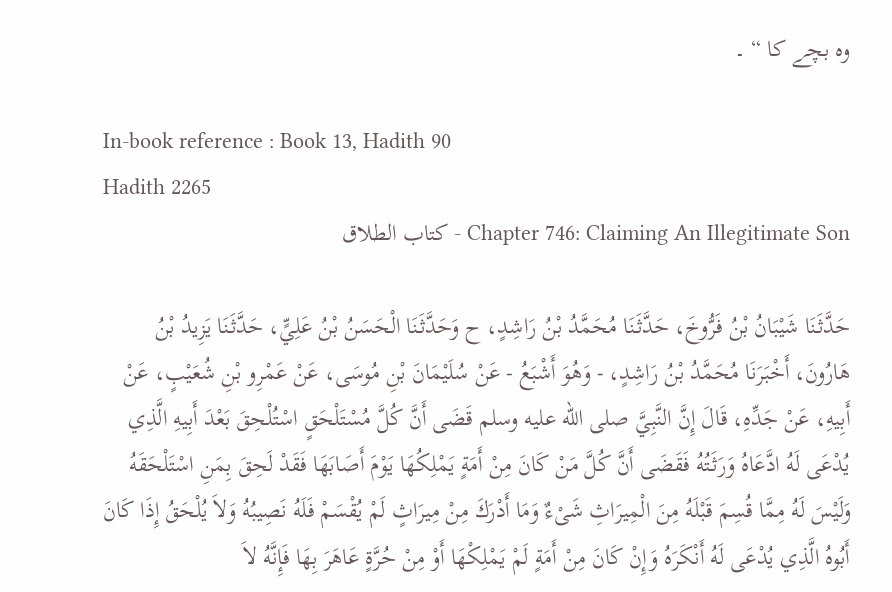وہ بچے کا “ ۔

In-book reference : Book 13, Hadith 90
Hadith 2265
Chapter 746: Claiming An Illegitimate Son - كتاب الطلاق

حَدَّثَنَا شَيْبَانُ بْنُ فَرُّوخَ، حَدَّثَنَا مُحَمَّدُ بْنُ رَاشِدٍ، ح وَحَدَّثَنَا الْحَسَنُ بْنُ عَلِيٍّ، حَدَّثَنَا يَزِيدُ بْنُ هَارُونَ، أَخْبَرَنَا مُحَمَّدُ بْنُ رَاشِدٍ، - وَهُوَ أَشْبَعُ - عَنْ سُلَيْمَانَ بْنِ مُوسَى، عَنْ عَمْرِو بْنِ شُعَيْبٍ، عَنْ أَبِيهِ، عَنْ جَدِّهِ، قَالَ إِنَّ النَّبِيَّ صلى الله عليه وسلم قَضَى أَنَّ كُلَّ مُسْتَلْحَقٍ اسْتُلْحِقَ بَعْدَ أَبِيهِ الَّذِي يُدْعَى لَهُ ادَّعَاهُ وَرَثَتُهُ فَقَضَى أَنَّ كُلَّ مَنْ كَانَ مِنْ أَمَةٍ يَمْلِكُهَا يَوْمَ أَصَابَهَا فَقَدْ لَحِقَ بِمَنِ اسْتَلْحَقَهُ وَلَيْسَ لَهُ مِمَّا قُسِمَ قَبْلَهُ مِنَ الْمِيرَاثِ شَىْءٌ وَمَا أَدْرَكَ مِنْ مِيرَاثٍ لَمْ يُقْسَمْ فَلَهُ نَصِيبُهُ وَلاَ يُلْحَقُ إِذَا كَانَ أَبُوهُ الَّذِي يُدْعَى لَهُ أَنْكَرَهُ وَإِنْ كَانَ مِنْ أَمَةٍ لَمْ يَمْلِكْهَا أَوْ مِنْ حُرَّةٍ عَاهَرَ بِهَا فَإِنَّهُ لاَ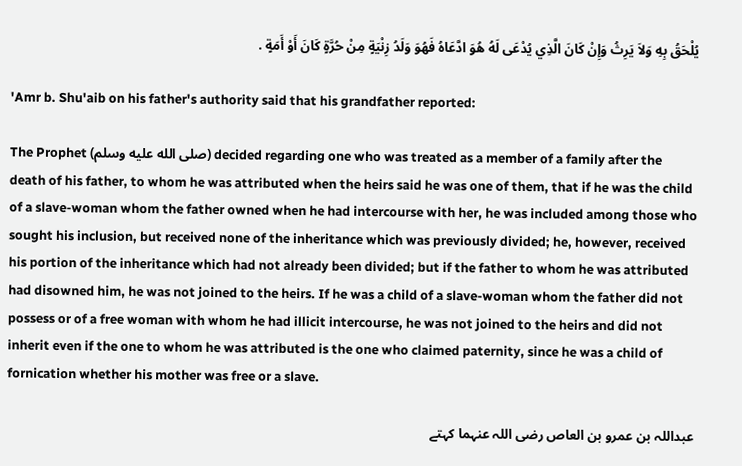يُلْحَقُ بِهِ وَلاَ يَرِثُ وَإِنْ كَانَ الَّذِي يُدْعَى لَهُ هُوَ ادَّعَاهُ فَهُوَ وَلَدُ زِنْيَةٍ مِنْ حُرَّةٍ كَانَ أَوْ أَمَةٍ .

'Amr b. Shu'aib on his father's authority said that his grandfather reported:

The Prophet (صلى الله عليه وسلم) decided regarding one who was treated as a member of a family after the death of his father, to whom he was attributed when the heirs said he was one of them, that if he was the child of a slave-woman whom the father owned when he had intercourse with her, he was included among those who sought his inclusion, but received none of the inheritance which was previously divided; he, however, received his portion of the inheritance which had not already been divided; but if the father to whom he was attributed had disowned him, he was not joined to the heirs. If he was a child of a slave-woman whom the father did not possess or of a free woman with whom he had illicit intercourse, he was not joined to the heirs and did not inherit even if the one to whom he was attributed is the one who claimed paternity, since he was a child of fornication whether his mother was free or a slave.

عبداللہ بن عمرو بن العاص رضی اللہ عنہما کہتے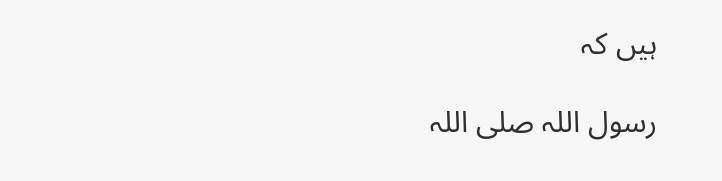ہیں کہ

رسول اللہ صلی اللہ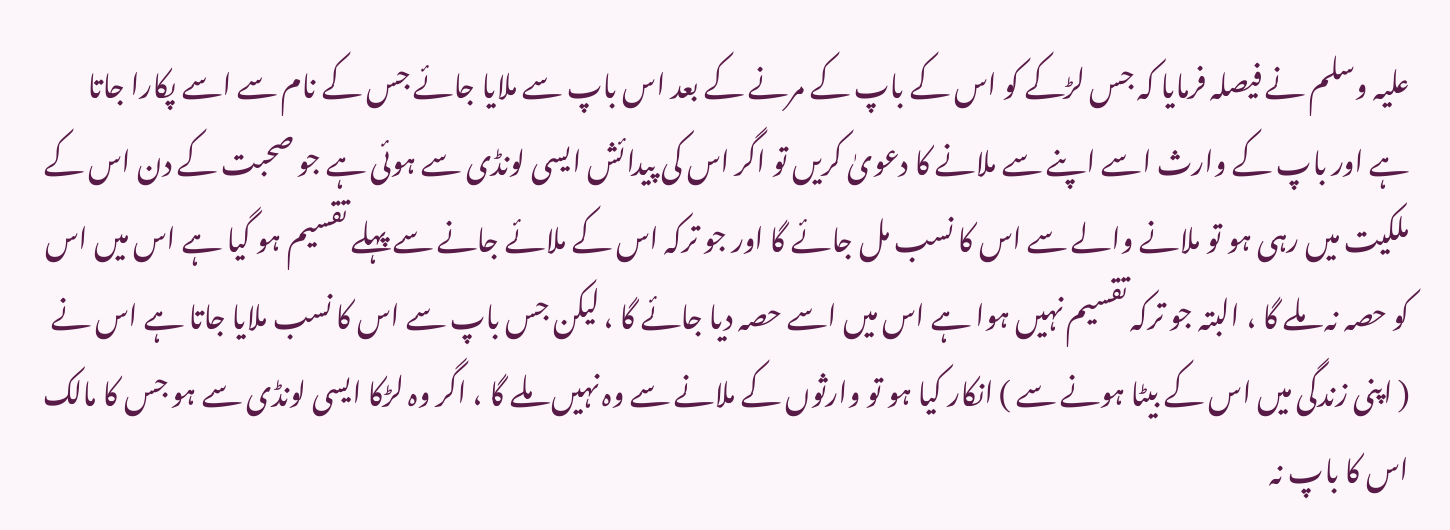علیہ وسلم نے فیصلہ فرمایا کہ جس لڑکے کو اس کے باپ کے مرنے کے بعد اس باپ سے ملایا جائے جس کے نام سے اسے پکارا جاتا ہے اور باپ کے وارث اسے اپنے سے ملانے کا دعویٰ کریں تو اگر اس کی پیدائش ایسی لونڈی سے ہوئی ہے جو صحبت کے دن اس کے ملکیت میں رہی ہو تو ملانے والے سے اس کا نسب مل جائے گا اور جو ترکہ اس کے ملائے جانے سے پہلے تقسیم ہو گیا ہے اس میں اس کو حصہ نہ ملے گا ، البتہ جو ترکہ تقسیم نہیں ہوا ہے اس میں اسے حصہ دیا جائے گا ، لیکن جس باپ سے اس کا نسب ملایا جاتا ہے اس نے ( اپنی زندگی میں اس کے بیٹا ہونے سے ) انکار کیا ہو تو وارثوں کے ملانے سے وہ نہیں ملے گا ، اگر وہ لڑکا ایسی لونڈی سے ہو جس کا مالک اس کا باپ نہ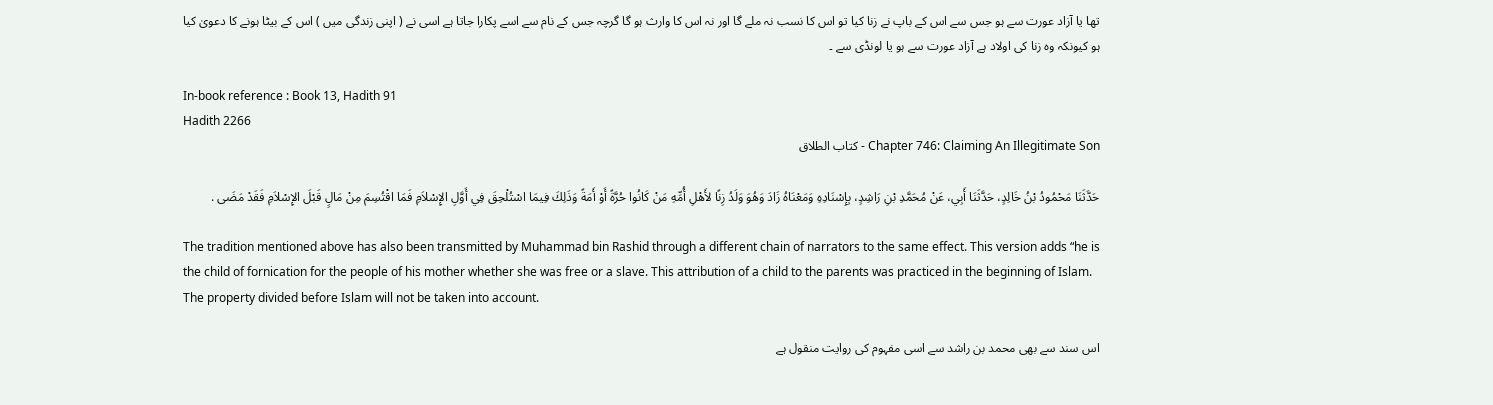تھا یا آزاد عورت سے ہو جس سے اس کے باپ نے زنا کیا تو اس کا نسب نہ ملے گا اور نہ اس کا وارث ہو گا گرچہ جس کے نام سے اسے پکارا جاتا ہے اسی نے ( اپنی زندگی میں ) اس کے بیٹا ہونے کا دعویٰ کیا ہو کیونکہ وہ زنا کی اولاد ہے آزاد عورت سے ہو یا لونڈی سے ۔

In-book reference : Book 13, Hadith 91
Hadith 2266
Chapter 746: Claiming An Illegitimate Son - كتاب الطلاق

حَدَّثَنَا مَحْمُودُ بْنُ خَالِدٍ، حَدَّثَنَا أَبِي، عَنْ مُحَمَّدِ بْنِ رَاشِدٍ، بِإِسْنَادِهِ وَمَعْنَاهُ زَادَ وَهُوَ وَلَدُ زِنًا لأَهْلِ أُمِّهِ مَنْ كَانُوا حُرَّةً أَوْ أَمَةً وَذَلِكَ فِيمَا اسْتُلْحِقَ فِي أَوَّلِ الإِسْلاَمِ فَمَا اقْتُسِمَ مِنْ مَالٍ قَبْلَ الإِسْلاَمِ فَقَدْ مَضَى .

The tradition mentioned above has also been transmitted by Muhammad bin Rashid through a different chain of narrators to the same effect. This version adds “he is the child of fornication for the people of his mother whether she was free or a slave. This attribution of a child to the parents was practiced in the beginning of Islam. The property divided before Islam will not be taken into account.

اس سند سے بھی محمد بن راشد سے اسی مفہوم کی روایت منقول ہے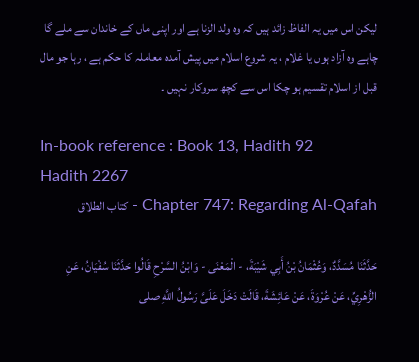لیکن اس میں یہ الفاظ زائد ہیں کہ وہ ولد الزنا ہے اور اپنی ماں کے خاندان سے ملے گا چاہے وہ آزاد ہوں یا غلام ، یہ شروع اسلام میں پیش آمدہ معاملہ کا حکم ہے ، رہا جو مال قبل از اسلام تقسیم ہو چکا اس سے کچھ سروکار نہیں ۔

In-book reference : Book 13, Hadith 92
Hadith 2267
Chapter 747: Regarding Al-Qafah - كتاب الطلاق

حَدَّثَنَا مُسَدَّدٌ، وَعُثْمَانُ بْنُ أَبِي شَيْبَةَ، - الْمَعْنَى - وَابْنُ السَّرْحِ قَالُوا حَدَّثَنَا سُفْيَانُ، عَنِ الزُّهْرِيِّ، عَنْ عُرْوَةَ، عَنْ عَائِشَةَ، قَالَتْ دَخَلَ عَلَىَّ رَسُولُ اللَّهِ صلى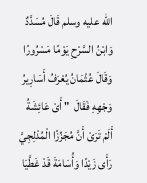الله عليه وسلم قَالَ مُسَدَّدٌ وَابْنُ السَّرْحِ يَوْمًا مَسْرُورًا وَقَالَ عُثْمَانُ يُعْرَفُ أَسَارِيرُ وَجْهِهِ فَقَالَ  " أَىْ عَائِشَةُ أَلَمْ تَرَىْ أَنَّ مُجَزِّزًا الْمُدْلِجِيَّ رَأَى زَيْدًا وَأُسَامَةَ قَدْ غَطَّيَا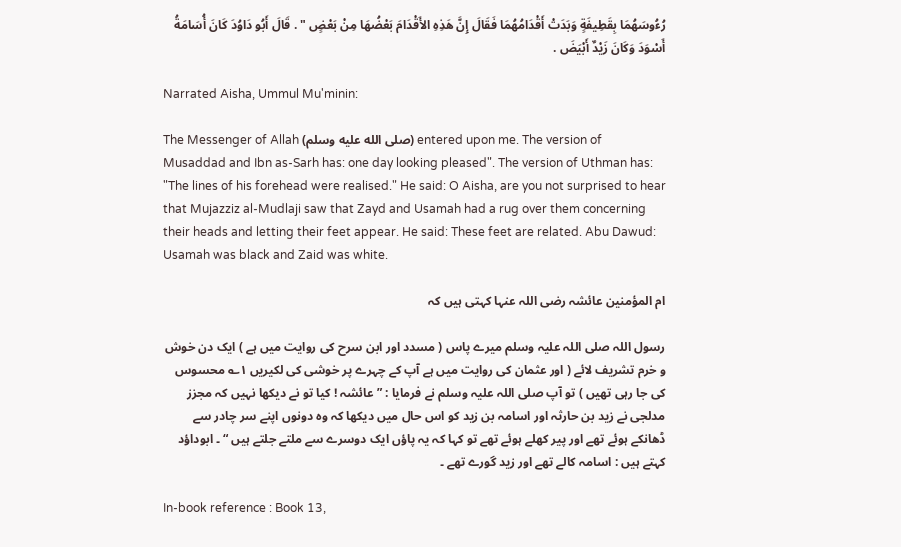رُءُوسَهُمَا بِقَطِيفَةٍ وَبَدَتْ أَقْدَامُهُمَا فَقَالَ إِنَّ هَذِهِ الأَقْدَامَ بَعْضُهَا مِنْ بَعْضٍ " . قَالَ أَبُو دَاوُدَ كَانَ أُسَامَةُ أَسْوَدَ وَكَانَ زَيْدٌ أَبْيَضَ .

Narrated Aisha, Ummul Mu'minin:

The Messenger of Allah (صلى الله عليه وسلم) entered upon me. The version of Musaddad and Ibn as-Sarh has: one day looking pleased". The version of Uthman has: "The lines of his forehead were realised." He said: O Aisha, are you not surprised to hear that Mujazziz al-Mudlaji saw that Zayd and Usamah had a rug over them concerning their heads and letting their feet appear. He said: These feet are related. Abu Dawud: Usamah was black and Zaid was white.

ام المؤمنین عائشہ رضی اللہ عنہا کہتی ہیں کہ

رسول اللہ صلی اللہ علیہ وسلم میرے پاس ( مسدد اور ابن سرح کی روایت میں ہے ) ایک دن خوش و خرم تشریف لائے ( اور عثمان کی روایت میں ہے آپ کے چہرے پر خوشی کی لکیریں ۱؎ محسوس کی جا رہی تھیں ) تو آپ صلی اللہ علیہ وسلم نے فرمایا : ” عائشہ ! کیا تو نے دیکھا نہیں کہ مجزز مدلجی نے زید بن حارثہ اور اسامہ بن زید کو اس حال میں دیکھا کہ وہ دونوں اپنے سر چادر سے ڈھانکے ہوئے تھے اور پیر کھلے ہوئے تھے تو کہا کہ یہ پاؤں ایک دوسرے سے ملتے جلتے ہیں “ ۔ ابوداؤد کہتے ہیں : اسامہ کالے تھے اور زید گورے تھے ۔

In-book reference : Book 13,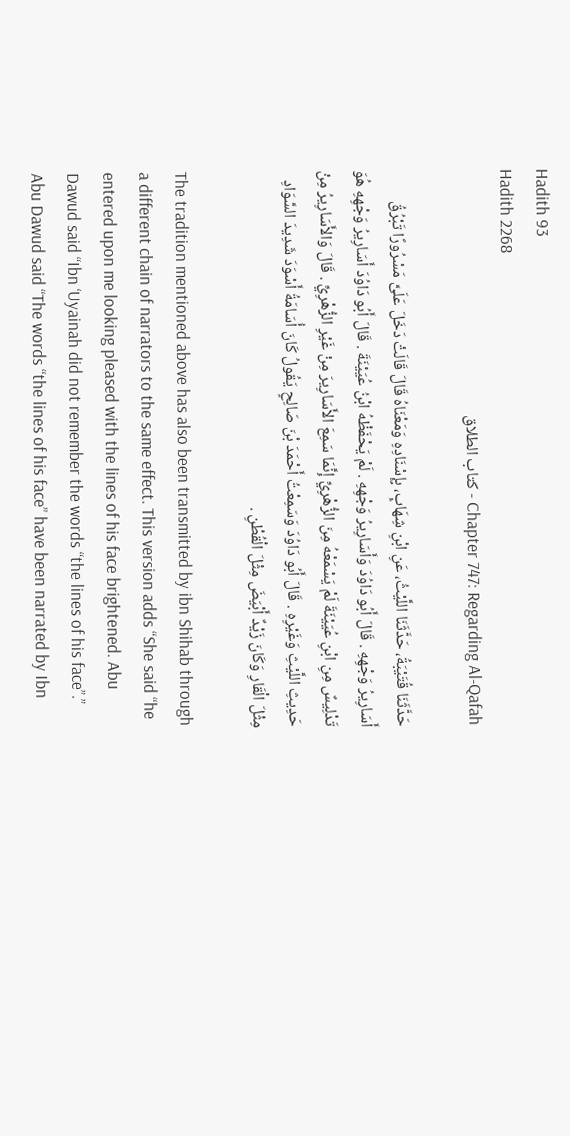Hadith 93
Hadith 2268
Chapter 747: Regarding Al-Qafah - كتاب الطلاق

حَدَّثَنَا قُتَيْبَةُ، حَدَّثَنَا اللَّيْثُ، عَنِ ابْنِ شِهَابٍ، بِإِسْنَادِهِ وَمَعْنَاهُ قَالَ قَالَتْ دَخَلَ عَلَىَّ مَسْرُورًا تَبْرُقُ أَسَارِيرُ وَجْهِهِ . قَالَ أَبُو دَاوُدَ وَأَسَارِيرُ وَجْهِهِ . لَمْ يَحْفَظْهُ ابْنُ عُيَيْنَةَ . قَالَ أَبُو دَاوُدَ أَسَارِيرُ وَجْهِهِ هُوَ تَدْلِيسٌ مِنِ ابْنِ عُيَيْنَةَ لَمْ يَسْمَعْهُ مِنَ الزُّهْرِيِّ إِنَّمَا سَمِعَ الأَسَارِيرَ مِنْ غَيْرِ الزُّهْرِيِّ . قَالَ وَالأَسَارِيرُ مِنْ حَدِيثِ اللَّيْثِ وَغَيْرِهِ . قَالَ أَبُو دَاوُدَ وَسَمِعْتُ أَحْمَدَ بْنَ صَالِحٍ يَقُولُ كَانَ أُسَامَةُ أَسْوَدَ شَدِيدَ السَّوَادِ مِثْلَ الْقَارِ وَكَانَ زَيْدٌ أَبْيَضَ مِثْلَ الْقُطْنِ .

The tradition mentioned above has also been transmitted by ibn Shihab through a different chain of narrators to the same effect. This version adds “She said “he entered upon me looking pleased with the lines of his face brightened. Abu Dawud said “Ibn ‘Uyainah did not remember the words “the lines of his face”.” Abu Dawud said “The words “the lines of his face” have been narrated by Ibn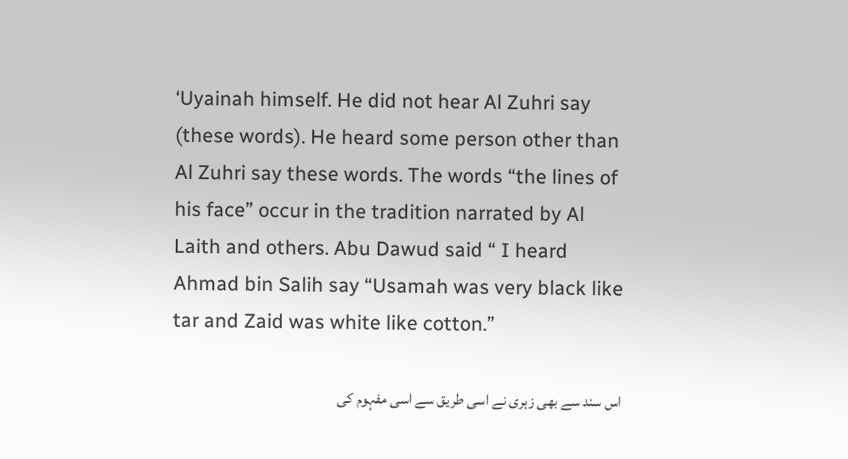‘Uyainah himself. He did not hear Al Zuhri say (these words). He heard some person other than Al Zuhri say these words. The words “the lines of his face” occur in the tradition narrated by Al Laith and others. Abu Dawud said “ I heard Ahmad bin Salih say “Usamah was very black like tar and Zaid was white like cotton.”

اس سند سے بھی زہری نے اسی طریق سے اسی مفہوم کی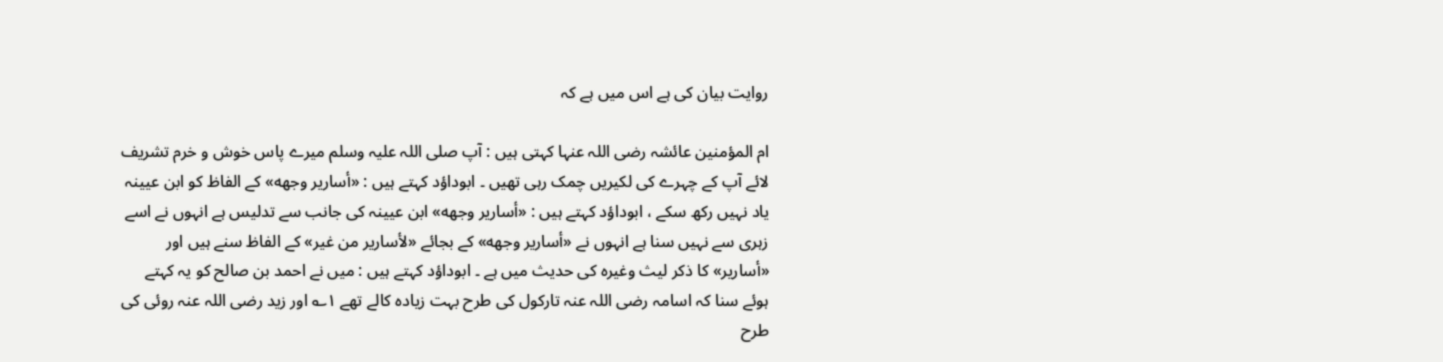روایت بیان کی ہے اس میں ہے کہ

ام المؤمنین عائشہ رضی اللہ عنہا کہتی ہیں : آپ صلی اللہ علیہ وسلم میرے پاس خوش و خرم تشریف لائے آپ کے چہرے کی لکیریں چمک رہی تھیں ۔ ابوداؤد کہتے ہیں : «أسارير وجهه» کے الفاظ کو ابن عیینہ یاد نہیں رکھ سکے ، ابوداؤد کہتے ہیں : «أسارير وجهه» ابن عیینہ کی جانب سے تدلیس ہے انہوں نے اسے زہری سے نہیں سنا ہے انہوں نے «أسارير وجهه» کے بجائے «لأسارير من غير» کے الفاظ سنے ہیں اور «أسارير» کا ذکر لیث وغیرہ کی حدیث میں ہے ۔ ابوداؤد کہتے ہیں : میں نے احمد بن صالح کو یہ کہتے ہوئے سنا کہ اسامہ رضی اللہ عنہ تارکول کی طرح بہت زیادہ کالے تھے ۱؎ اور زید رضی اللہ عنہ روئی کی طرح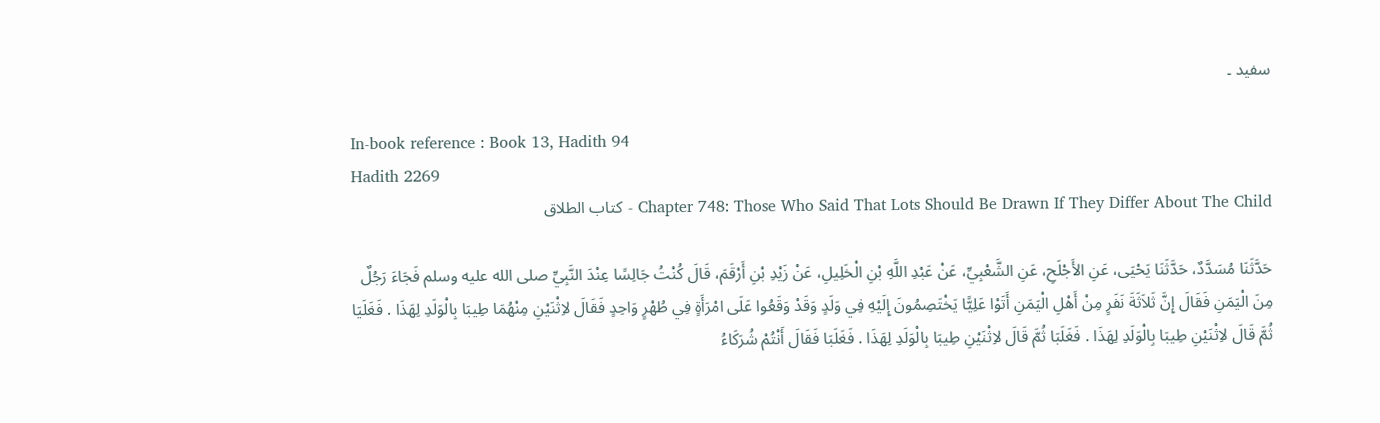سفید ۔

In-book reference : Book 13, Hadith 94
Hadith 2269
Chapter 748: Those Who Said That Lots Should Be Drawn If They Differ About The Child - كتاب الطلاق

حَدَّثَنَا مُسَدَّدٌ، حَدَّثَنَا يَحْيَى، عَنِ الأَجْلَحِ، عَنِ الشَّعْبِيِّ، عَنْ عَبْدِ اللَّهِ بْنِ الْخَلِيلِ، عَنْ زَيْدِ بْنِ أَرْقَمَ، قَالَ كُنْتُ جَالِسًا عِنْدَ النَّبِيِّ صلى الله عليه وسلم فَجَاءَ رَجُلٌ مِنَ الْيَمَنِ فَقَالَ إِنَّ ثَلاَثَةَ نَفَرٍ مِنْ أَهْلِ الْيَمَنِ أَتَوْا عَلِيًّا يَخْتَصِمُونَ إِلَيْهِ فِي وَلَدٍ وَقَدْ وَقَعُوا عَلَى امْرَأَةٍ فِي طُهْرٍ وَاحِدٍ فَقَالَ لاِثْنَيْنِ مِنْهُمَا طِيبَا بِالْوَلَدِ لِهَذَا . فَغَلَيَا ثُمَّ قَالَ لاِثْنَيْنِ طِيبَا بِالْوَلَدِ لِهَذَا . فَغَلَبَا ثُمَّ قَالَ لاِثْنَيْنِ طِيبَا بِالْوَلَدِ لِهَذَا . فَغَلَبَا فَقَالَ أَنْتُمْ شُرَكَاءُ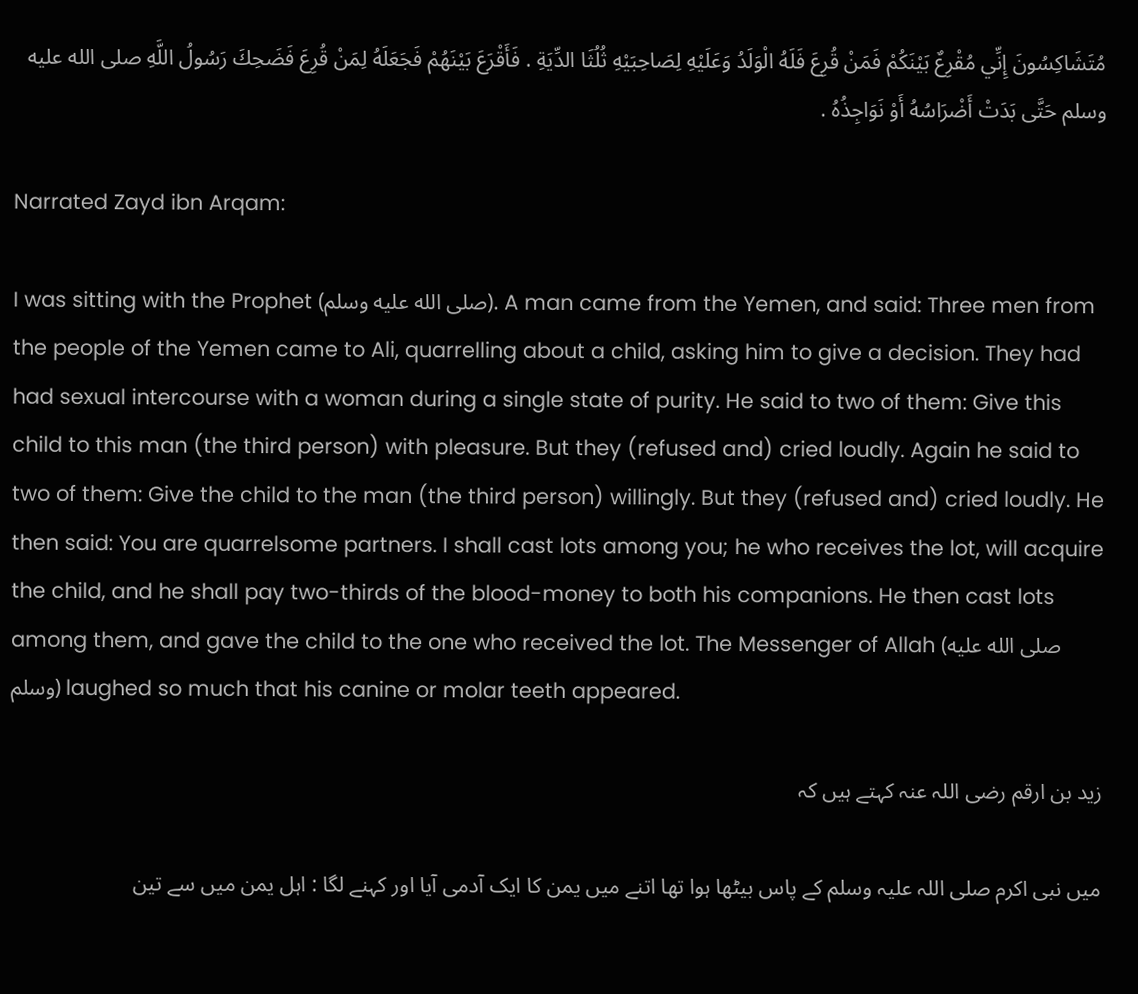مُتَشَاكِسُونَ إِنِّي مُقْرِعٌ بَيْنَكُمْ فَمَنْ قُرِعَ فَلَهُ الْوَلَدُ وَعَلَيْهِ لِصَاحِبَيْهِ ثُلُثَا الدِّيَةِ . فَأَقْرَعَ بَيْنَهُمْ فَجَعَلَهُ لِمَنْ قُرِعَ فَضَحِكَ رَسُولُ اللَّهِ صلى الله عليه وسلم حَتَّى بَدَتْ أَضْرَاسُهُ أَوْ نَوَاجِذُهُ .

Narrated Zayd ibn Arqam:

I was sitting with the Prophet (صلى الله عليه وسلم). A man came from the Yemen, and said: Three men from the people of the Yemen came to Ali, quarrelling about a child, asking him to give a decision. They had had sexual intercourse with a woman during a single state of purity. He said to two of them: Give this child to this man (the third person) with pleasure. But they (refused and) cried loudly. Again he said to two of them: Give the child to the man (the third person) willingly. But they (refused and) cried loudly. He then said: You are quarrelsome partners. I shall cast lots among you; he who receives the lot, will acquire the child, and he shall pay two-thirds of the blood-money to both his companions. He then cast lots among them, and gave the child to the one who received the lot. The Messenger of Allah (صلى الله عليه وسلم) laughed so much that his canine or molar teeth appeared.

زید بن ارقم رضی اللہ عنہ کہتے ہیں کہ

میں نبی اکرم صلی اللہ علیہ وسلم کے پاس بیٹھا ہوا تھا اتنے میں یمن کا ایک آدمی آیا اور کہنے لگا : اہل یمن میں سے تین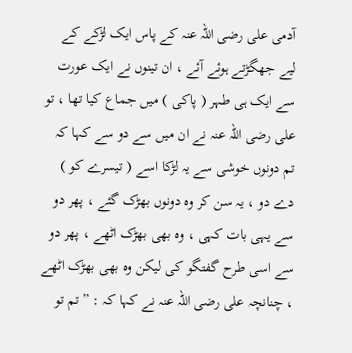آدمی علی رضی اللہ عنہ کے پاس ایک لڑکے کے لیے جھگڑتے ہوئے آئے ، ان تینوں نے ایک عورت سے ایک ہی طہر ( پاکی ) میں جماع کیا تھا ، تو علی رضی اللہ عنہ نے ان میں سے دو سے کہا کہ تم دونوں خوشی سے یہ لڑکا اسے ( تیسرے کو ) دے دو ، یہ سن کر وہ دونوں بھڑک گئے ، پھر دو سے یہی بات کہی ، وہ بھی بھڑک اٹھے ، پھر دو سے اسی طرح گفتگو کی لیکن وہ بھی بھڑک اٹھے ، چنانچہ علی رضی اللہ عنہ نے کہا کہ : ” تم تو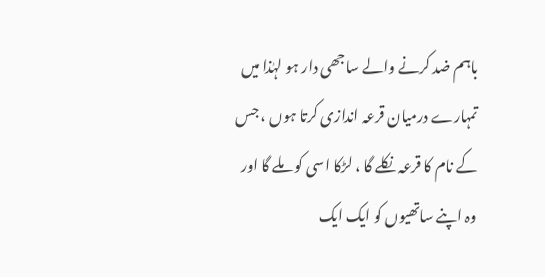باہم ضد کرنے والے ساجھی دار ہو لہٰذا میں تمہارے درمیان قرعہ اندازی کرتا ہوں ، جس کے نام کا قرعہ نکلے گا ، لڑکا اسی کو ملے گا اور وہ اپنے ساتھیوں کو ایک ایک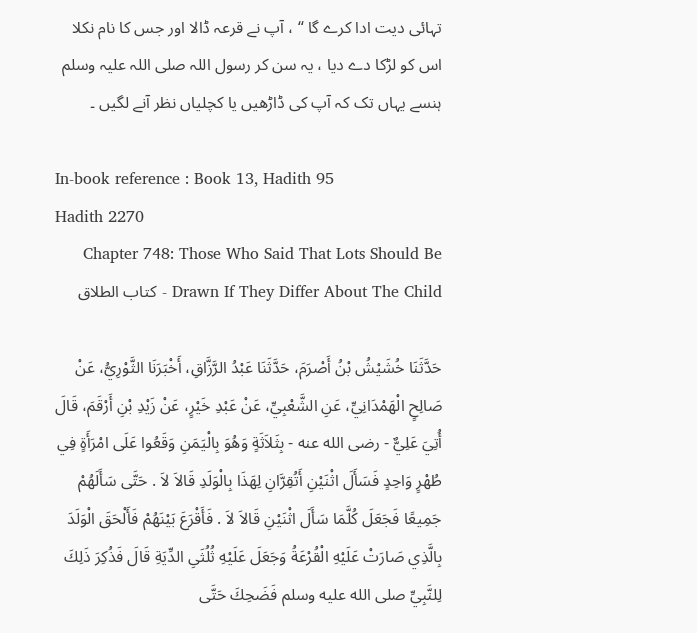تہائی دیت ادا کرے گا “ ، آپ نے قرعہ ڈالا اور جس کا نام نکلا اس کو لڑکا دے دیا ، یہ سن کر رسول اللہ صلی اللہ علیہ وسلم ہنسے یہاں تک کہ آپ کی ڈاڑھیں یا کچلیاں نظر آنے لگیں ۔

In-book reference : Book 13, Hadith 95
Hadith 2270
Chapter 748: Those Who Said That Lots Should Be Drawn If They Differ About The Child - كتاب الطلاق

حَدَّثَنَا خُشَيْشُ بْنُ أَصْرَمَ، حَدَّثَنَا عَبْدُ الرَّزَّاقِ، أَخْبَرَنَا الثَّوْرِيُّ، عَنْ صَالِحٍ الْهَمْدَانِيِّ، عَنِ الشَّعْبِيِّ، عَنْ عَبْدِ خَيْرٍ، عَنْ زَيْدِ بْنِ أَرْقَمَ، قَالَ أُتِيَ عَلِيٌّ - رضى الله عنه - بِثَلاَثَةٍ وَهُوَ بِالْيَمَنِ وَقَعُوا عَلَى امْرَأَةٍ فِي طُهْرٍ وَاحِدٍ فَسَأَلَ اثْنَيْنِ أَتُقِرَّانِ لِهَذَا بِالْوَلَدِ قَالاَ لاَ . حَتَّى سَأَلَهُمْ جَمِيعًا فَجَعَلَ كُلَّمَا سَأَلَ اثْنَيْنِ قَالاَ لاَ . فَأَقْرَعَ بَيْنَهُمْ فَأَلْحَقَ الْوَلَدَ بِالَّذِي صَارَتْ عَلَيْهِ الْقُرْعَةُ وَجَعَلَ عَلَيْهِ ثُلُثَىِ الدِّيَةِ قَالَ فَذُكِرَ ذَلِكَ لِلنَّبِيِّ صلى الله عليه وسلم فَضَحِكَ حَتَّى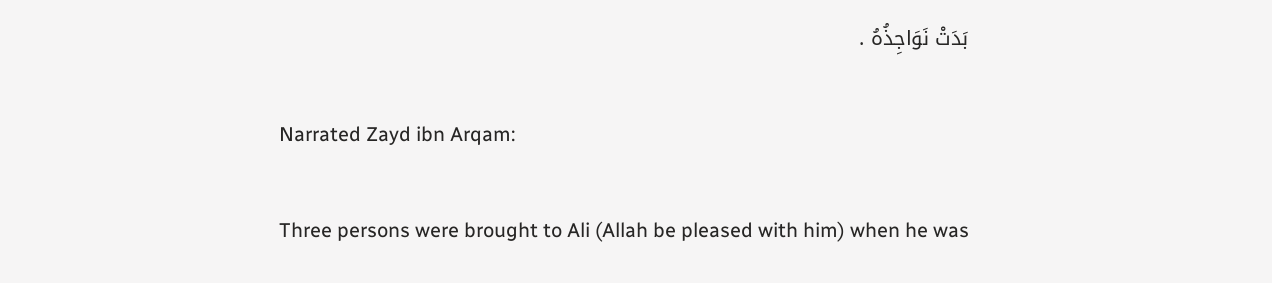بَدَتْ نَوَاجِذُهُ .

Narrated Zayd ibn Arqam:

Three persons were brought to Ali (Allah be pleased with him) when he was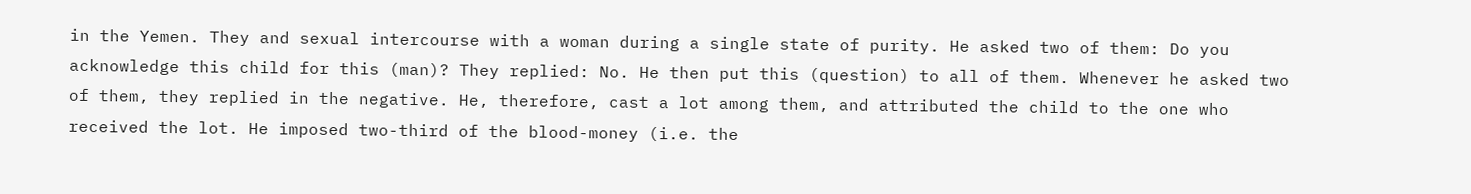in the Yemen. They and sexual intercourse with a woman during a single state of purity. He asked two of them: Do you acknowledge this child for this (man)? They replied: No. He then put this (question) to all of them. Whenever he asked two of them, they replied in the negative. He, therefore, cast a lot among them, and attributed the child to the one who received the lot. He imposed two-third of the blood-money (i.e. the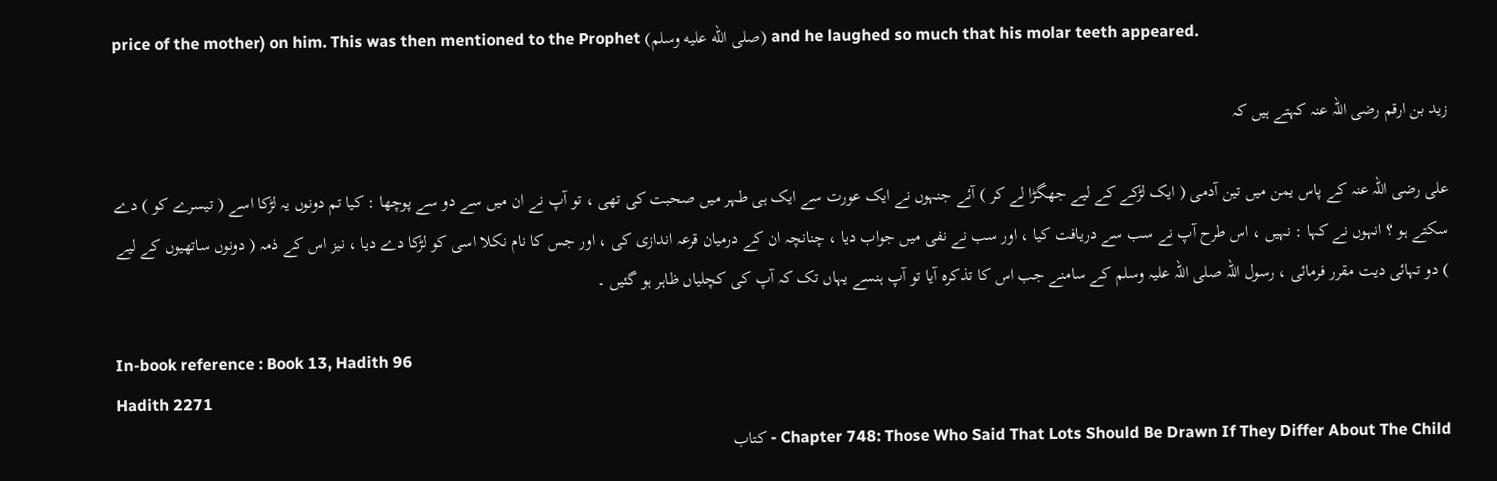price of the mother) on him. This was then mentioned to the Prophet (صلى الله عليه وسلم) and he laughed so much that his molar teeth appeared.

زید بن ارقم رضی اللہ عنہ کہتے ہیں کہ

علی رضی اللہ عنہ کے پاس یمن میں تین آدمی ( ایک لڑکے کے لیے جھگڑا لے کر ) آئے جنہوں نے ایک عورت سے ایک ہی طہر میں صحبت کی تھی ، تو آپ نے ان میں سے دو سے پوچھا : کیا تم دونوں یہ لڑکا اسے ( تیسرے کو ) دے سکتے ہو ؟ انہوں نے کہا : نہیں ، اس طرح آپ نے سب سے دریافت کیا ، اور سب نے نفی میں جواب دیا ، چنانچہ ان کے درمیان قرعہ اندازی کی ، اور جس کا نام نکلا اسی کو لڑکا دے دیا ، نیز اس کے ذمہ ( دونوں ساتھیوں کے لیے ) دو تہائی دیت مقرر فرمائی ، رسول اللہ صلی اللہ علیہ وسلم کے سامنے جب اس کا تذکرہ آیا تو آپ ہنسے یہاں تک کہ آپ کی کچلیاں ظاہر ہو گئیں ۔

In-book reference : Book 13, Hadith 96
Hadith 2271
Chapter 748: Those Who Said That Lots Should Be Drawn If They Differ About The Child - كتاب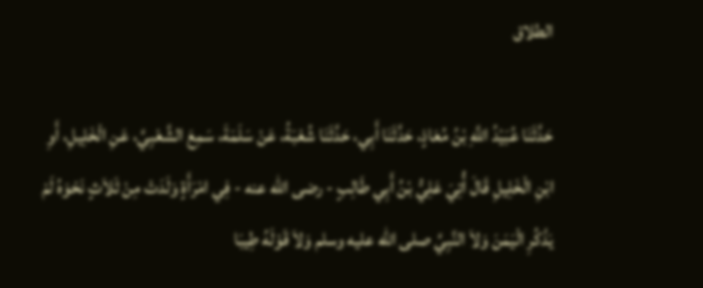الطلاق

حَدَّثَنَا عُبَيْدُ اللَّهِ بْنُ مُعَاذٍ، حَدَّثَنَا أَبِي، حَدَّثَنَا شُعْبَةُ، عَنْ سَلَمَةَ، سَمِعَ الشَّعْبِيَّ، عَنِ الْخَلِيلِ، أَوِ ابْنِ الْخَلِيلِ قَالَ أُتِيَ عَلِيُّ بْنُ أَبِي طَالِبٍ - رضى الله عنه - فِي امْرَأَةٍ وَلَدَتْ مِنْ ثَلاَثٍ نَحْوَهُ لَمْ يَذْكُرِ الْيَمَنَ وَلاَ النَّبِيَّ صلى الله عليه وسلم وَلاَ قَوْلَهُ طِيبَا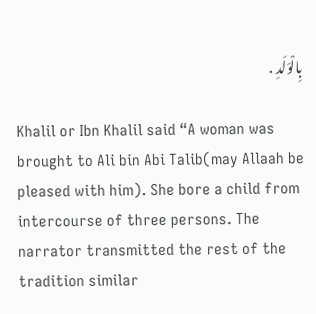بِالْوَلَدِ .

Khalil or Ibn Khalil said “A woman was brought to Ali bin Abi Talib(may Allaah be pleased with him). She bore a child from intercourse of three persons. The narrator transmitted the rest of the tradition similar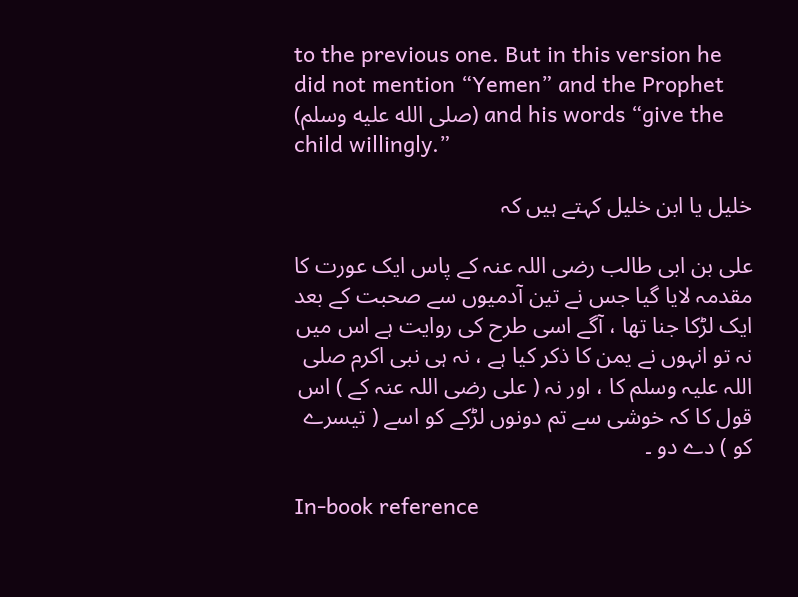to the previous one. But in this version he did not mention “Yemen” and the Prophet (صلى الله عليه وسلم) and his words “give the child willingly.”

خلیل یا ابن خلیل کہتے ہیں کہ

علی بن ابی طالب رضی اللہ عنہ کے پاس ایک عورت کا مقدمہ لایا گیا جس نے تین آدمیوں سے صحبت کے بعد ایک لڑکا جنا تھا ، آگے اسی طرح کی روایت ہے اس میں نہ تو انہوں نے یمن کا ذکر کیا ہے ، نہ ہی نبی اکرم صلی اللہ علیہ وسلم کا ، اور نہ ( علی رضی اللہ عنہ کے ) اس قول کا کہ خوشی سے تم دونوں لڑکے کو اسے ( تیسرے کو ) دے دو ۔

In-book reference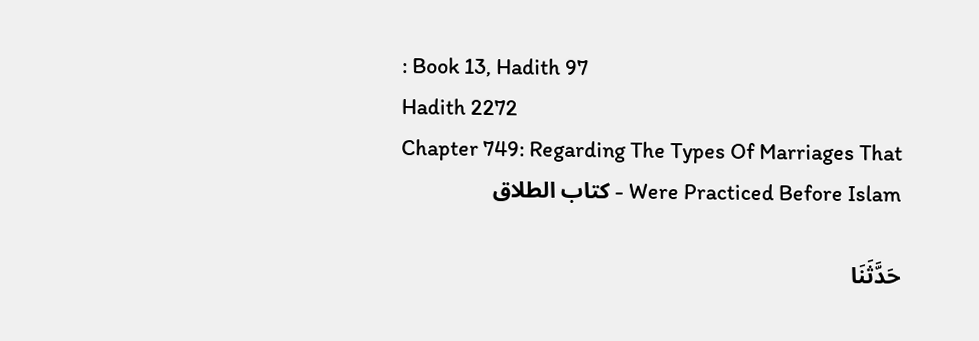: Book 13, Hadith 97
Hadith 2272
Chapter 749: Regarding The Types Of Marriages That Were Practiced Before Islam - كتاب الطلاق

حَدَّثَنَا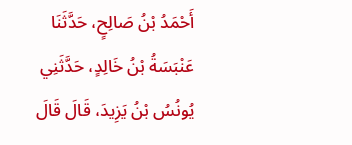أَحْمَدُ بْنُ صَالِحٍ، حَدَّثَنَا عَنْبَسَةُ بْنُ خَالِدٍ، حَدَّثَنِي يُونُسُ بْنُ يَزِيدَ، قَالَ قَالَ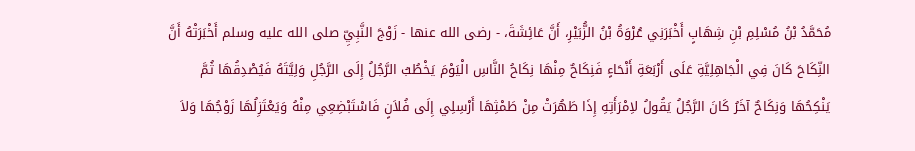مُحَمَّدُ بْنُ مُسْلِمِ بْنِ شِهَابٍ أَخْبَرَنِي عُرْوَةُ بْنُ الزُّبَيْرِ، أَنَّ عَائِشَةَ، - رضى الله عنها - زَوْجَ النَّبِيِّ صلى الله عليه وسلم أَخْبَرَتْهُ أَنَّ النِّكَاحَ كَانَ فِي الْجَاهِلِيَّةِ عَلَى أَرْبَعَةِ أَنْحَاءٍ فَنِكَاحٌ مِنْهَا نِكَاحُ النَّاسِ الْيَوْمَ يَخْطُبُ الرَّجُلُ إِلَى الرَّجُلِ وَلِيَّتَهُ فَيُصْدِقُهَا ثُمَّ يَنْكِحُهَا وَنِكَاحٌ آخَرُ كَانَ الرَّجُلُ يَقُولُ لاِمْرَأَتِهِ إِذَا طَهُرَتْ مِنْ طَمْثِهَا أَرْسِلِي إِلَى فُلاَنٍ فَاسْتَبْضِعِي مِنْهُ وَيَعْتَزِلُهَا زَوْجُهَا وَلاَ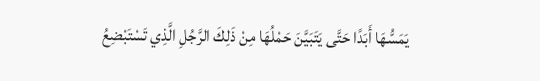يَمَسُّهَا أَبَدًا حَتَّى يَتَبَيَّنَ حَمْلُهَا مِنْ ذَلِكَ الرَّجُلِ الَّذِي تَسْتَبْضِعُ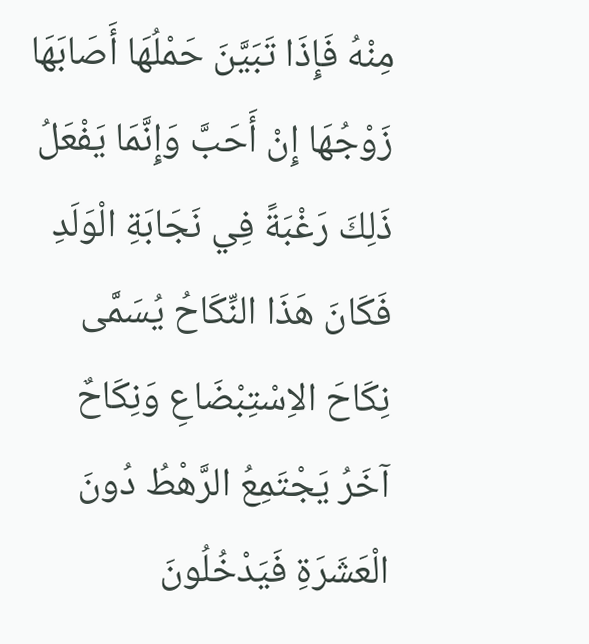مِنْهُ فَإِذَا تَبَيَّنَ حَمْلُهَا أَصَابَهَا زَوْجُهَا إِنْ أَحَبَّ وَإِنَّمَا يَفْعَلُ ذَلِكَ رَغْبَةً فِي نَجَابَةِ الْوَلَدِ فَكَانَ هَذَا النِّكَاحُ يُسَمَّى نِكَاحَ الاِسْتِبْضَاعِ وَنِكَاحٌ آخَرُ يَجْتَمِعُ الرَّهْطُ دُونَ الْعَشَرَةِ فَيَدْخُلُونَ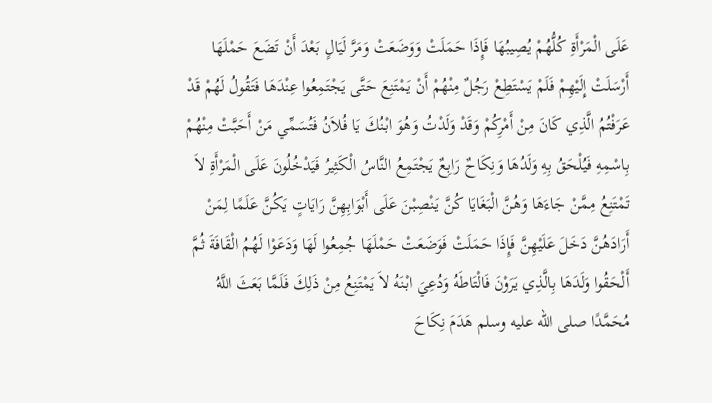عَلَى الْمَرْأَةِ كُلُّهُمْ يُصِيبُهَا فَإِذَا حَمَلَتْ وَوَضَعَتْ وَمَرَّ لَيَالٍ بَعْدَ أَنْ تَضَعَ حَمْلَهَا أَرْسَلَتْ إِلَيْهِمْ فَلَمْ يَسْتَطِعْ رَجُلٌ مِنْهُمْ أَنْ يَمْتَنِعَ حَتَّى يَجْتَمِعُوا عِنْدَهَا فَتَقُولُ لَهُمْ قَدْ عَرَفْتُمُ الَّذِي كَانَ مِنْ أَمْرِكُمْ وَقَدْ وَلَدْتُ وَهُوَ ابْنُكَ يَا فُلاَنُ فَتُسَمِّي مَنْ أَحَبَّتْ مِنْهُمْ بِاسْمِهِ فَيُلْحَقُ بِهِ وَلَدُهَا وَنِكَاحٌ رَابِعٌ يَجْتَمِعُ النَّاسُ الْكَثِيرُ فَيَدْخُلُونَ عَلَى الْمَرْأَةِ لاَ تَمْتَنِعُ مِمَّنْ جَاءَهَا وَهُنَّ الْبَغَايَا كُنَّ يَنْصِبْنَ عَلَى أَبْوَابِهِنَّ رَايَاتٍ يَكُنَّ عَلَمًا لِمَنْ أَرَادَهُنَّ دَخَلَ عَلَيْهِنَّ فَإِذَا حَمَلَتْ فَوَضَعَتْ حَمْلَهَا جُمِعُوا لَهَا وَدَعَوْا لَهُمُ الْقَافَةَ ثُمَّ أَلْحَقُوا وَلَدَهَا بِالَّذِي يَرَوْنَ فَالْتَاطَهُ وَدُعِيَ ابْنَهُ لاَ يَمْتَنِعُ مِنْ ذَلِكَ فَلَمَّا بَعَثَ اللَّهُ مُحَمَّدًا صلى الله عليه وسلم هَدَمَ نِكَاحَ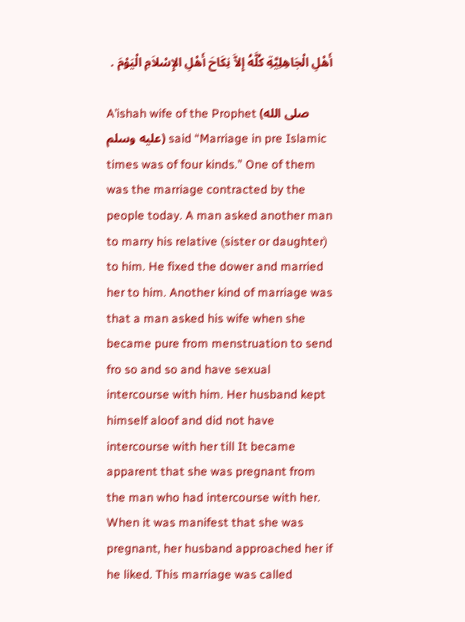أَهْلِ الْجَاهِلِيَّةِ كُلَّهُ إِلاَّ نِكَاحَ أَهْلِ الإِسْلاَمِ الْيَوْمَ .

A’ishah wife of the Prophet (صلى الله عليه وسلم) said “Marriage in pre Islamic times was of four kinds.” One of them was the marriage contracted by the people today. A man asked another man to marry his relative (sister or daughter) to him. He fixed the dower and married her to him. Another kind of marriage was that a man asked his wife when she became pure from menstruation to send fro so and so and have sexual intercourse with him. Her husband kept himself aloof and did not have intercourse with her till It became apparent that she was pregnant from the man who had intercourse with her. When it was manifest that she was pregnant, her husband approached her if he liked. This marriage was called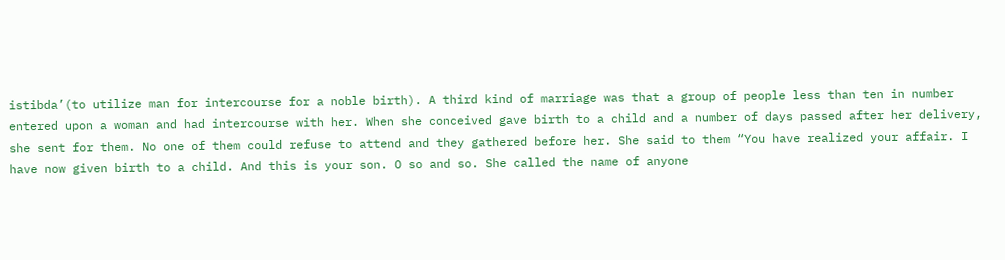istibda’(to utilize man for intercourse for a noble birth). A third kind of marriage was that a group of people less than ten in number entered upon a woman and had intercourse with her. When she conceived gave birth to a child and a number of days passed after her delivery, she sent for them. No one of them could refuse to attend and they gathered before her. She said to them “You have realized your affair. I have now given birth to a child. And this is your son. O so and so. She called the name of anyone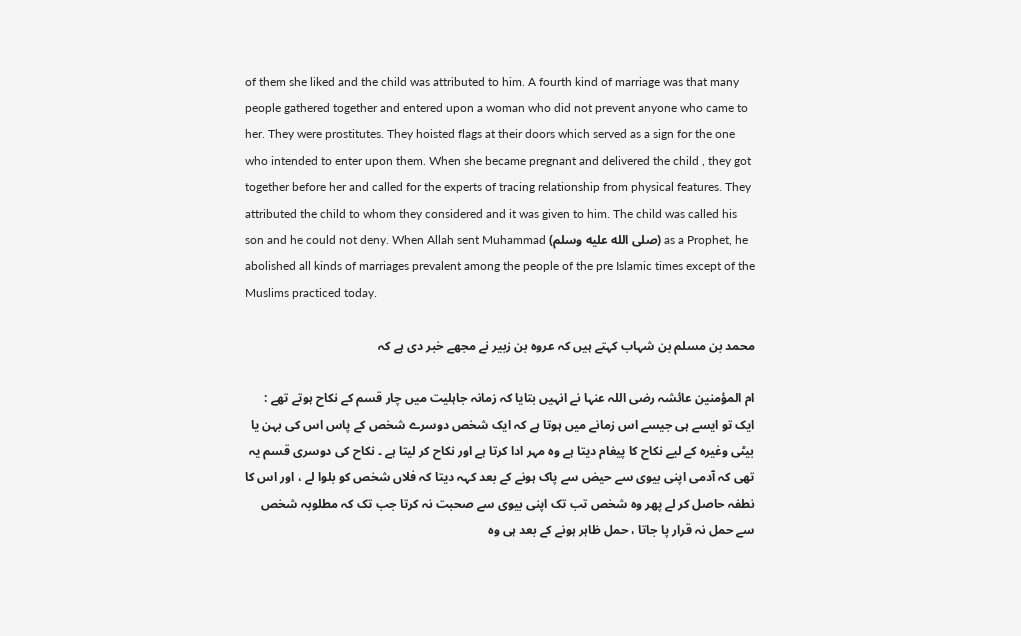of them she liked and the child was attributed to him. A fourth kind of marriage was that many people gathered together and entered upon a woman who did not prevent anyone who came to her. They were prostitutes. They hoisted flags at their doors which served as a sign for the one who intended to enter upon them. When she became pregnant and delivered the child , they got together before her and called for the experts of tracing relationship from physical features. They attributed the child to whom they considered and it was given to him. The child was called his son and he could not deny. When Allah sent Muhammad (صلى الله عليه وسلم) as a Prophet, he abolished all kinds of marriages prevalent among the people of the pre Islamic times except of the Muslims practiced today.

محمد بن مسلم بن شہاب کہتے ہیں کہ عروہ بن زبیر نے مجھے خبر دی ہے کہ

ام المؤمنین عائشہ رضی اللہ عنہا نے انہیں بتایا کہ زمانہ جاہلیت میں چار قسم کے نکاح ہوتے تھے : ایک تو ایسے ہی جیسے اس زمانے میں ہوتا ہے کہ ایک شخص دوسرے شخص کے پاس اس کی بہن یا بیٹی وغیرہ کے لیے نکاح کا پیغام دیتا ہے وہ مہر ادا کرتا ہے اور نکاح کر لیتا ہے ۔ نکاح کی دوسری قسم یہ تھی کہ آدمی اپنی بیوی سے حیض سے پاک ہونے کے بعد کہہ دیتا کہ فلاں شخص کو بلوا لے ، اور اس کا نطفہ حاصل کر لے پھر وہ شخص تب تک اپنی بیوی سے صحبت نہ کرتا جب تک کہ مطلوبہ شخص سے حمل نہ قرار پا جاتا ، حمل ظاہر ہونے کے بعد ہی وہ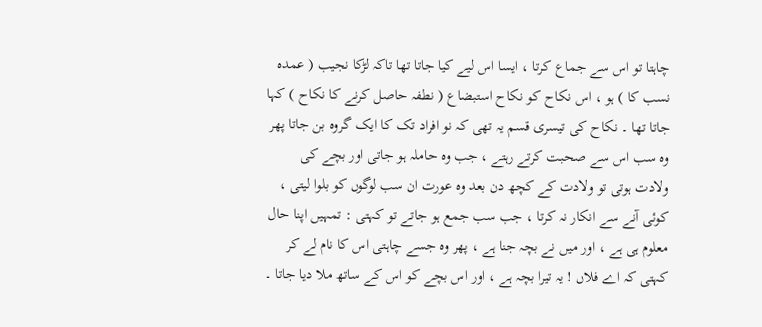چاہتا تو اس سے جماع کرتا ، ایسا اس لیے کیا جاتا تھا تاکہ لڑکا نجیب ( عمدہ نسب کا ) ہو ، اس نکاح کو نکاح استبضاع ( نطفہ حاصل کرنے کا نکاح ) کہا جاتا تھا ۔ نکاح کی تیسری قسم یہ تھی کہ نو افراد تک کا ایک گروہ بن جاتا پھر وہ سب اس سے صحبت کرتے رہتے ، جب وہ حاملہ ہو جاتی اور بچے کی ولادت ہوتی تو ولادت کے کچھ دن بعد وہ عورت ان سب لوگوں کو بلوا لیتی ، کوئی آنے سے انکار نہ کرتا ، جب سب جمع ہو جاتے تو کہتی : تمہیں اپنا حال معلوم ہی ہے ، اور میں نے بچہ جنا ہے ، پھر وہ جسے چاہتی اس کا نام لے کر کہتی کہ اے فلاں ! یہ تیرا بچہ ہے ، اور اس بچے کو اس کے ساتھ ملا دیا جاتا ۔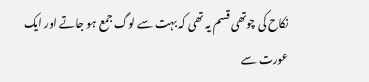نکاح کی چوتھی قسم یہ تھی کہ بہت سے لوگ جمع ہو جاتے اور ایک عورت سے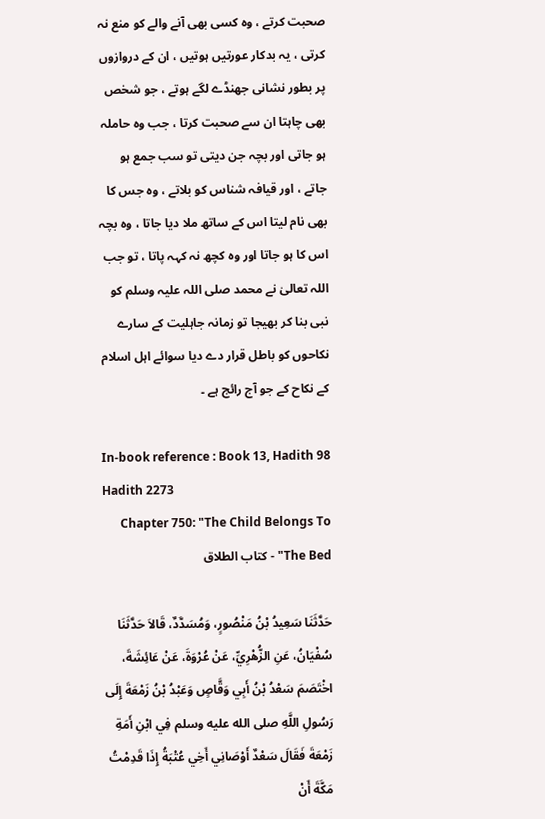صحبت کرتے ، وہ کسی بھی آنے والے کو منع نہ کرتی ، یہ بدکار عورتیں ہوتیں ، ان کے دروازوں پر بطور نشانی جھنڈے لگے ہوتے ، جو شخص بھی چاہتا ان سے صحبت کرتا ، جب وہ حاملہ ہو جاتی اور بچہ جن دیتی تو سب جمع ہو جاتے ، اور قیافہ شناس کو بلاتے ، وہ جس کا بھی نام لیتا اس کے ساتھ ملا دیا جاتا ، وہ بچہ اس کا ہو جاتا اور وہ کچھ نہ کہہ پاتا ، تو جب اللہ تعالیٰ نے محمد صلی اللہ علیہ وسلم کو نبی بنا کر بھیجا تو زمانہ جاہلیت کے سارے نکاحوں کو باطل قرار دے دیا سوائے اہل اسلام کے نکاح کے جو آج رائج ہے ۔

In-book reference : Book 13, Hadith 98
Hadith 2273
Chapter 750: "The Child Belongs To The Bed" - كتاب الطلاق

حَدَّثَنَا سَعِيدُ بْنُ مَنْصُورٍ، وَمُسَدَّدٌ، قَالاَ حَدَّثَنَا سُفْيَانُ، عَنِ الزُّهْرِيِّ، عَنْ عُرْوَةَ، عَنْ عَائِشَةَ، اخْتَصَمَ سَعْدُ بْنُ أَبِي وَقَّاصٍ وَعَبْدُ بْنُ زَمْعَةَ إِلَى رَسُولِ اللَّهِ صلى الله عليه وسلم فِي ابْنِ أَمَةِ زَمْعَةَ فَقَالَ سَعْدٌ أَوْصَانِي أَخِي عُتْبَةُ إِذَا قَدِمْتُ مَكَّةَ أَنْ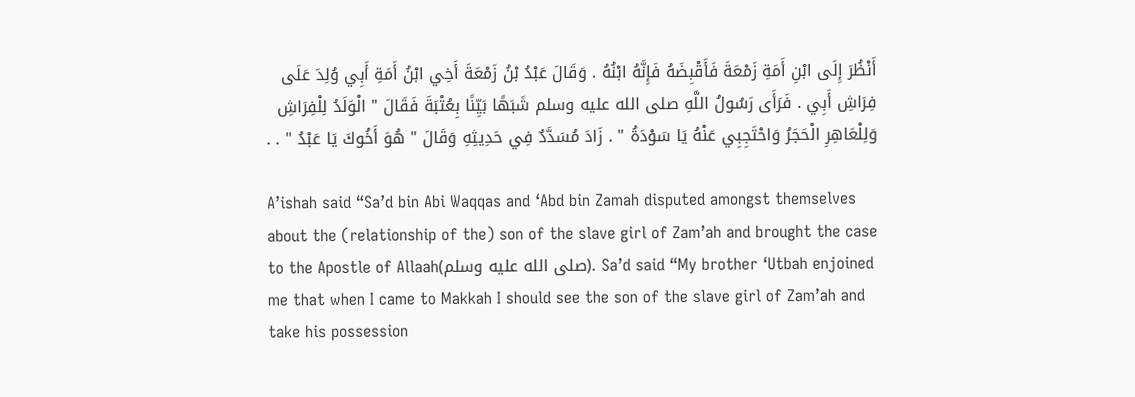أَنْظُرَ إِلَى ابْنِ أَمَةِ زَمْعَةَ فَأَقْبِضَهُ فَإِنَّهُ ابْنُهُ . وَقَالَ عَبْدُ بْنُ زَمْعَةَ أَخِي ابْنُ أَمَةِ أَبِي وُلِدَ عَلَى فِرَاشِ أَبِي . فَرَأَى رَسُولُ اللَّهِ صلى الله عليه وسلم شَبَهًا بَيِّنًا بِعُتْبَةَ فَقَالَ " الْوَلَدُ لِلْفِرَاشِ وَلِلْعَاهِرِ الْحَجَرُ وَاحْتَجِبِي عَنْهُ يَا سَوْدَةُ " . زَادَ مُسَدَّدٌ فِي حَدِيثِهِ وَقَالَ " هُوَ أَخُوكَ يَا عَبْدُ " . .

A’ishah said “Sa’d bin Abi Waqqas and ‘Abd bin Zamah disputed amongst themselves about the (relationship of the) son of the slave girl of Zam’ah and brought the case to the Apostle of Allaah(صلى الله عليه وسلم). Sa’d said “My brother ‘Utbah enjoined me that when I came to Makkah I should see the son of the slave girl of Zam’ah and take his possession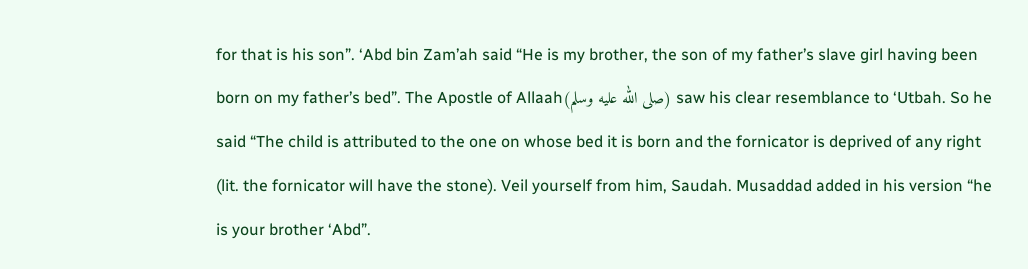for that is his son”. ‘Abd bin Zam’ah said “He is my brother, the son of my father’s slave girl having been born on my father’s bed”. The Apostle of Allaah(صلى الله عليه وسلم) saw his clear resemblance to ‘Utbah. So he said “The child is attributed to the one on whose bed it is born and the fornicator is deprived of any right (lit. the fornicator will have the stone). Veil yourself from him, Saudah. Musaddad added in his version “he is your brother ‘Abd”.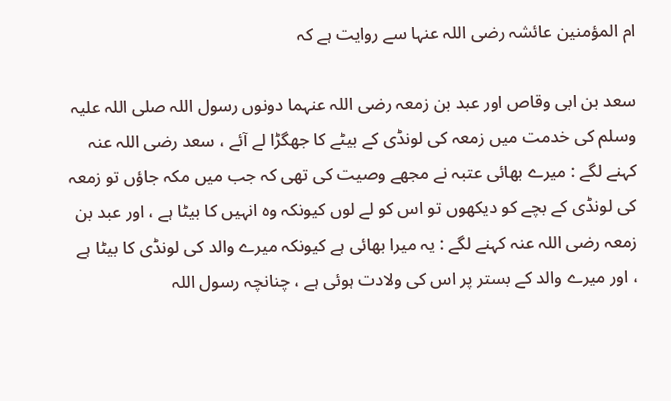ام المؤمنین عائشہ رضی اللہ عنہا سے روایت ہے کہ

سعد بن ابی وقاص اور عبد بن زمعہ رضی اللہ عنہما دونوں رسول اللہ صلی اللہ علیہ وسلم کی خدمت میں زمعہ کی لونڈی کے بیٹے کا جھگڑا لے آئے ، سعد رضی اللہ عنہ کہنے لگے : میرے بھائی عتبہ نے مجھے وصیت کی تھی کہ جب میں مکہ جاؤں تو زمعہ کی لونڈی کے بچے کو دیکھوں تو اس کو لے لوں کیونکہ وہ انہیں کا بیٹا ہے ، اور عبد بن زمعہ رضی اللہ عنہ کہنے لگے : یہ میرا بھائی ہے کیونکہ میرے والد کی لونڈی کا بیٹا ہے ، اور میرے والد کے بستر پر اس کی ولادت ہوئی ہے ، چنانچہ رسول اللہ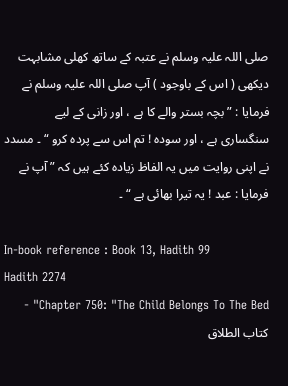صلی اللہ علیہ وسلم نے عتبہ کے ساتھ کھلی مشابہت دیکھی ( اس کے باوجود ) آپ صلی اللہ علیہ وسلم نے فرمایا : ” بچہ بستر والے کا ہے ، اور زانی کے لیے سنگساری ہے ، اور سودہ ! تم اس سے پردہ کرو “ ۔ مسدد نے اپنی روایت میں یہ الفاظ زیادہ کئے ہیں کہ ” آپ نے فرمایا : عبد ! یہ تیرا بھائی ہے “ ۔

In-book reference : Book 13, Hadith 99
Hadith 2274
Chapter 750: "The Child Belongs To The Bed" - كتاب الطلاق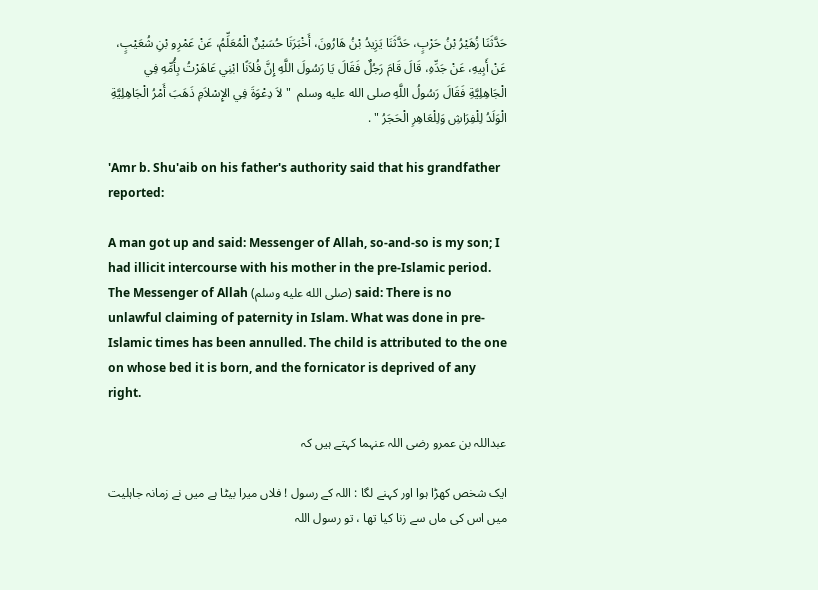حَدَّثَنَا زُهَيْرُ بْنُ حَرْبٍ، حَدَّثَنَا يَزِيدُ بْنُ هَارُونَ، أَخْبَرَنَا حُسَيْنٌ الْمُعَلِّمُ، عَنْ عَمْرِو بْنِ شُعَيْبٍ، عَنْ أَبِيهِ، عَنْ جَدِّهِ، قَالَ قَامَ رَجُلٌ فَقَالَ يَا رَسُولَ اللَّهِ إِنَّ فُلاَنًا ابْنِي عَاهَرْتُ بِأُمِّهِ فِي الْجَاهِلِيَّةِ فَقَالَ رَسُولُ اللَّهِ صلى الله عليه وسلم  " لاَ دِعْوَةَ فِي الإِسْلاَمِ ذَهَبَ أَمْرُ الْجَاهِلِيَّةِ الْوَلَدُ لِلْفِرَاشِ وَلِلْعَاهِرِ الْحَجَرُ " .

'Amr b. Shu'aib on his father's authority said that his grandfather reported:

A man got up and said: Messenger of Allah, so-and-so is my son; I had illicit intercourse with his mother in the pre-Islamic period. The Messenger of Allah (صلى الله عليه وسلم) said: There is no unlawful claiming of paternity in Islam. What was done in pre-Islamic times has been annulled. The child is attributed to the one on whose bed it is born, and the fornicator is deprived of any right.

عبداللہ بن عمرو رضی اللہ عنہما کہتے ہیں کہ

ایک شخص کھڑا ہوا اور کہنے لگا : اللہ کے رسول ! فلاں میرا بیٹا ہے میں نے زمانہ جاہلیت میں اس کی ماں سے زنا کیا تھا ، تو رسول اللہ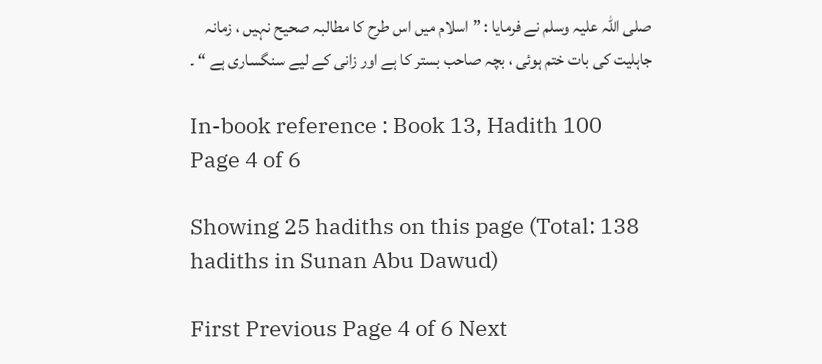صلی اللہ علیہ وسلم نے فرمایا : ” اسلام میں اس طرح کا مطالبہ صحیح نہیں ، زمانہ جاہلیت کی بات ختم ہوئی ، بچہ صاحب بستر کا ہے اور زانی کے لیے سنگساری ہے “ ۔

In-book reference : Book 13, Hadith 100
Page 4 of 6

Showing 25 hadiths on this page (Total: 138 hadiths in Sunan Abu Dawud)

First Previous Page 4 of 6 Next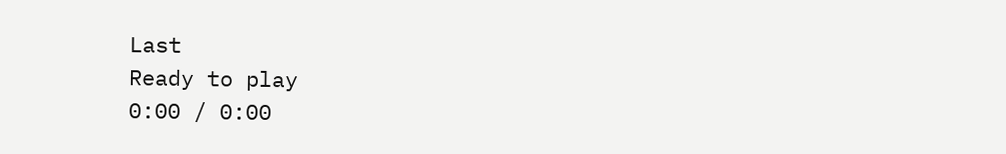Last
Ready to play
0:00 / 0:00